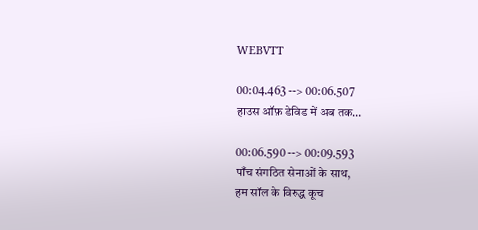WEBVTT

00:04.463 --> 00:06.507
हाउस ऑफ़ डेविड में अब तक…

00:06.590 --> 00:09.593
पाँच संगठित सेनाओं के साथ,
हम सॉल के विरुद्ध कूच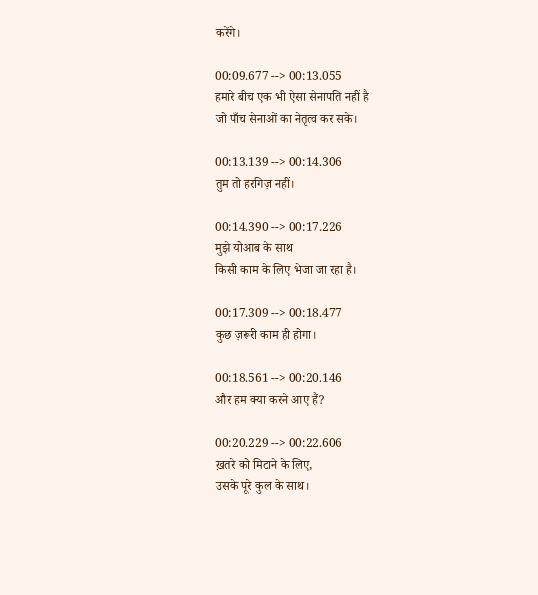करेंगे।

00:09.677 --> 00:13.055
हमारे बीच एक भी ऐसा सेनापति नहीं है
जो पाँच सेनाओं का नेतृत्व कर सके।

00:13.139 --> 00:14.306
तुम तो हरगिज़ नहीं।

00:14.390 --> 00:17.226
मुझे योआब के साथ
किसी काम के लिए भेजा जा रहा है।

00:17.309 --> 00:18.477
कुछ ज़रूरी काम ही होगा।

00:18.561 --> 00:20.146
और हम क्या करने आए हैं?

00:20.229 --> 00:22.606
ख़तरे को मिटाने के लिए,
उसके पूरे कुल के साथ।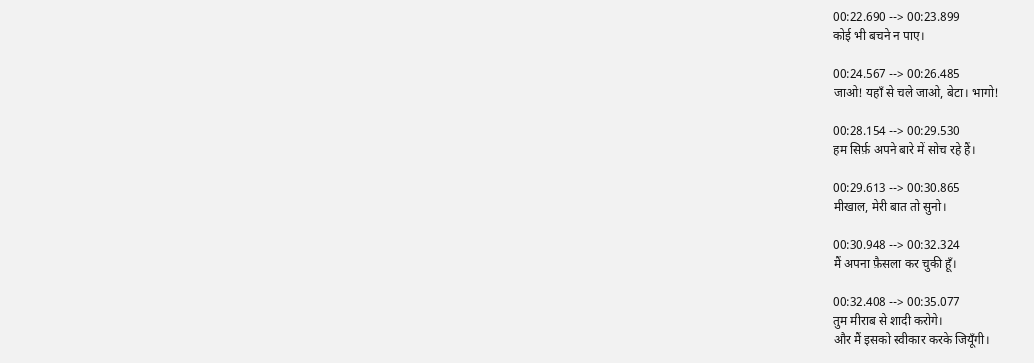00:22.690 --> 00:23.899
कोई भी बचने न पाए।

00:24.567 --> 00:26.485
जाओ! यहाँ से चले जाओ, बेटा। भागो!

00:28.154 --> 00:29.530
हम सिर्फ़ अपने बारे में सोच रहे हैं।

00:29.613 --> 00:30.865
मीखाल, मेरी बात तो सुनो।

00:30.948 --> 00:32.324
मैं अपना फ़ैसला कर चुकी हूँ।

00:32.408 --> 00:35.077
तुम मीराब से शादी करोगे।
और मैं इसको स्वीकार करके जियूँगी।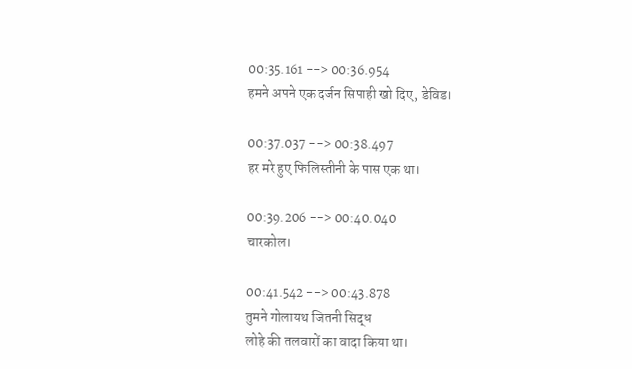00:35.161 --> 00:36.954
हमने अपने एक दर्जन सिपाही खो दिए, डेविड।

00:37.037 --> 00:38.497
हर मरे हुए फिलिस्तीनी के पास एक था।

00:39.206 --> 00:40.040
चारकोल।

00:41.542 --> 00:43.878
तुमने गोलायथ जितनी सिद्ध
लोहे की तलवारों का वादा किया था।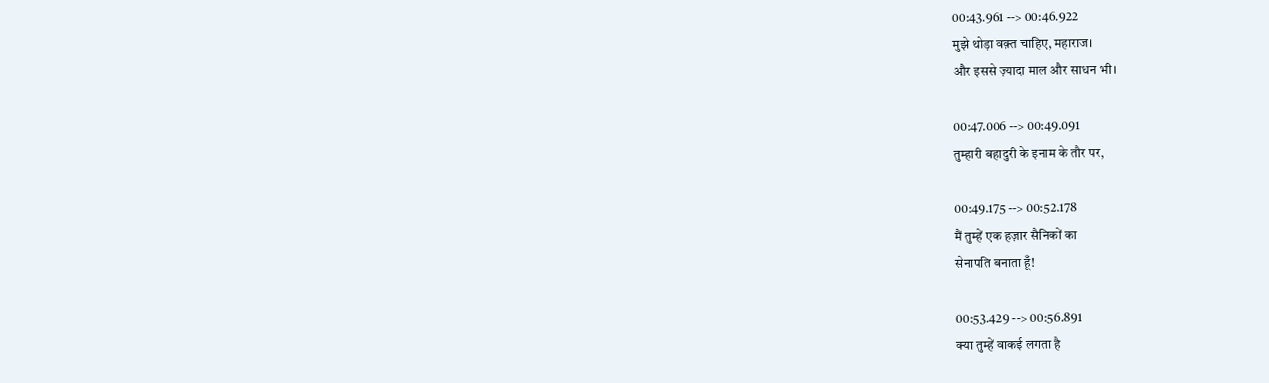00:43.961 --> 00:46.922
मुझे थोड़ा वक़्त चाहिए, महाराज।
और इससे ज़्यादा माल और साधन भी।

00:47.006 --> 00:49.091
तुम्हारी बहादुरी के इनाम के तौर पर,

00:49.175 --> 00:52.178
मैं तुम्हें एक हज़ार सैनिकों का
सेनापति बनाता हूँ!

00:53.429 --> 00:56.891
क्या तुम्हें वाकई लगता है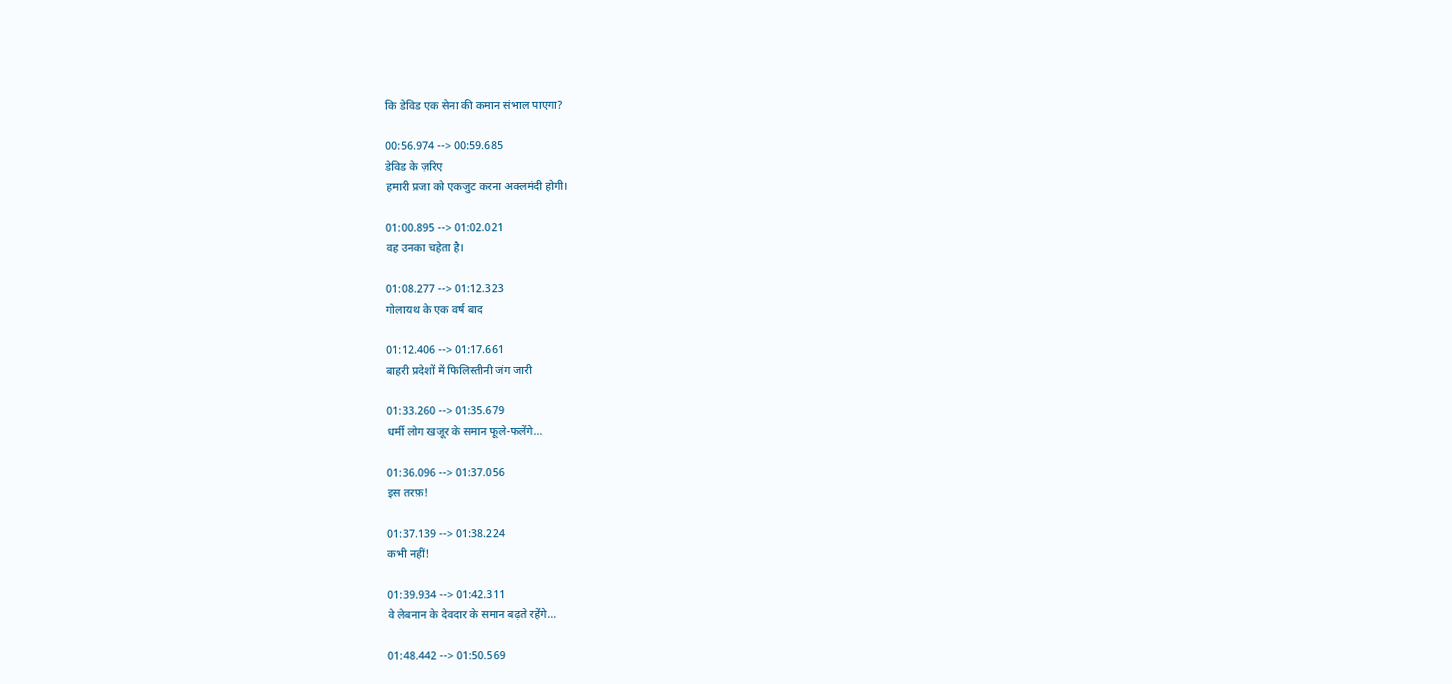कि डेविड एक सेना की कमान संभाल पाएगा?

00:56.974 --> 00:59.685
डेविड के ज़रिए
हमारी प्रजा को एकजुट करना अक्लमंदी होगी।

01:00.895 --> 01:02.021
वह उनका चहेता है।

01:08.277 --> 01:12.323
गोलायथ के एक वर्ष बाद

01:12.406 --> 01:17.661
बाहरी प्रदेशों में फिलिस्तीनी जंग जारी

01:33.260 --> 01:35.679
धर्मी लोग खजूर के समान फूले-फलेंगे…

01:36.096 --> 01:37.056
इस तरफ़!

01:37.139 --> 01:38.224
कभी नहीं!

01:39.934 --> 01:42.311
वे लेबनान के देवदार के समान बढ़ते रहेंगे…

01:48.442 --> 01:50.569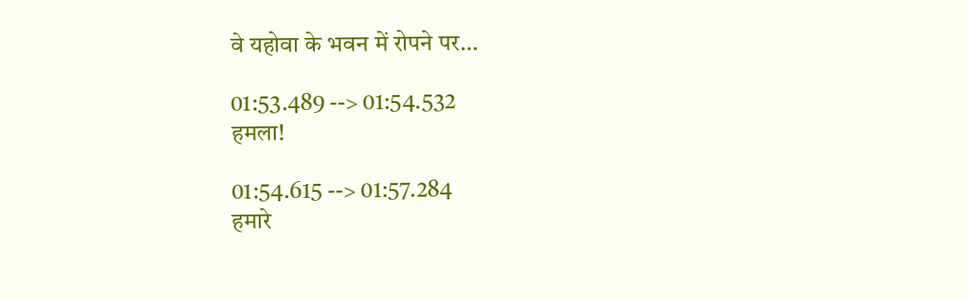वे यहोवा के भवन में रोपने पर…

01:53.489 --> 01:54.532
हमला!

01:54.615 --> 01:57.284
हमारे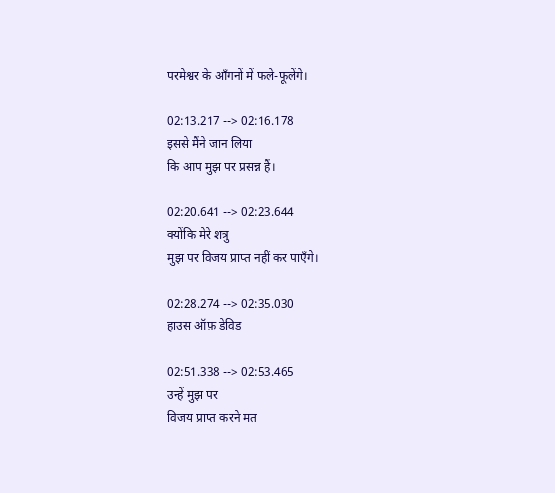परमेश्वर के आँगनों में फले-फूलेंगे।

02:13.217 --> 02:16.178
इससे मैंने जान लिया
कि आप मुझ पर प्रसन्न हैं।

02:20.641 --> 02:23.644
क्योंकि मेरे शत्रु
मुझ पर विजय प्राप्त नहीं कर पाएँगे।

02:28.274 --> 02:35.030
हाउस ऑफ़ डेविड

02:51.338 --> 02:53.465
उन्हें मुझ पर
विजय प्राप्त करने मत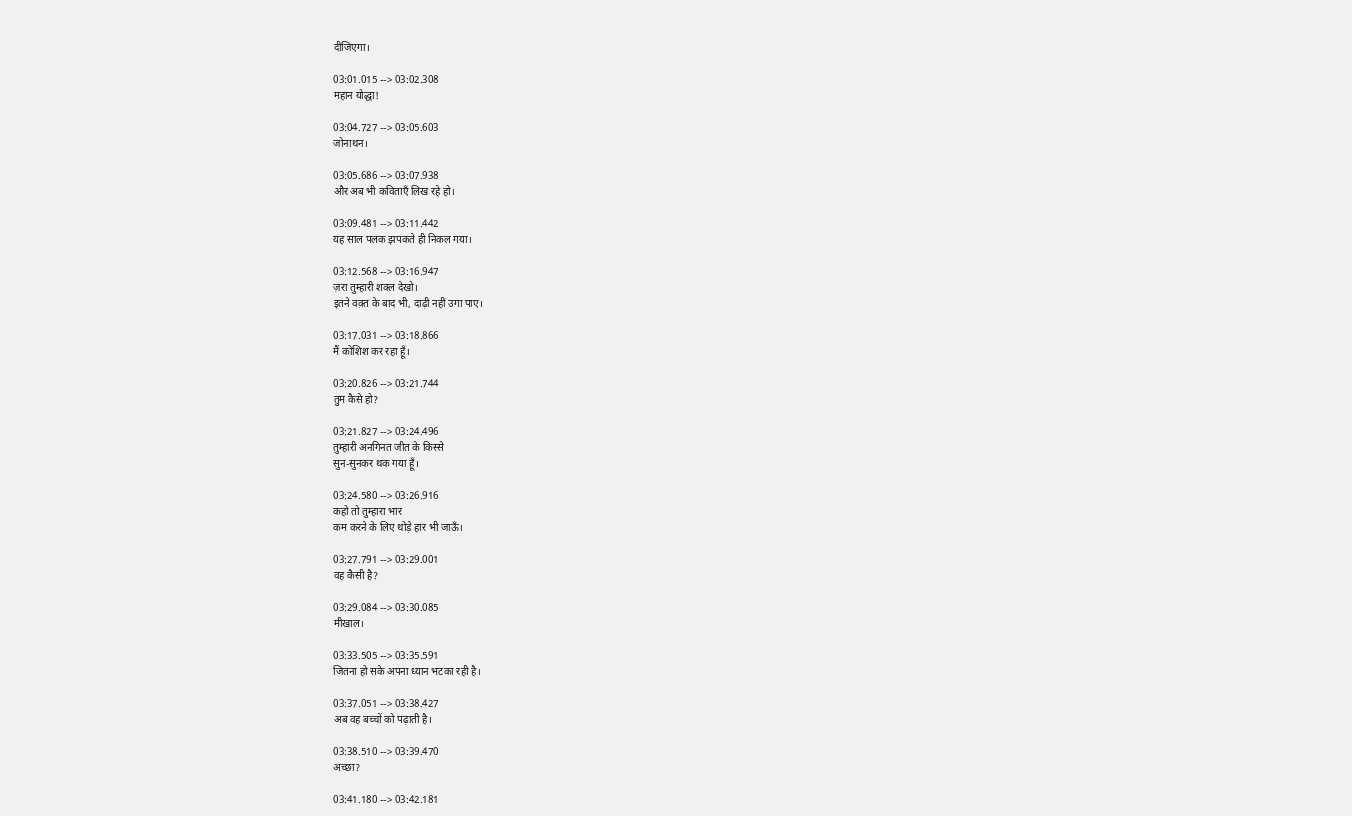दीजिएगा।

03:01.015 --> 03:02.308
महान योद्धा!

03:04.727 --> 03:05.603
जोनाथन।

03:05.686 --> 03:07.938
और अब भी कविताएँ लिख रहे हो।

03:09.481 --> 03:11.442
यह साल पलक झपकते ही निकल गया।

03:12.568 --> 03:16.947
ज़रा तुम्हारी शक्ल देखो।
इतने वक़्त के बाद भी, दाढ़ी नहीं उगा पाए।

03:17.031 --> 03:18.866
मैं कोशिश कर रहा हूँ।

03:20.826 --> 03:21.744
तुम कैसे हो?

03:21.827 --> 03:24.496
तुम्हारी अनगिनत जीत के किस्से
सुन-सुनकर थक गया हूँ।

03:24.580 --> 03:26.916
कहो तो तुम्हारा भार
कम करने के लिए थोड़े हार भी जाऊँ।

03:27.791 --> 03:29.001
वह कैसी है?

03:29.084 --> 03:30.085
मीखाल।

03:33.505 --> 03:35.591
जितना हो सके अपना ध्यान भटका रही है।

03:37.051 --> 03:38.427
अब वह बच्चों को पढ़ाती है।

03:38.510 --> 03:39.470
अच्छा?

03:41.180 --> 03:42.181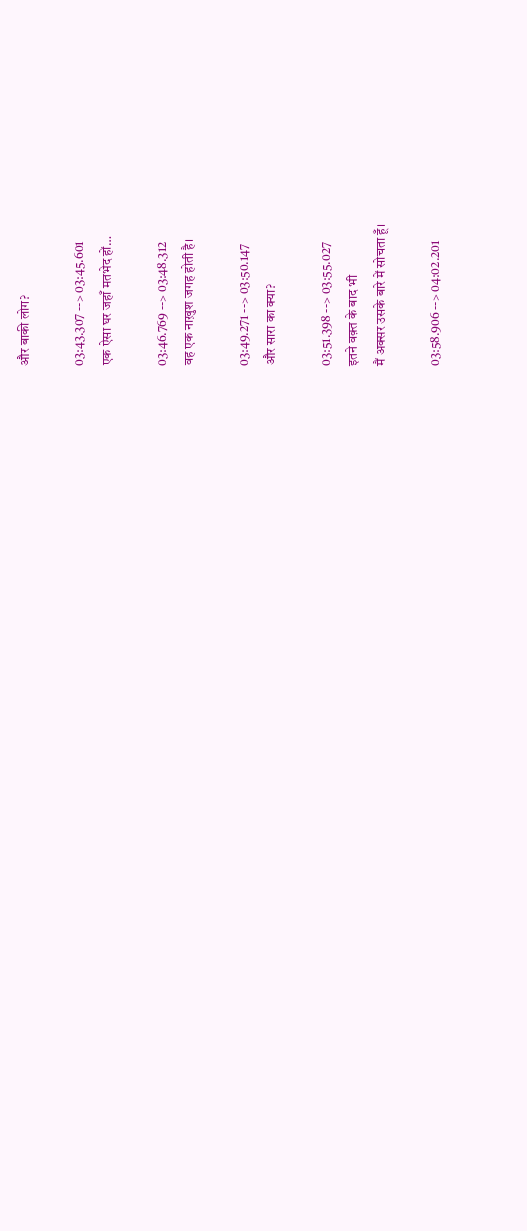और बाकी लोग?

03:43.307 --> 03:45.601
एक ऐसा घर जहाँ मतभेद हों…

03:46.769 --> 03:48.312
वह एक नाख़ुश जगह होती है।

03:49.271 --> 03:50.147
और सारा का क्या?

03:51.398 --> 03:55.027
इतने वक़्त के बाद भी
मैं अक्सर उसके बारे में सोचता हूँ।

03:58.906 --> 04:02.201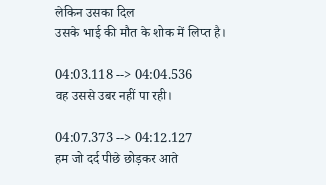लेकिन उसका दिल
उसके भाई की मौत के शोक में लिप्त है।

04:03.118 --> 04:04.536
वह उससे उबर नहीं पा रही।

04:07.373 --> 04:12.127
हम जो दर्द पीछे छोड़कर आते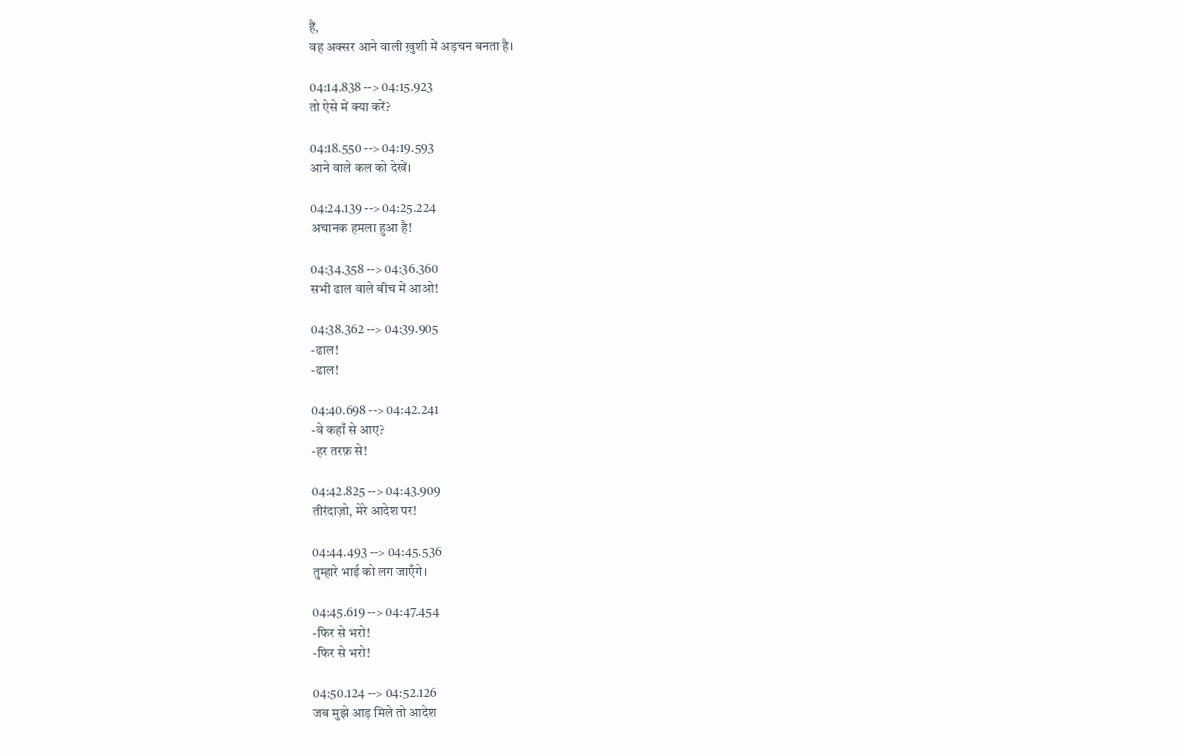हैं,
वह अक्सर आने वाली ख़ुशी में अड़चन बनता है।

04:14.838 --> 04:15.923
तो ऐसे में क्या करें?

04:18.550 --> 04:19.593
आने वाले कल को देखें।

04:24.139 --> 04:25.224
अचानक हमला हुआ है!

04:34.358 --> 04:36.360
सभी ढाल वाले बीच में आओ!

04:38.362 --> 04:39.905
-ढाल!
-ढाल!

04:40.698 --> 04:42.241
-वे कहाँ से आए?
-हर तरफ़ से!

04:42.825 --> 04:43.909
तीरंदाज़ो, मेरे आदेश पर!

04:44.493 --> 04:45.536
तुम्हारे भाई को लग जाएँगे।

04:45.619 --> 04:47.454
-फिर से भरो!
-फिर से भरो!

04:50.124 --> 04:52.126
जब मुझे आड़ मिले तो आदेश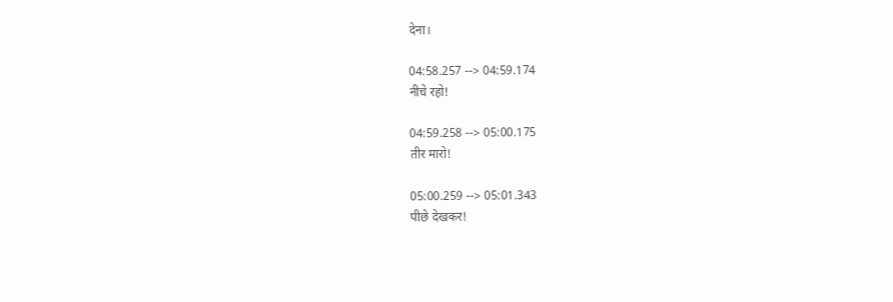देना।

04:58.257 --> 04:59.174
नीचे रहो!

04:59.258 --> 05:00.175
तीर मारो!

05:00.259 --> 05:01.343
पीछे देखकर!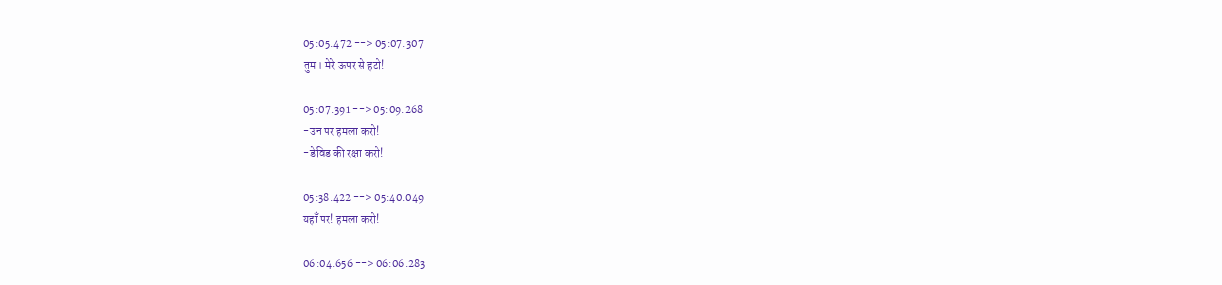05:05.472 --> 05:07.307
तुम। मेरे ऊपर से हटो!

05:07.391 --> 05:09.268
-उन पर हमला करो!
-डेविड की रक्षा करो!

05:38.422 --> 05:40.049
यहाँ पर! हमला करो!

06:04.656 --> 06:06.283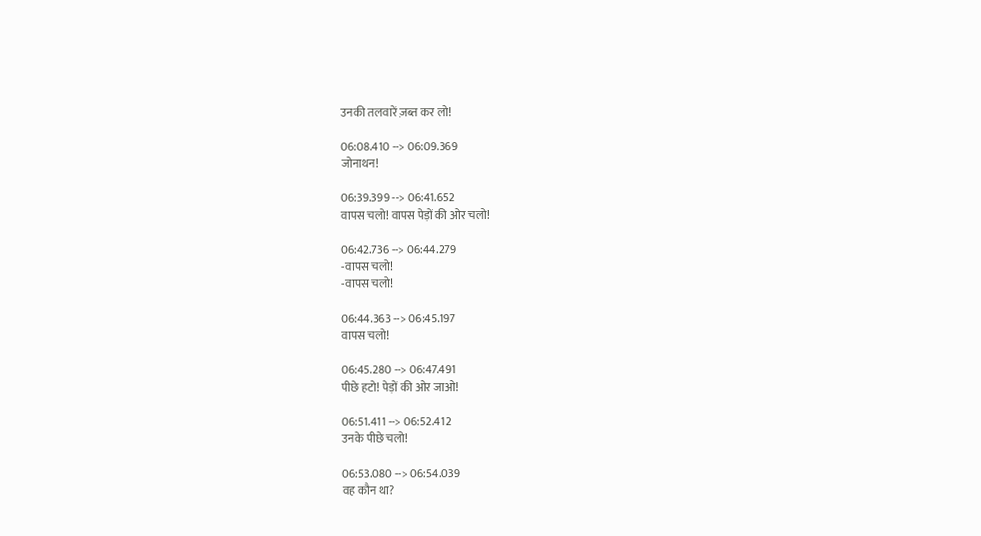उनकी तलवारें ज़ब्त कर लो!

06:08.410 --> 06:09.369
जोनाथन!

06:39.399 --> 06:41.652
वापस चलो! वापस पेड़ों की ओर चलो!

06:42.736 --> 06:44.279
-वापस चलो!
-वापस चलो!

06:44.363 --> 06:45.197
वापस चलो!

06:45.280 --> 06:47.491
पीछे हटो! पेड़ों की ओर जाओ!

06:51.411 --> 06:52.412
उनके पीछे चलो!

06:53.080 --> 06:54.039
वह कौन था?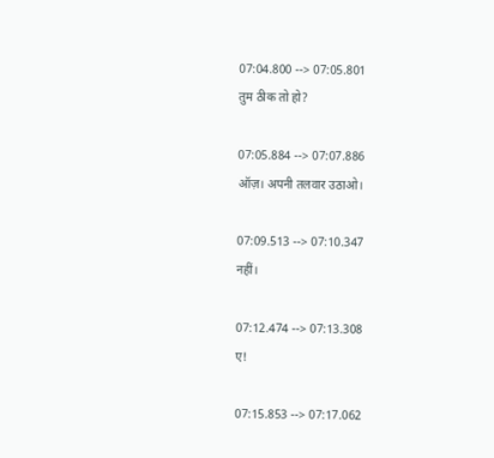07:04.800 --> 07:05.801
तुम ठीक तो हो?

07:05.884 --> 07:07.886
ऑज़। अपनी तलवार उठाओ।

07:09.513 --> 07:10.347
नहीं।

07:12.474 --> 07:13.308
ए!

07:15.853 --> 07:17.062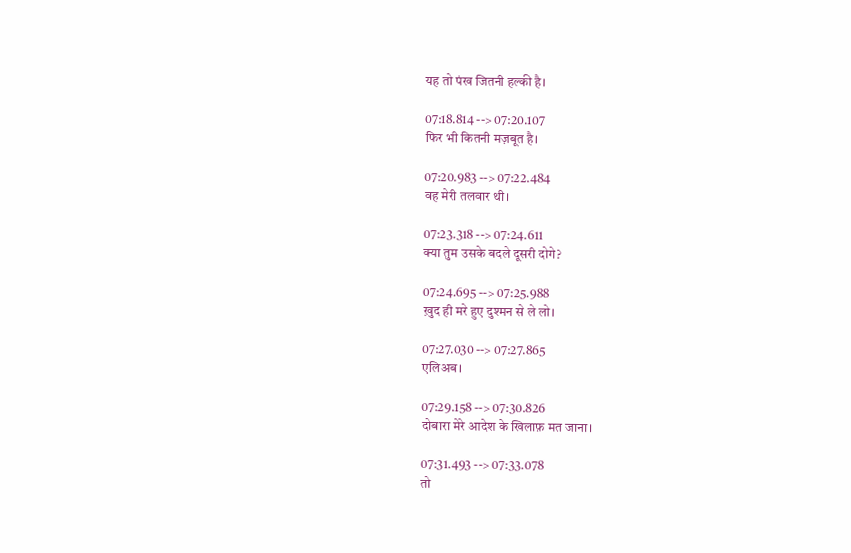यह तो पंख जितनी हल्की है।

07:18.814 --> 07:20.107
फिर भी कितनी मज़बूत है।

07:20.983 --> 07:22.484
वह मेरी तलवार थी।

07:23.318 --> 07:24.611
क्या तुम उसके बदले दूसरी दोगे?

07:24.695 --> 07:25.988
ख़ुद ही मरे हुए दुश्मन से ले लो।

07:27.030 --> 07:27.865
एलिअब।

07:29.158 --> 07:30.826
दोबारा मेरे आदेश के खिलाफ़ मत जाना।

07:31.493 --> 07:33.078
तो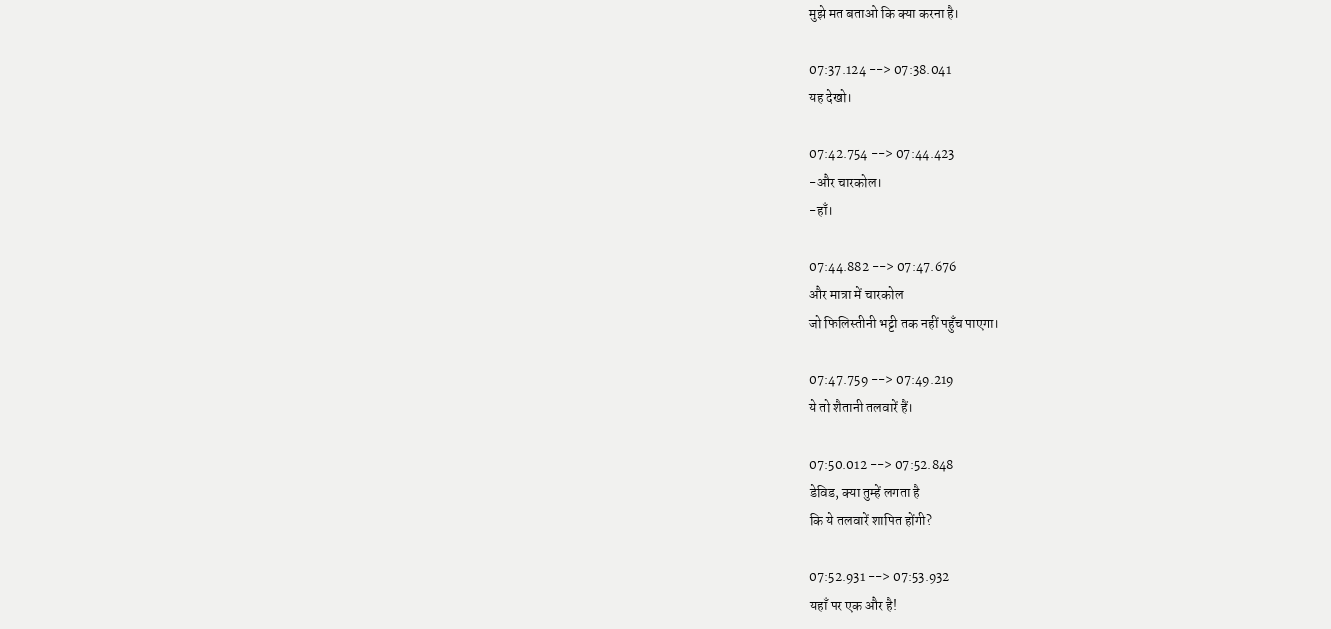मुझे मत बताओ कि क्या करना है।

07:37.124 --> 07:38.041
यह देखो।

07:42.754 --> 07:44.423
-और चारकोल।
-हाँ।

07:44.882 --> 07:47.676
और मात्रा में चारकोल
जो फिलिस्तीनी भट्टी तक नहीं पहुँच पाएगा।

07:47.759 --> 07:49.219
ये तो शैतानी तलवारें हैं।

07:50.012 --> 07:52.848
डेविड, क्या तुम्हें लगता है
कि ये तलवारें शापित होंगी?

07:52.931 --> 07:53.932
यहाँ पर एक और है!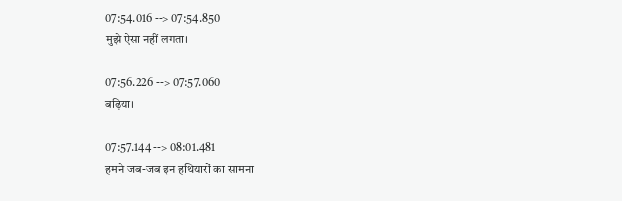07:54.016 --> 07:54.850
मुझे ऐसा नहीं लगता।

07:56.226 --> 07:57.060
बढ़िया।

07:57.144 --> 08:01.481
हमने जब-जब इन हथियारों का सामना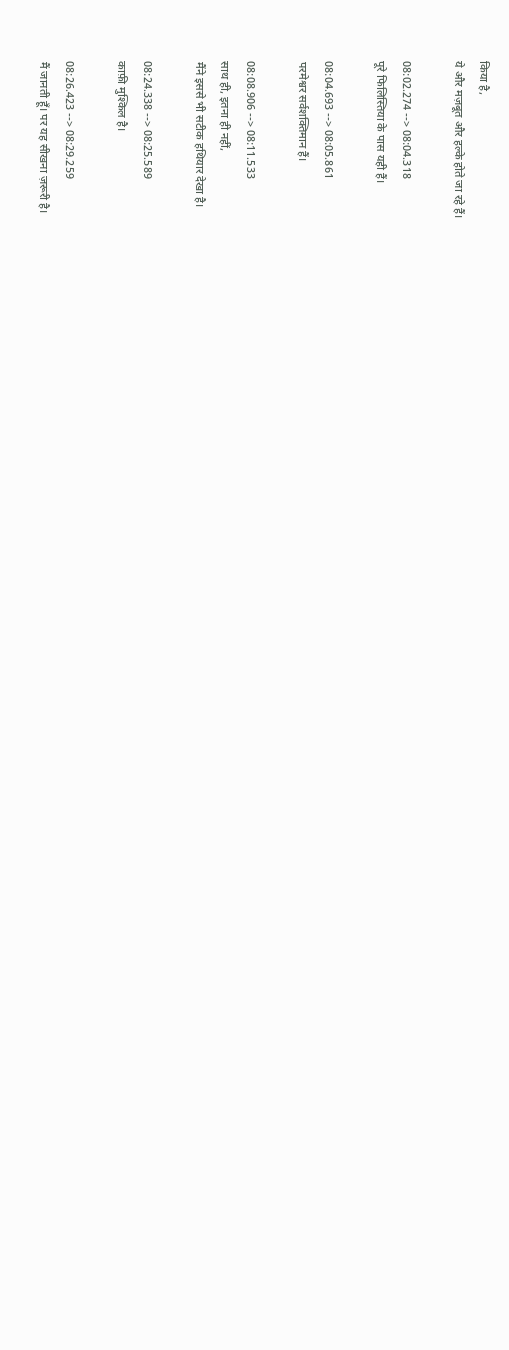किया है,
ये और मज़बूत और हल्के होते जा रहे हैं।

08:02.274 --> 08:04.318
पूरे फिलिस्तिया के पास यही हैं।

08:04.693 --> 08:05.861
परमेश्वर सर्वशक्तिमान हैं।

08:08.906 --> 08:11.533
साथ ही, इतना ही नहीं,
मैंने इससे भी सटीक हथियार देखा है।

08:24.338 --> 08:25.589
काफ़ी मुश्किल है।

08:26.423 --> 08:29.259
मैं जानती हूँ। पर यह सीखना ज़रूरी है।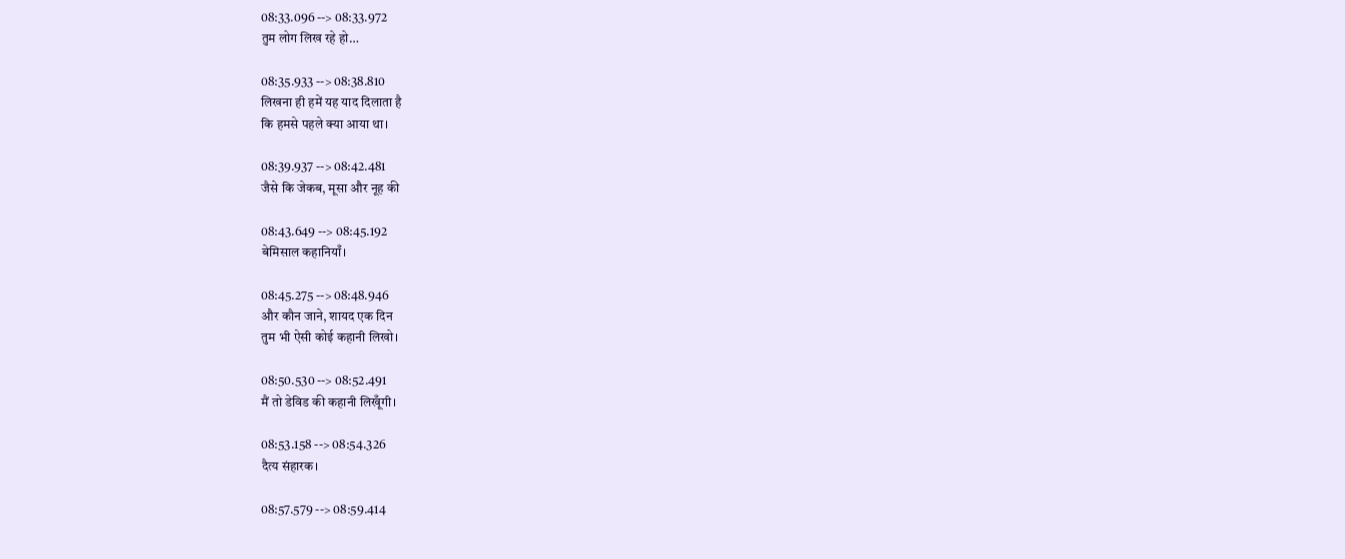08:33.096 --> 08:33.972
तुम लोग लिख रहे हो…

08:35.933 --> 08:38.810
लिखना ही हमें यह याद दिलाता है
कि हमसे पहले क्या आया था।

08:39.937 --> 08:42.481
जैसे कि जेकब, मूसा और नूह की

08:43.649 --> 08:45.192
बेमिसाल कहानियाँ।

08:45.275 --> 08:48.946
और कौन जाने, शायद एक दिन
तुम भी ऐसी कोई कहानी लिखो।

08:50.530 --> 08:52.491
मैं तो डेविड की कहानी लिखूँगी।

08:53.158 --> 08:54.326
दैत्य संहारक।

08:57.579 --> 08:59.414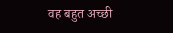वह बहुत अच्छी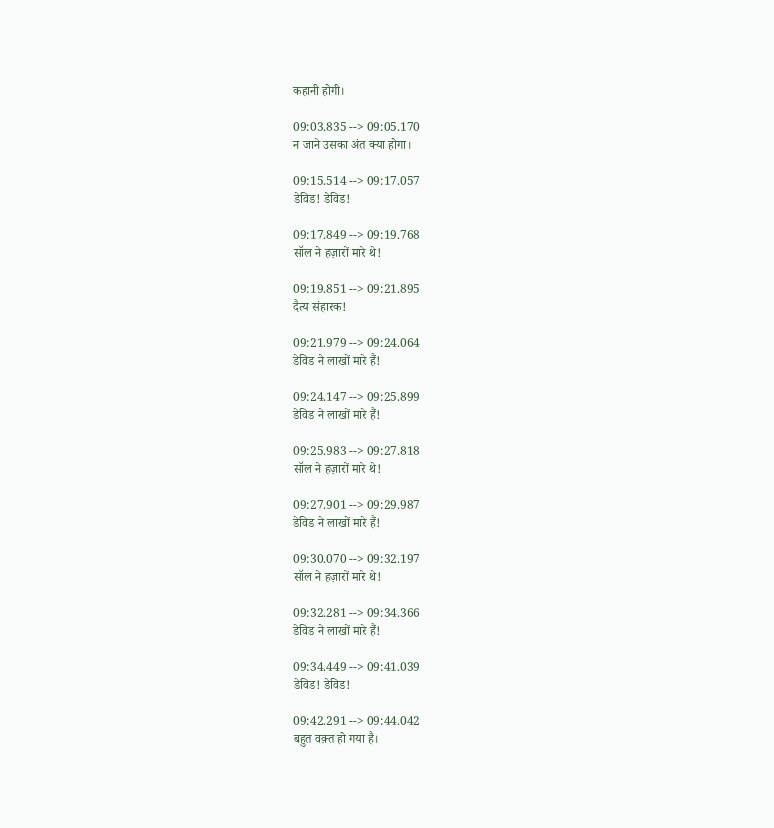कहानी होगी।

09:03.835 --> 09:05.170
न जाने उसका अंत क्या होगा।

09:15.514 --> 09:17.057
डेविड! डेविड!

09:17.849 --> 09:19.768
सॉल ने हज़ारों मारे थे!

09:19.851 --> 09:21.895
दैत्य संहारक!

09:21.979 --> 09:24.064
डेविड ने लाखों मारे हैं!

09:24.147 --> 09:25.899
डेविड ने लाखों मारे हैं!

09:25.983 --> 09:27.818
सॉल ने हज़ारों मारे थे!

09:27.901 --> 09:29.987
डेविड ने लाखों मारे हैं!

09:30.070 --> 09:32.197
सॉल ने हज़ारों मारे थे!

09:32.281 --> 09:34.366
डेविड ने लाखों मारे हैं!

09:34.449 --> 09:41.039
डेविड! डेविड!

09:42.291 --> 09:44.042
बहुत वक़्त हो गया है।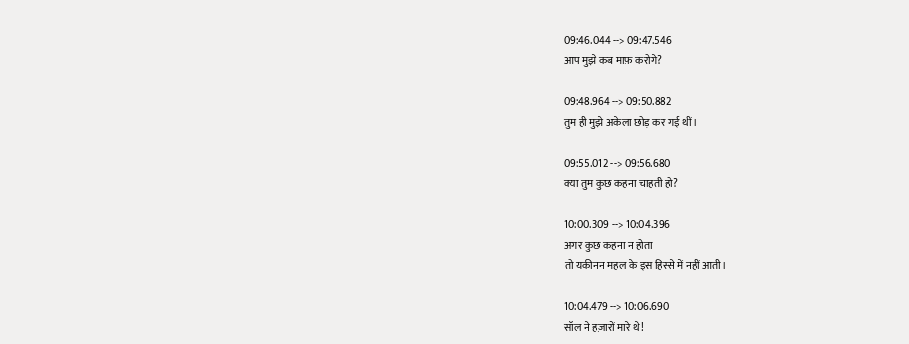09:46.044 --> 09:47.546
आप मुझे कब माफ़ करोगे?

09:48.964 --> 09:50.882
तुम ही मुझे अकेला छोड़ कर गई थीं।

09:55.012 --> 09:56.680
क्या तुम कुछ कहना चाहती हो?

10:00.309 --> 10:04.396
अगर कुछ कहना न होता
तो यकीनन महल के इस हिस्से में नहीं आती।

10:04.479 --> 10:06.690
सॉल ने हज़ारों मारे थे!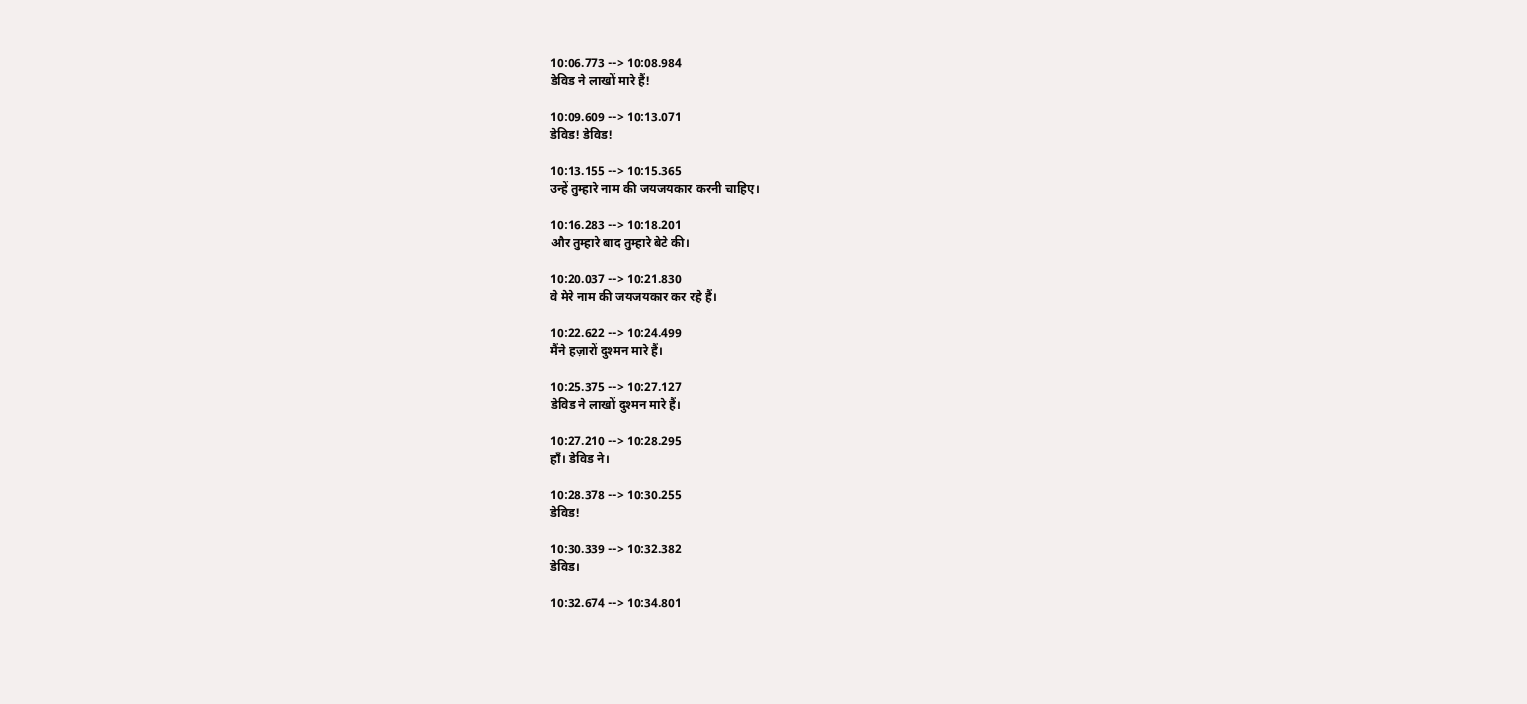10:06.773 --> 10:08.984
डेविड ने लाखों मारे हैं!

10:09.609 --> 10:13.071
डेविड! डेविड!

10:13.155 --> 10:15.365
उन्हें तुम्हारे नाम की जयजयकार करनी चाहिए।

10:16.283 --> 10:18.201
और तुम्हारे बाद तुम्हारे बेटे की।

10:20.037 --> 10:21.830
वे मेरे नाम की जयजयकार कर रहे हैं।

10:22.622 --> 10:24.499
मैंने हज़ारों दुश्मन मारे हैं।

10:25.375 --> 10:27.127
डेविड ने लाखों दुश्मन मारे हैं।

10:27.210 --> 10:28.295
हाँ। डेविड ने।

10:28.378 --> 10:30.255
डेविड!

10:30.339 --> 10:32.382
डेविड।

10:32.674 --> 10:34.801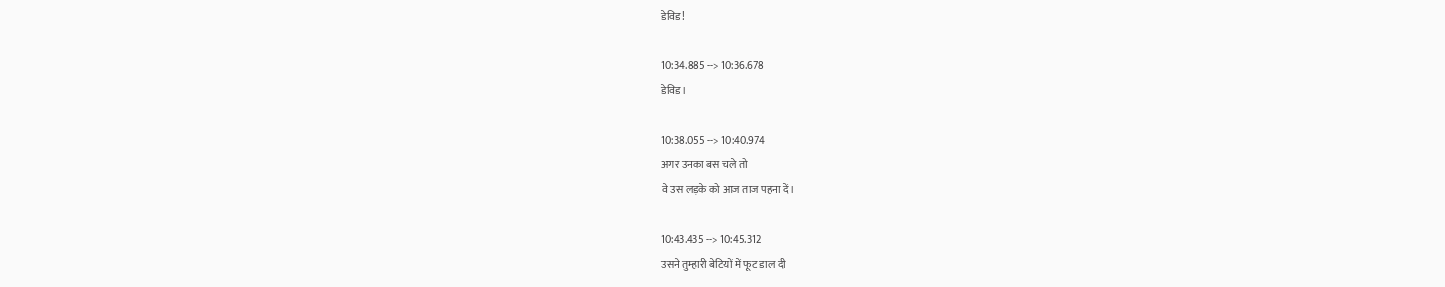डेविड!

10:34.885 --> 10:36.678
डेविड।

10:38.055 --> 10:40.974
अगर उनका बस चले तो
वे उस लड़के को आज ताज पहना दें।

10:43.435 --> 10:45.312
उसने तुम्हारी बेटियों में फूट डाल दी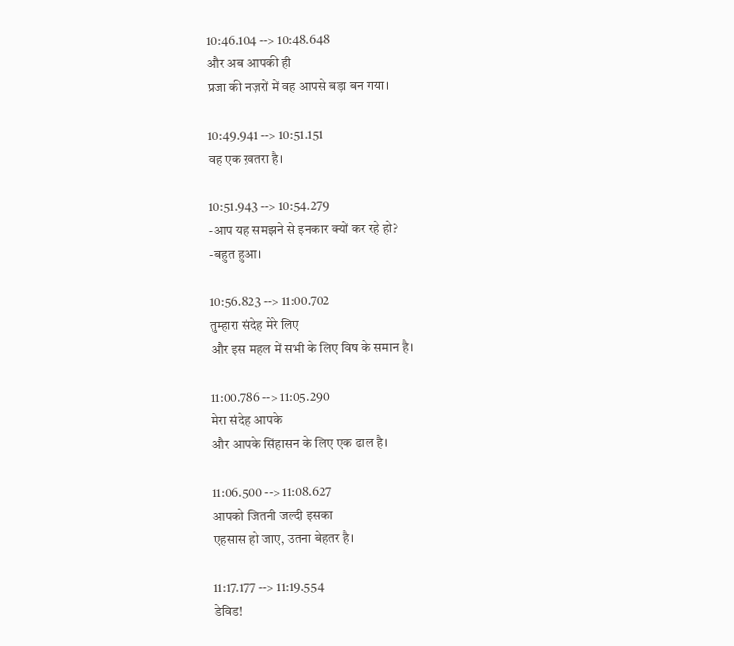10:46.104 --> 10:48.648
और अब आपकी ही
प्रजा की नज़रों में वह आपसे बड़ा बन गया।

10:49.941 --> 10:51.151
वह एक ख़तरा है।

10:51.943 --> 10:54.279
-आप यह समझने से इनकार क्यों कर रहे हो?
-बहुत हुआ।

10:56.823 --> 11:00.702
तुम्हारा संदेह मेरे लिए
और इस महल में सभी के लिए विष के समान है।

11:00.786 --> 11:05.290
मेरा संदेह आपके
और आपके सिंहासन के लिए एक ढाल है।

11:06.500 --> 11:08.627
आपको जितनी जल्दी इसका
एहसास हो जाए, उतना बेहतर है।

11:17.177 --> 11:19.554
डेविड!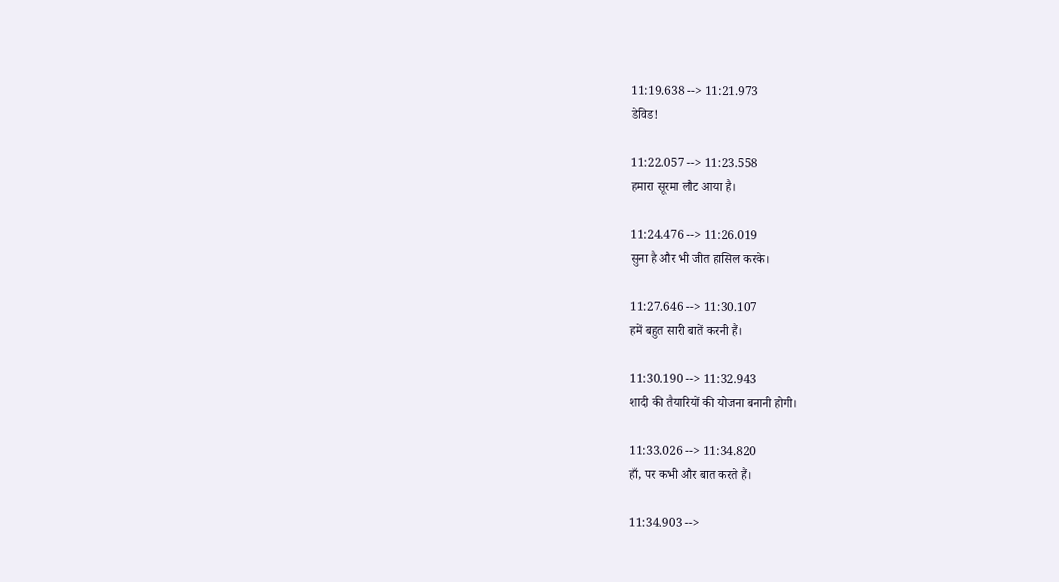11:19.638 --> 11:21.973
डेविड!

11:22.057 --> 11:23.558
हमारा सूरमा लौट आया है।

11:24.476 --> 11:26.019
सुना है और भी जीत हासिल करके।

11:27.646 --> 11:30.107
हमें बहुत सारी बातें करनी हैं।

11:30.190 --> 11:32.943
शादी की तैयारियों की योजना बनानी होगी।

11:33.026 --> 11:34.820
हाँ, पर कभी और बात करते हैं।

11:34.903 -->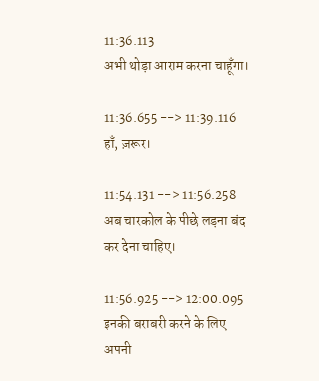11:36.113
अभी थोड़ा आराम करना चाहूँगा।

11:36.655 --> 11:39.116
हाँ, ज़रूर।

11:54.131 --> 11:56.258
अब चारकोल के पीछे लड़ना बंद कर देना चाहिए।

11:56.925 --> 12:00.095
इनकी बराबरी करने के लिए
अपनी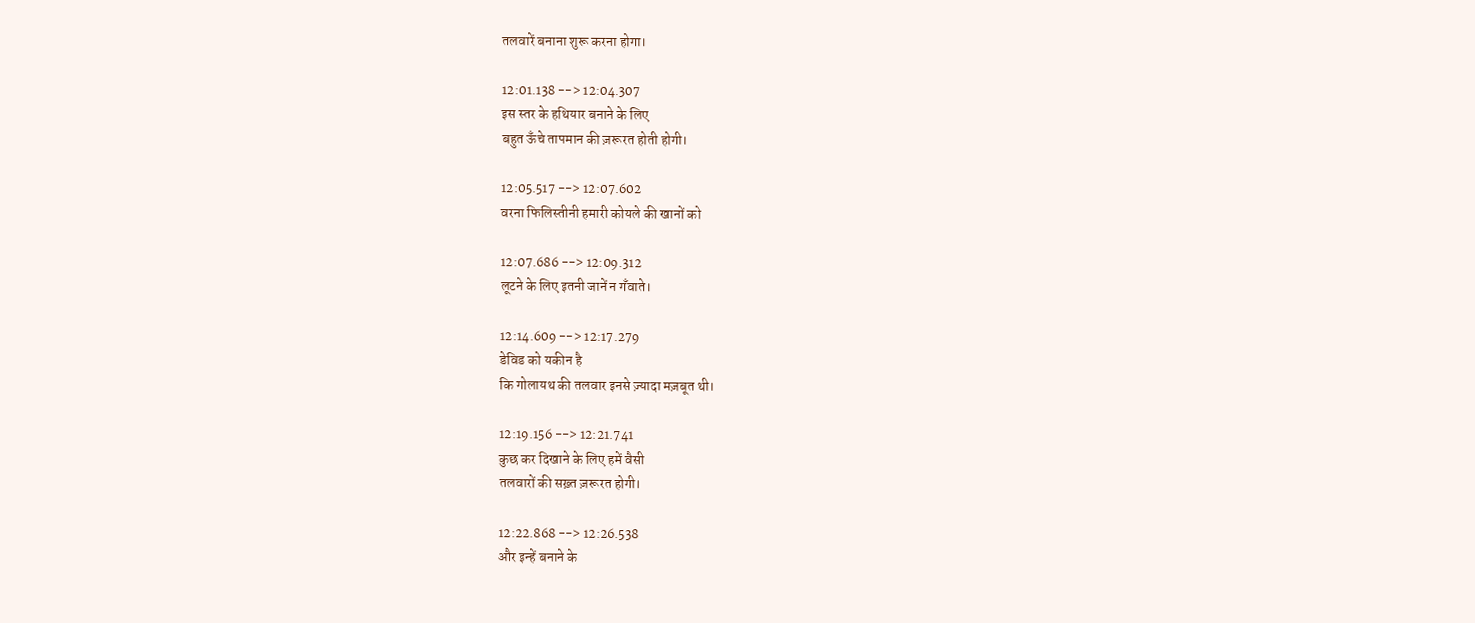तलवारें बनाना शुरू करना होगा।

12:01.138 --> 12:04.307
इस स्तर के हथियार बनाने के लिए
बहुत ऊँचे तापमान की ज़रूरत होती होगी।

12:05.517 --> 12:07.602
वरना फिलिस्तीनी हमारी कोयले की खानों को

12:07.686 --> 12:09.312
लूटने के लिए इतनी जानें न गँवाते।

12:14.609 --> 12:17.279
डेविड को यकीन है
कि गोलायथ की तलवार इनसे ज़्यादा मज़बूत थी।

12:19.156 --> 12:21.741
कुछ कर दिखाने के लिए हमें वैसी
तलवारों की सख़्त ज़रूरत होगी।

12:22.868 --> 12:26.538
और इन्हें बनाने के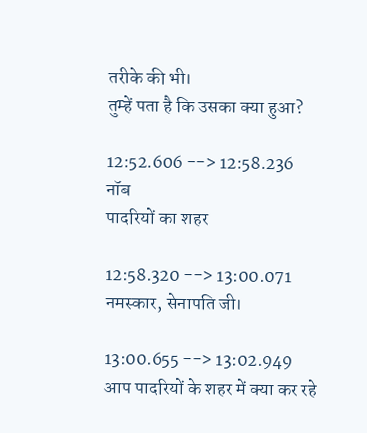तरीके की भी।
तुम्हें पता है कि उसका क्या हुआ?

12:52.606 --> 12:58.236
नॉब
पादरियों का शहर

12:58.320 --> 13:00.071
नमस्कार, सेनापति जी।

13:00.655 --> 13:02.949
आप पादरियों के शहर में क्या कर रहे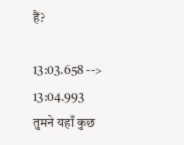हैं?

13:03.658 --> 13:04.993
तुमने यहाँ कुछ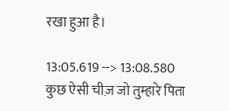रखा हुआ है।

13:05.619 --> 13:08.580
कुछ ऐसी चीज़ जो तुम्हारे पिता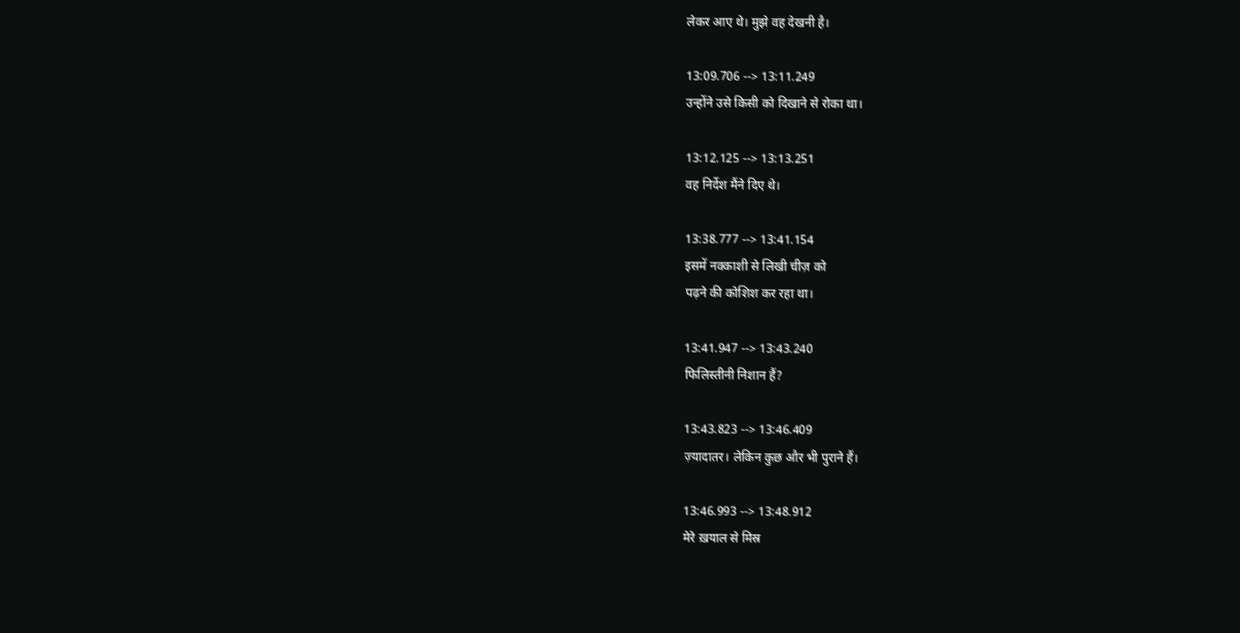लेकर आए थे। मुझे वह देखनी है।

13:09.706 --> 13:11.249
उन्होंने उसे किसी को दिखाने से रोका था।

13:12.125 --> 13:13.251
वह निर्देश मैंने दिए थे।

13:38.777 --> 13:41.154
इसमें नक्काशी से लिखी चीज़ को
पढ़ने की कोशिश कर रहा था।

13:41.947 --> 13:43.240
फिलिस्तीनी निशान हैं?

13:43.823 --> 13:46.409
ज़्यादातर। लेकिन कुछ और भी पुराने हैं।

13:46.993 --> 13:48.912
मेरे ख़याल से मिस्र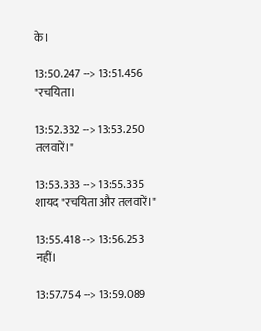के।

13:50.247 --> 13:51.456
"रचयिता।

13:52.332 --> 13:53.250
तलवारें।"

13:53.333 --> 13:55.335
शायद "रचयिता और तलवारें।"

13:55.418 --> 13:56.253
नहीं।

13:57.754 --> 13:59.089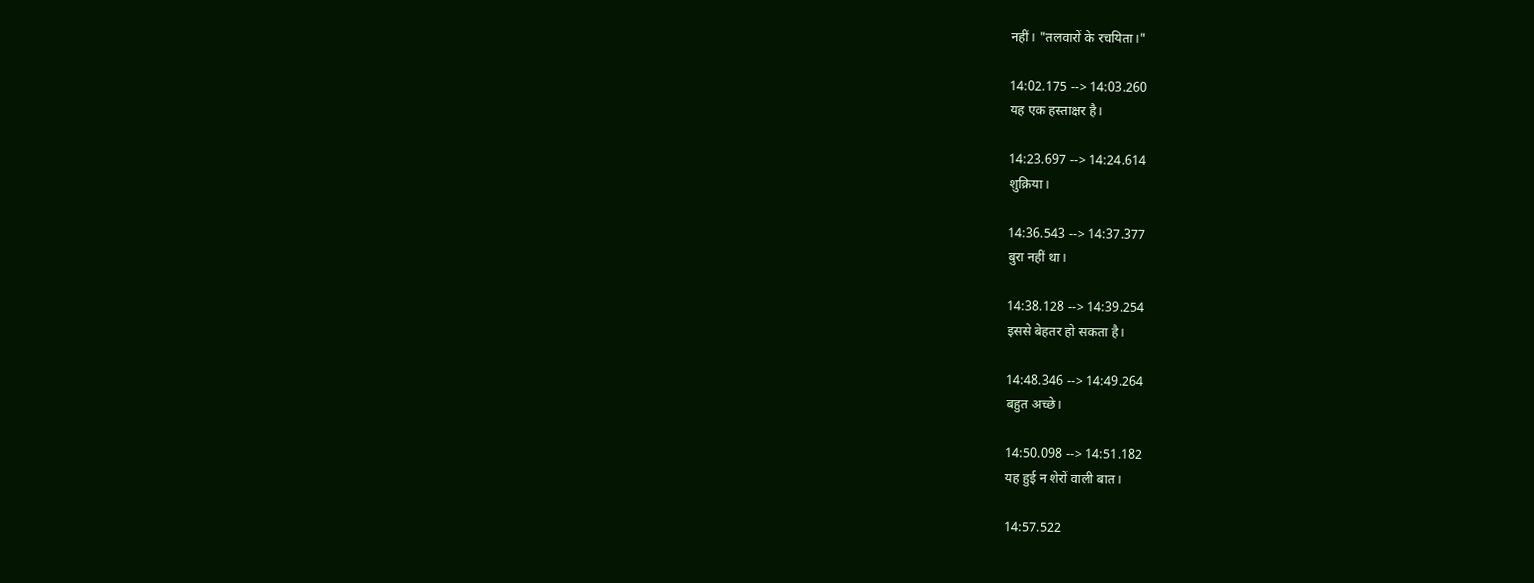नहीं। "तलवारों के रचयिता।"

14:02.175 --> 14:03.260
यह एक हस्ताक्षर है।

14:23.697 --> 14:24.614
शुक्रिया।

14:36.543 --> 14:37.377
बुरा नहीं था।

14:38.128 --> 14:39.254
इससे बेहतर हो सकता है।

14:48.346 --> 14:49.264
बहुत अच्छे।

14:50.098 --> 14:51.182
यह हुई न शेरों वाली बात।

14:57.522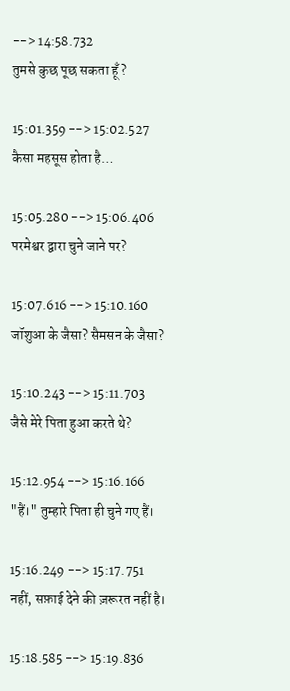--> 14:58.732
तुमसे कुछ पूछ सकता हूँ?

15:01.359 --> 15:02.527
कैसा महसूस होता है…

15:05.280 --> 15:06.406
परमेश्वर द्वारा चुने जाने पर?

15:07.616 --> 15:10.160
जॉशुआ के जैसा? सैमसन के जैसा?

15:10.243 --> 15:11.703
जैसे मेरे पिता हुआ करते थे?

15:12.954 --> 15:16.166
"हैं।" तुम्हारे पिता ही चुने गए हैं।

15:16.249 --> 15:17.751
नहीं, सफ़ाई देने की ज़रूरत नहीं है।

15:18.585 --> 15:19.836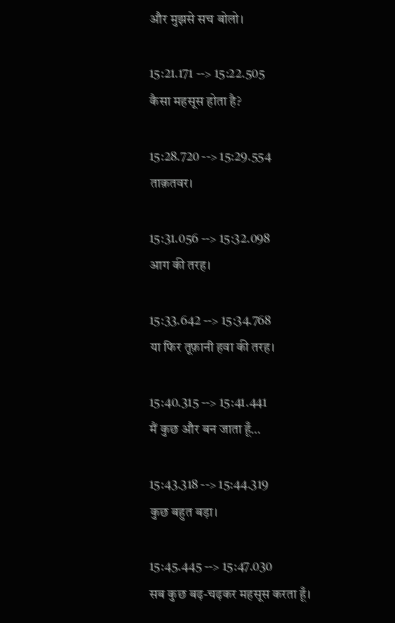और मुझसे सच बोलो।

15:21.171 --> 15:22.505
कैसा महसूस होता है?

15:28.720 --> 15:29.554
ताक़तवर।

15:31.056 --> 15:32.098
आग की तरह।

15:33.642 --> 15:34.768
या फिर तूफ़ानी हवा की तरह।

15:40.315 --> 15:41.441
मैं कुछ और बन जाता हूँ…

15:43.318 --> 15:44.319
कुछ बहुत बड़ा।

15:45.445 --> 15:47.030
सब कुछ बढ़-चढ़कर महसूस करता हूँ।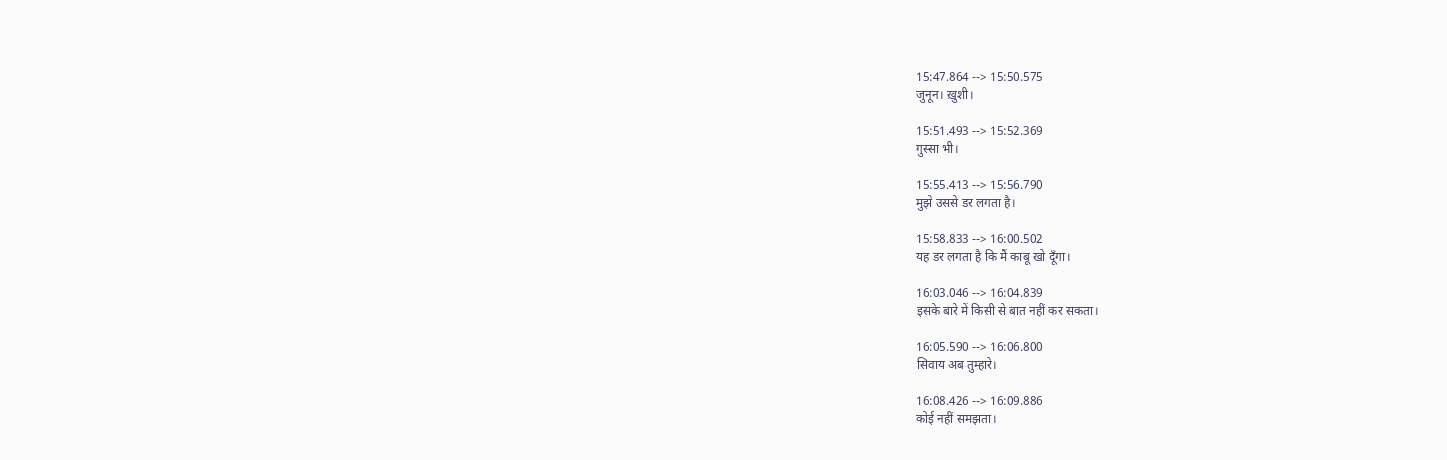15:47.864 --> 15:50.575
जुनून। ख़ुशी।

15:51.493 --> 15:52.369
गुस्सा भी।

15:55.413 --> 15:56.790
मुझे उससे डर लगता है।

15:58.833 --> 16:00.502
यह डर लगता है कि मैं काबू खो दूँगा।

16:03.046 --> 16:04.839
इसके बारे में किसी से बात नहीं कर सकता।

16:05.590 --> 16:06.800
सिवाय अब तुम्हारे।

16:08.426 --> 16:09.886
कोई नहीं समझता।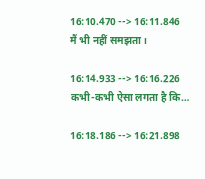16:10.470 --> 16:11.846
मैं भी नहीं समझता।

16:14.933 --> 16:16.226
कभी-कभी ऐसा लगता है कि…

16:18.186 --> 16:21.898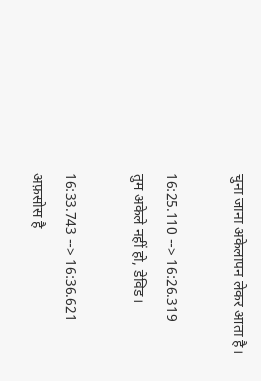चुना जाना अकेलापन लेकर आता है।

16:25.110 --> 16:26.319
तुम अकेले नहीं हो, डेविड।

16:33.743 --> 16:36.621
अफ़सोस है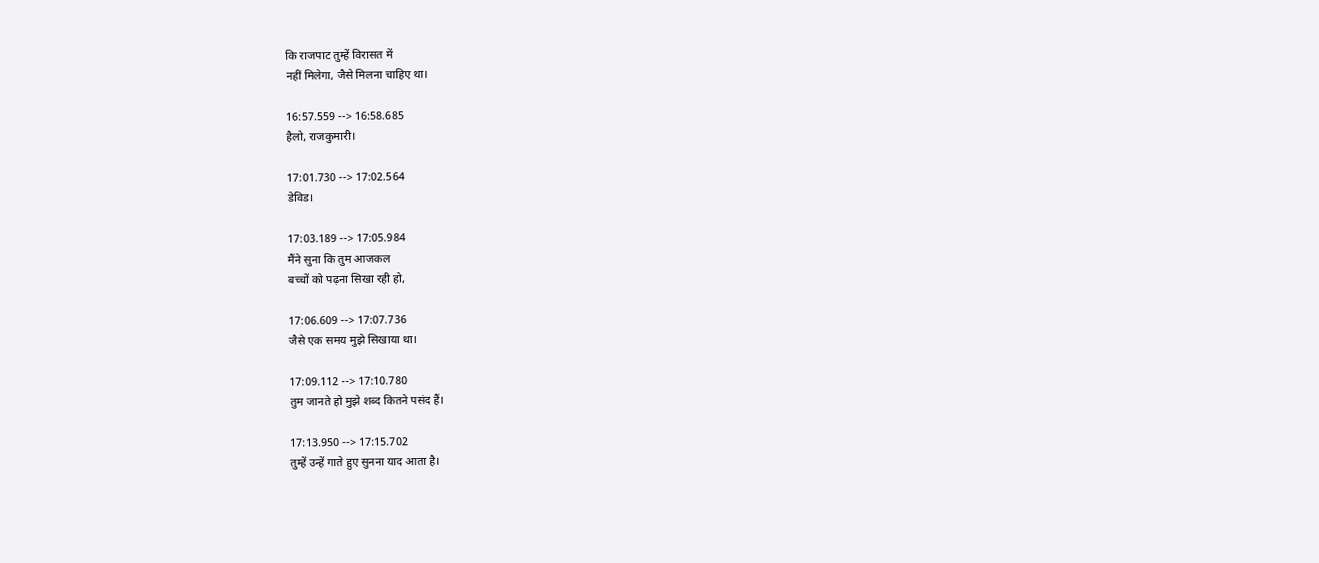कि राजपाट तुम्हें विरासत में
नहीं मिलेगा, जैसे मिलना चाहिए था।

16:57.559 --> 16:58.685
हैलो, राजकुमारी।

17:01.730 --> 17:02.564
डेविड।

17:03.189 --> 17:05.984
मैंने सुना कि तुम आजकल
बच्चों को पढ़ना सिखा रही हो,

17:06.609 --> 17:07.736
जैसे एक समय मुझे सिखाया था।

17:09.112 --> 17:10.780
तुम जानते हो मुझे शब्द कितने पसंद हैं।

17:13.950 --> 17:15.702
तुम्हें उन्हें गाते हुए सुनना याद आता है।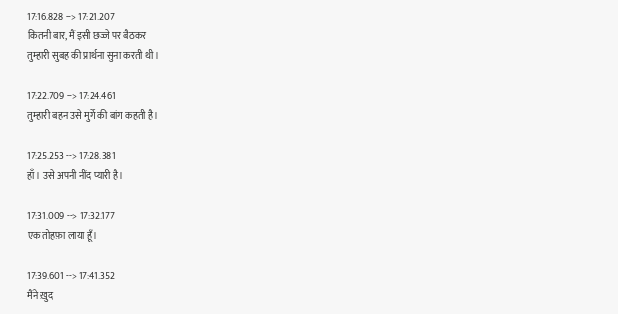17:16.828 --> 17:21.207
कितनी बार, मैं इसी छज्जे पर बैठकर
तुम्हारी सुबह की प्रार्थना सुना करती थी।

17:22.709 --> 17:24.461
तुम्हारी बहन उसे मुर्गे की बांग कहती है।

17:25.253 --> 17:28.381
हाँ। उसे अपनी नींद प्यारी है।

17:31.009 --> 17:32.177
एक तोहफ़ा लाया हूँ।

17:39.601 --> 17:41.352
मैंने ख़ुद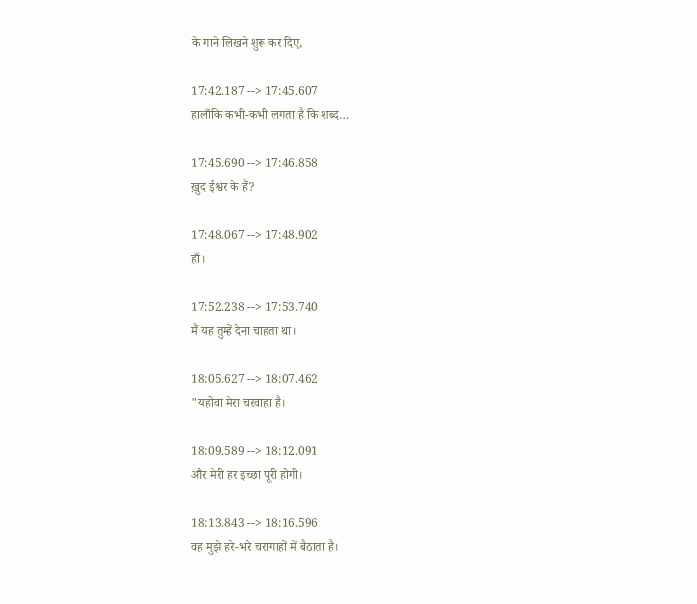के गाने लिखने शुरू कर दिए,

17:42.187 --> 17:45.607
हालाँकि कभी-कभी लगता है कि शब्द…

17:45.690 --> 17:46.858
ख़ुद ईश्वर के हैं?

17:48.067 --> 17:48.902
हाँ।

17:52.238 --> 17:53.740
मैं यह तुम्हें देना चाहता था।

18:05.627 --> 18:07.462
"यहोवा मेरा चरवाहा है।

18:09.589 --> 18:12.091
और मेरी हर इच्छा पूरी होगी।

18:13.843 --> 18:16.596
वह मुझे हरे-भरे चरागाहों में बैठाता है।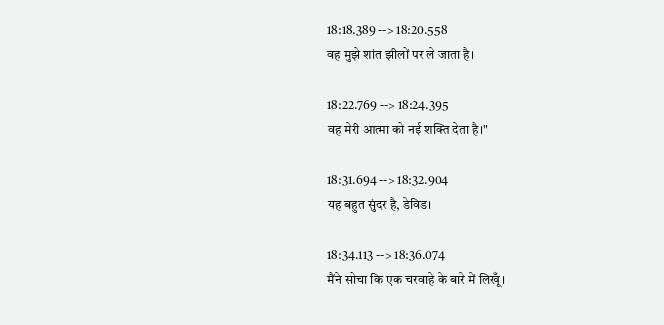18:18.389 --> 18:20.558
वह मुझे शांत झीलों पर ले जाता है।

18:22.769 --> 18:24.395
वह मेरी आत्मा को नई शक्ति देता है।"

18:31.694 --> 18:32.904
यह बहुत सुंदर है, डेविड।

18:34.113 --> 18:36.074
मैंने सोचा कि एक चरवाहे के बारे में लिखूँ।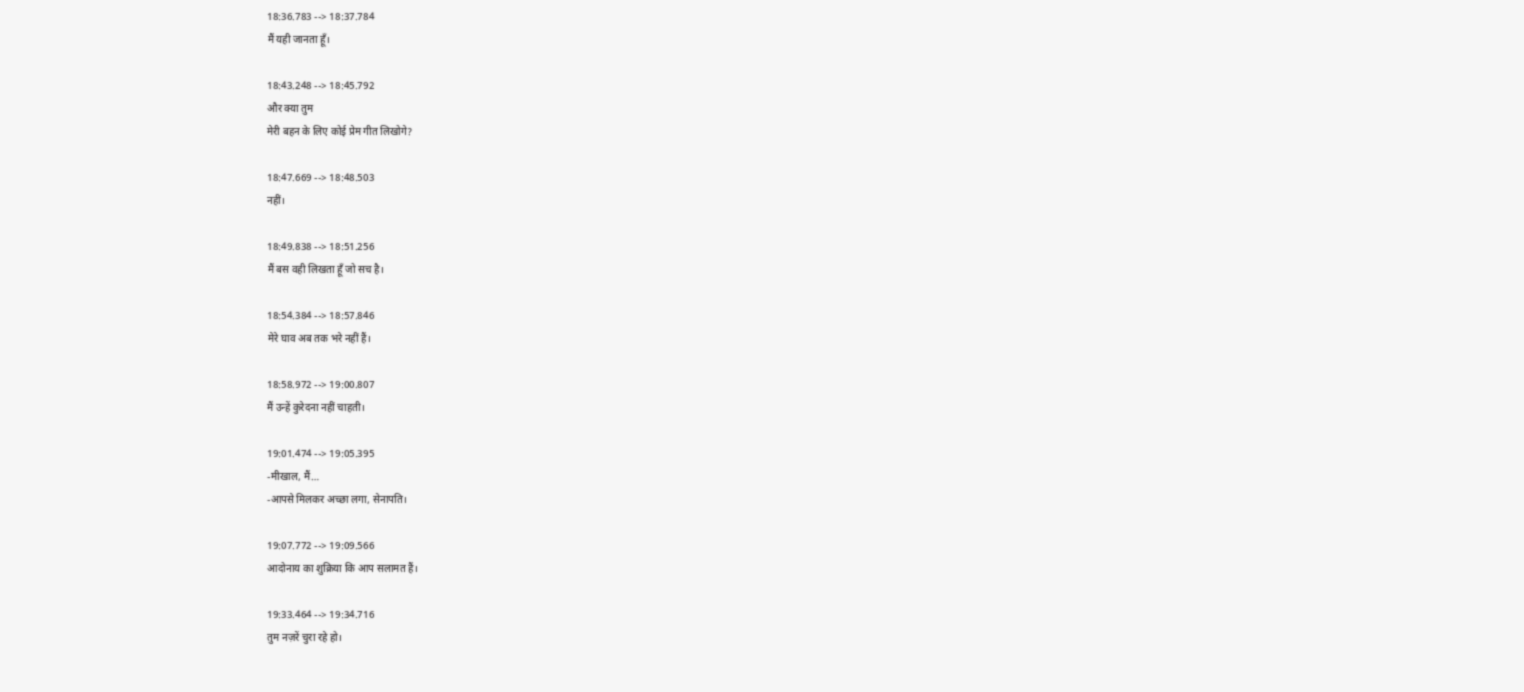18:36.783 --> 18:37.784
मैं यही जानता हूँ।

18:43.248 --> 18:45.792
और क्या तुम
मेरी बहन के लिए कोई प्रेम गीत लिखोगे?

18:47.669 --> 18:48.503
नहीं।

18:49.838 --> 18:51.256
मैं बस वही लिखता हूँ जो सच है।

18:54.384 --> 18:57.846
मेरे घाव अब तक भरे नहीं हैं।

18:58.972 --> 19:00.807
मैं उन्हें कुरेदना नहीं चाहती।

19:01.474 --> 19:05.395
-मीखाल, मैं…
-आपसे मिलकर अच्छा लगा, सेनापति।

19:07.772 --> 19:09.566
आदोनाय का शुक्रिया कि आप सलामत हैं।

19:33.464 --> 19:34.716
तुम नज़रें चुरा रहे हो।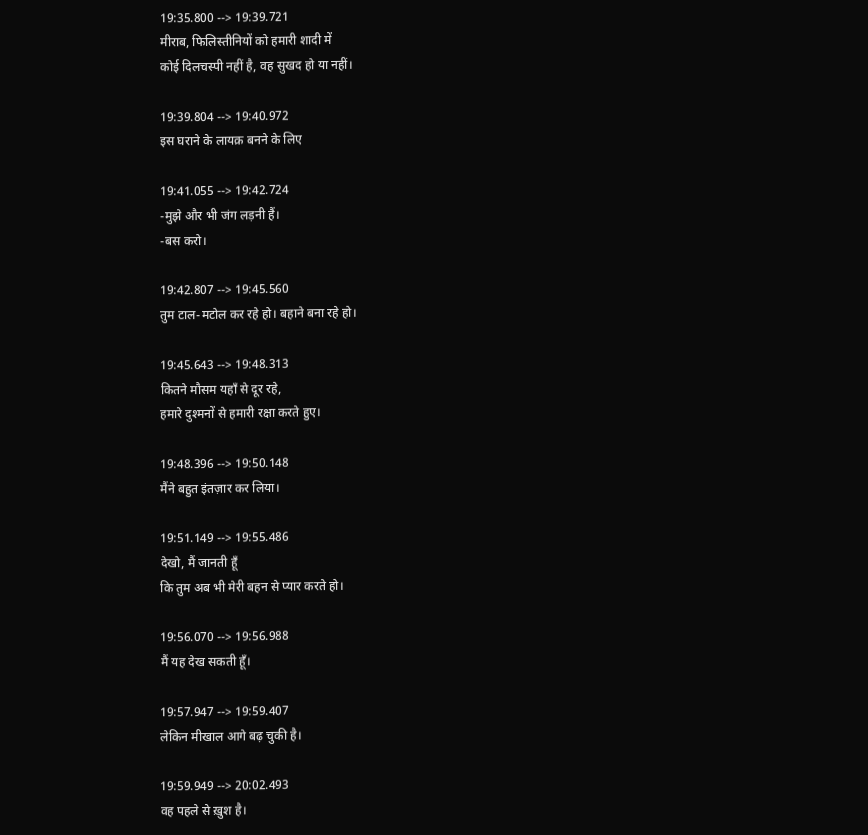19:35.800 --> 19:39.721
मीराब, फिलिस्तीनियों को हमारी शादी में
कोई दिलचस्पी नहीं है, वह सुखद हो या नहीं।

19:39.804 --> 19:40.972
इस घराने के लायक़ बनने के लिए

19:41.055 --> 19:42.724
-मुझे और भी जंग लड़नी हैं।
-बस करो।

19:42.807 --> 19:45.560
तुम टाल-मटोल कर रहे हो। बहाने बना रहे हो।

19:45.643 --> 19:48.313
कितने मौसम यहाँ से दूर रहे,
हमारे दुश्मनों से हमारी रक्षा करते हुए।

19:48.396 --> 19:50.148
मैंने बहुत इंतज़ार कर लिया।

19:51.149 --> 19:55.486
देखो, मैं जानती हूँ
कि तुम अब भी मेरी बहन से प्यार करते हो।

19:56.070 --> 19:56.988
मैं यह देख सकती हूँ।

19:57.947 --> 19:59.407
लेकिन मीखाल आगे बढ़ चुकी है।

19:59.949 --> 20:02.493
वह पहले से ख़ुश है।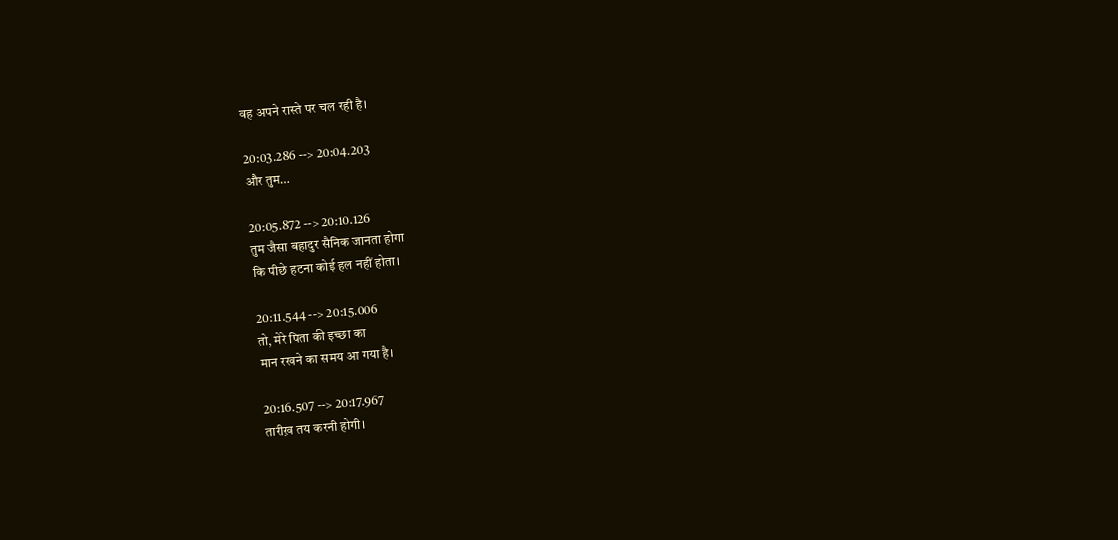वह अपने रास्ते पर चल रही है।

20:03.286 --> 20:04.203
और तुम…

20:05.872 --> 20:10.126
तुम जैसा बहादुर सैनिक जानता होगा
कि पीछे हटना कोई हल नहीं होता।

20:11.544 --> 20:15.006
तो, मेरे पिता की इच्छा का
मान रखने का समय आ गया है।

20:16.507 --> 20:17.967
तारीख़ तय करनी होगी।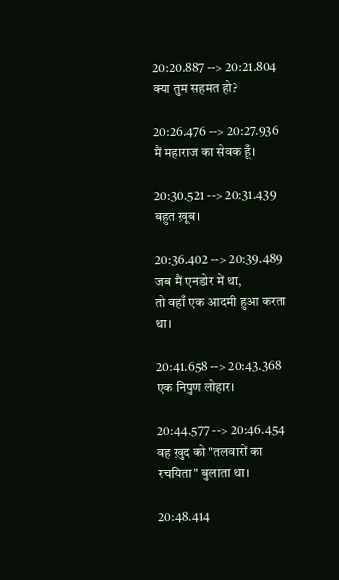20:20.887 --> 20:21.804
क्या तुम सहमत हो?

20:26.476 --> 20:27.936
मैं महाराज का सेवक हूँ।

20:30.521 --> 20:31.439
बहुत ख़ूब।

20:36.402 --> 20:39.489
जब मैं एनडोर में था,
तो वहाँ एक आदमी हुआ करता था।

20:41.658 --> 20:43.368
एक निपुण लोहार।

20:44.577 --> 20:46.454
वह ख़ुद को "तलवारों का रचयिता" बुलाता था।

20:48.414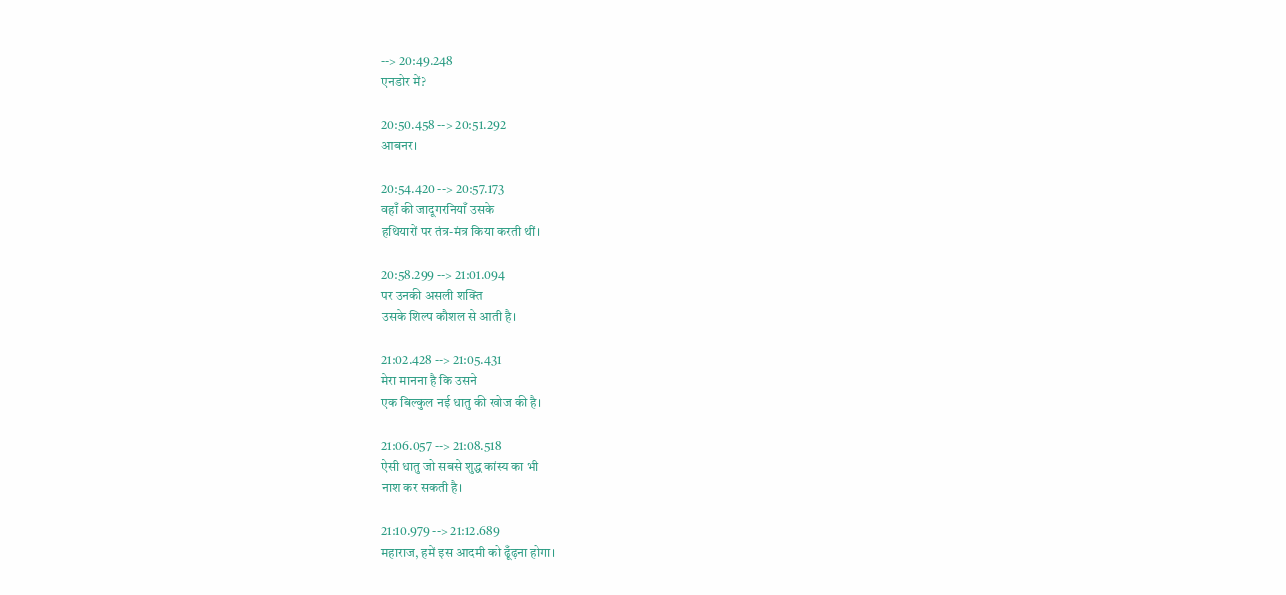--> 20:49.248
एनडोर में?

20:50.458 --> 20:51.292
आबनर।

20:54.420 --> 20:57.173
वहाँ की जादूगरनियाँ उसके
हथियारों पर तंत्र-मंत्र किया करती थीं।

20:58.299 --> 21:01.094
पर उनकी असली शक्ति
उसके शिल्प कौशल से आती है।

21:02.428 --> 21:05.431
मेरा मानना है कि उसने
एक बिल्कुल नई धातु की खोज की है।

21:06.057 --> 21:08.518
ऐसी धातु जो सबसे शुद्ध कांस्य का भी
नाश कर सकती है।

21:10.979 --> 21:12.689
महाराज, हमें इस आदमी को ढूँढ़ना होगा।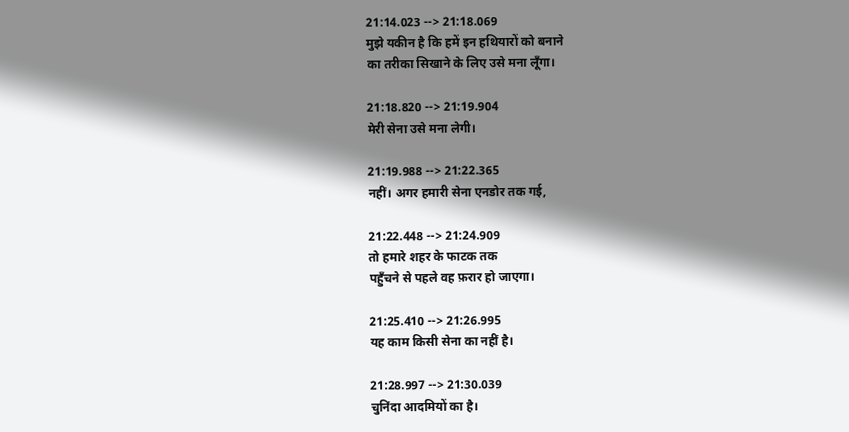21:14.023 --> 21:18.069
मुझे यकीन है कि हमें इन हथियारों को बनाने
का तरीका सिखाने के लिए उसे मना लूँगा।

21:18.820 --> 21:19.904
मेरी सेना उसे मना लेगी।

21:19.988 --> 21:22.365
नहीं। अगर हमारी सेना एनडोर तक गई,

21:22.448 --> 21:24.909
तो हमारे शहर के फाटक तक
पहुँचने से पहले वह फ़रार हो जाएगा।

21:25.410 --> 21:26.995
यह काम किसी सेना का नहीं है।

21:28.997 --> 21:30.039
चुनिंदा आदमियों का है।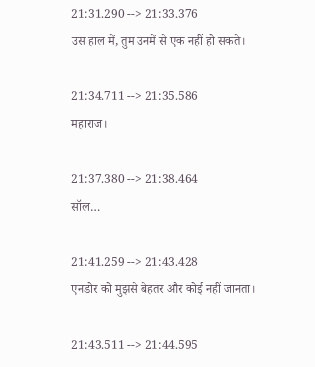21:31.290 --> 21:33.376
उस हाल में, तुम उनमें से एक नहीं हो सकते।

21:34.711 --> 21:35.586
महाराज।

21:37.380 --> 21:38.464
सॉल…

21:41.259 --> 21:43.428
एनडोर को मुझसे बेहतर और कोई नहीं जानता।

21:43.511 --> 21:44.595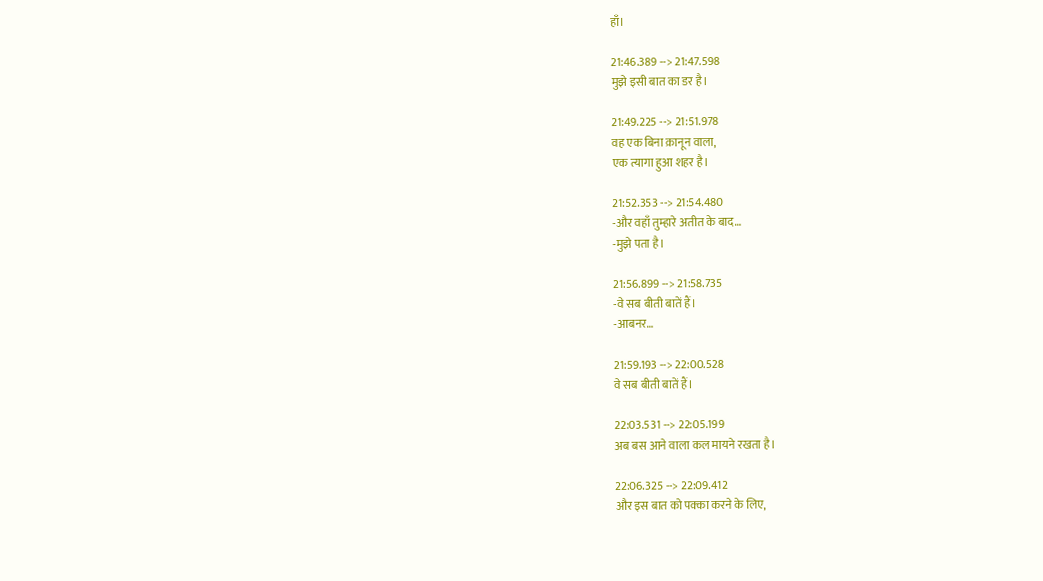हाँ।

21:46.389 --> 21:47.598
मुझे इसी बात का डर है।

21:49.225 --> 21:51.978
वह एक बिना क़ानून वाला,
एक त्यागा हुआ शहर है।

21:52.353 --> 21:54.480
-और वहाँ तुम्हारे अतीत के बाद…
-मुझे पता है।

21:56.899 --> 21:58.735
-वे सब बीती बातें हैं।
-आबनर…

21:59.193 --> 22:00.528
वे सब बीती बातें हैं।

22:03.531 --> 22:05.199
अब बस आने वाला कल मायने रखता है।

22:06.325 --> 22:09.412
और इस बात को पक्का करने के लिए,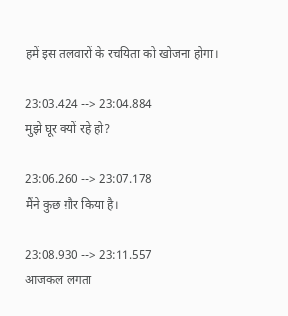हमें इस तलवारों के रचयिता को खोजना होगा।

23:03.424 --> 23:04.884
मुझे घूर क्यों रहे हो?

23:06.260 --> 23:07.178
मैंने कुछ ग़ौर किया है।

23:08.930 --> 23:11.557
आजकल लगता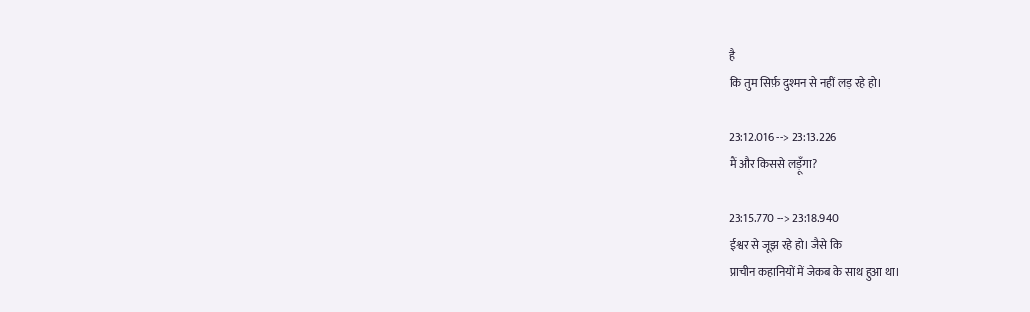है
कि तुम सिर्फ़ दुश्मन से नहीं लड़ रहे हो।

23:12.016 --> 23:13.226
मैं और किससे लड़ूँगा?

23:15.770 --> 23:18.940
ईश्वर से जूझ रहे हो। जैसे कि
प्राचीन कहानियों में जेकब के साथ हुआ था।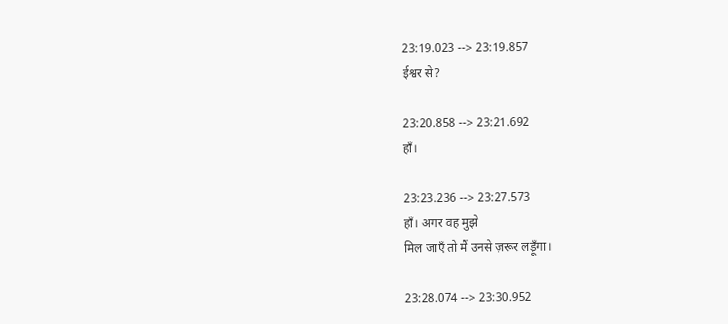23:19.023 --> 23:19.857
ईश्वर से?

23:20.858 --> 23:21.692
हाँ।

23:23.236 --> 23:27.573
हाँ। अगर वह मुझे
मिल जाएँ तो मैं उनसे ज़रूर लड़ूँगा।

23:28.074 --> 23:30.952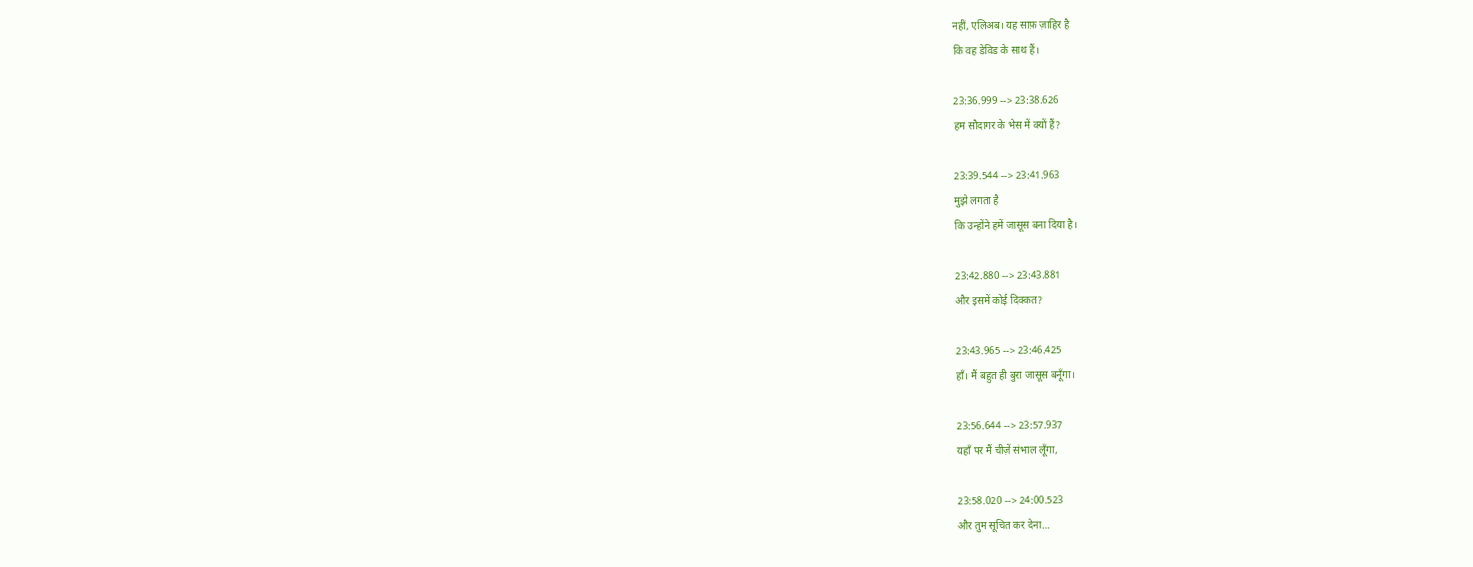नहीं, एलिअब। यह साफ़ ज़ाहिर है
कि वह डेविड के साथ हैं।

23:36.999 --> 23:38.626
हम सौदागर के भेस में क्यों हैं?

23:39.544 --> 23:41.963
मुझे लगता है
कि उन्होंने हमें जासूस बना दिया है।

23:42.880 --> 23:43.881
और इसमें कोई दिक्कत?

23:43.965 --> 23:46.425
हाँ। मैं बहुत ही बुरा जासूस बनूँगा।

23:56.644 --> 23:57.937
यहाँ पर मैं चीज़ें संभाल लूँगा,

23:58.020 --> 24:00.523
और तुम सूचित कर देना…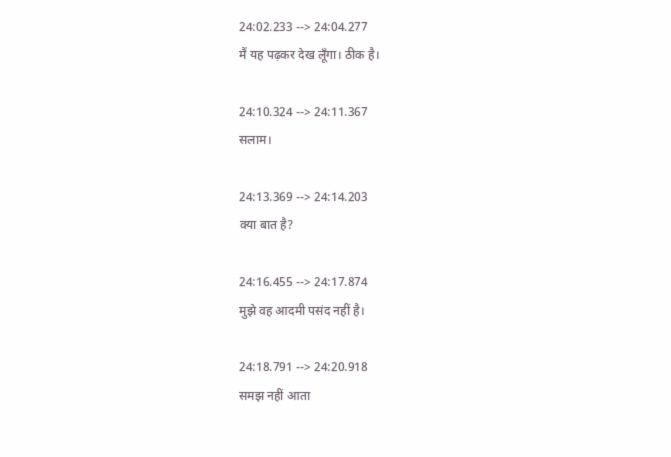24:02.233 --> 24:04.277
मैं यह पढ़कर देख लूँगा। ठीक है।

24:10.324 --> 24:11.367
सलाम।

24:13.369 --> 24:14.203
क्या बात है?

24:16.455 --> 24:17.874
मुझे वह आदमी पसंद नहीं है।

24:18.791 --> 24:20.918
समझ नहीं आता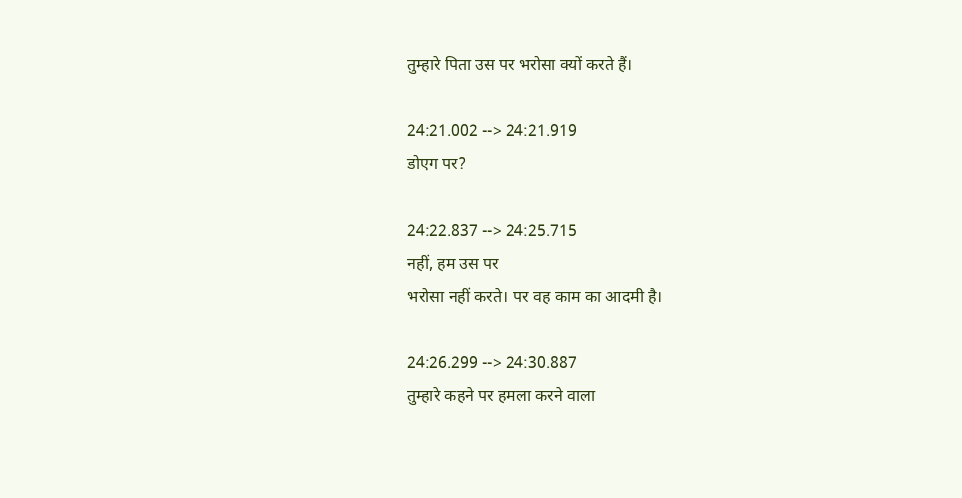तुम्हारे पिता उस पर भरोसा क्यों करते हैं।

24:21.002 --> 24:21.919
डोएग पर?

24:22.837 --> 24:25.715
नहीं, हम उस पर
भरोसा नहीं करते। पर वह काम का आदमी है।

24:26.299 --> 24:30.887
तुम्हारे कहने पर हमला करने वाला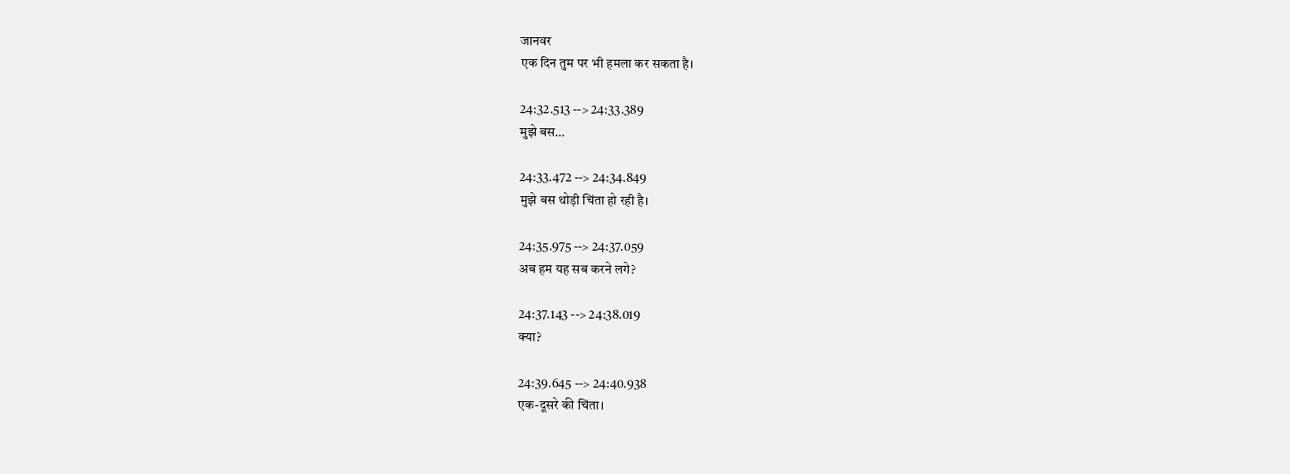जानवर
एक दिन तुम पर भी हमला कर सकता है।

24:32.513 --> 24:33.389
मुझे बस…

24:33.472 --> 24:34.849
मुझे बस थोड़ी चिंता हो रही है।

24:35.975 --> 24:37.059
अब हम यह सब करने लगे?

24:37.143 --> 24:38.019
क्या?

24:39.645 --> 24:40.938
एक-दूसरे की चिंता।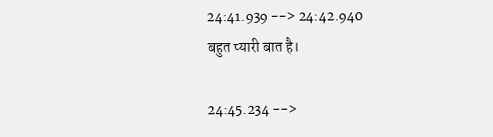24:41.939 --> 24:42.940
बहुत प्यारी बात है।

24:45.234 -->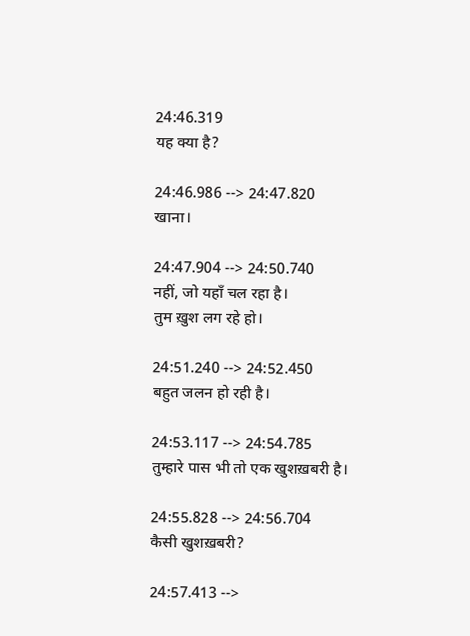24:46.319
यह क्या है?

24:46.986 --> 24:47.820
खाना।

24:47.904 --> 24:50.740
नहीं, जो यहाँ चल रहा है।
तुम ख़ुश लग रहे हो।

24:51.240 --> 24:52.450
बहुत जलन हो रही है।

24:53.117 --> 24:54.785
तुम्हारे पास भी तो एक खुशख़बरी है।

24:55.828 --> 24:56.704
कैसी खुशख़बरी?

24:57.413 -->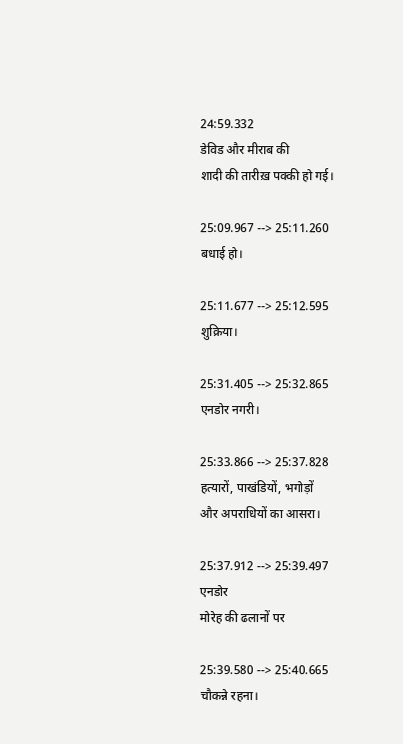24:59.332
डेविड और मीराब की
शादी की तारीख़ पक्की हो गई।

25:09.967 --> 25:11.260
बधाई हो।

25:11.677 --> 25:12.595
शुक्रिया।

25:31.405 --> 25:32.865
एनडोर नगरी।

25:33.866 --> 25:37.828
हत्यारों, पाखंडियों, भगोड़ों
और अपराधियों का आसरा।

25:37.912 --> 25:39.497
एनडोर
मोरेह की ढलानों पर

25:39.580 --> 25:40.665
चौकन्ने रहना।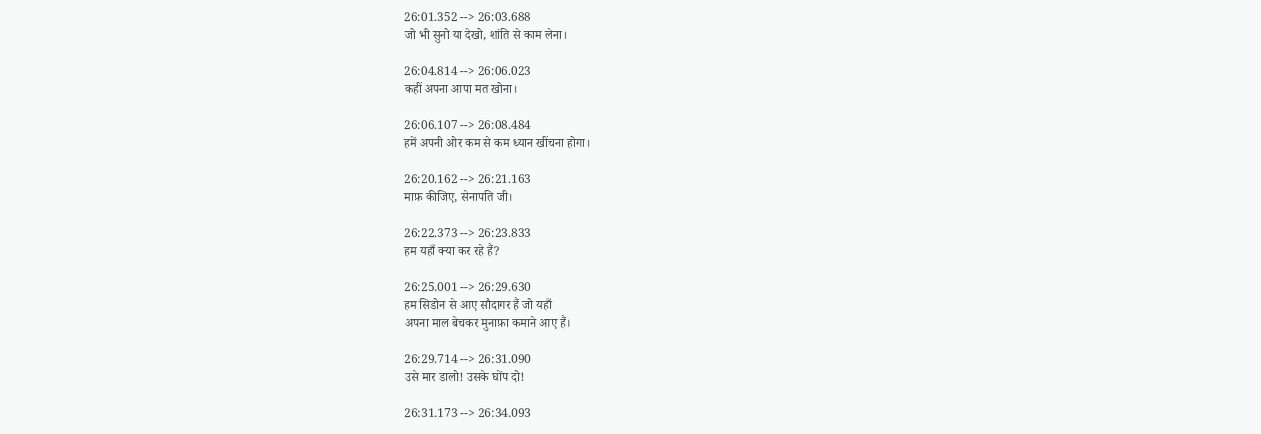26:01.352 --> 26:03.688
जो भी सुनो या देखो, शांति से काम लेना।

26:04.814 --> 26:06.023
कहीं अपना आपा मत खोना।

26:06.107 --> 26:08.484
हमें अपनी ओर कम से कम ध्यान खींचना होगा।

26:20.162 --> 26:21.163
माफ़ कीजिए, सेनापति जी।

26:22.373 --> 26:23.833
हम यहाँ क्या कर रहे हैं?

26:25.001 --> 26:29.630
हम सिडोन से आए सौदागर हैं जो यहाँ
अपना माल बेचकर मुनाफ़ा कमाने आए हैं।

26:29.714 --> 26:31.090
उसे मार डालो! उसके घोंप दो!

26:31.173 --> 26:34.093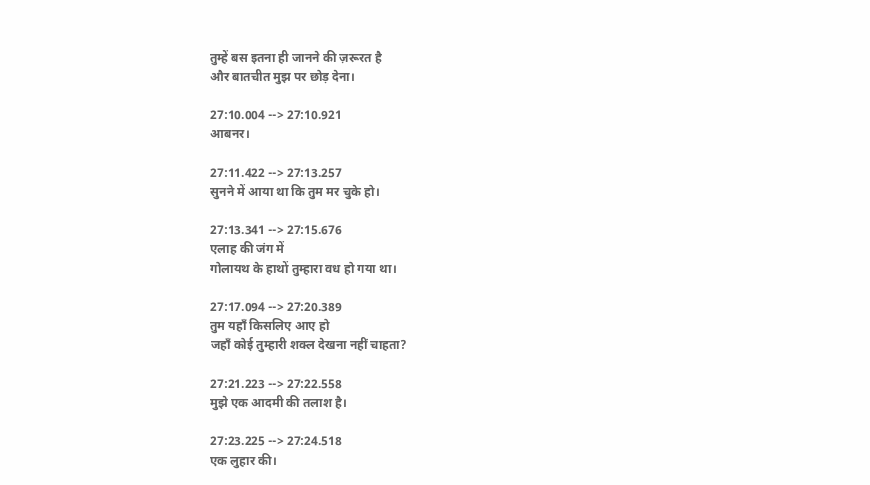तुम्हें बस इतना ही जानने की ज़रूरत है
और बातचीत मुझ पर छोड़ देना।

27:10.004 --> 27:10.921
आबनर।

27:11.422 --> 27:13.257
सुनने में आया था कि तुम मर चुके हो।

27:13.341 --> 27:15.676
एलाह की जंग में
गोलायथ के हाथों तुम्हारा वध हो गया था।

27:17.094 --> 27:20.389
तुम यहाँ किसलिए आए हो
जहाँ कोई तुम्हारी शक्ल देखना नहीं चाहता?

27:21.223 --> 27:22.558
मुझे एक आदमी की तलाश है।

27:23.225 --> 27:24.518
एक लुहार की।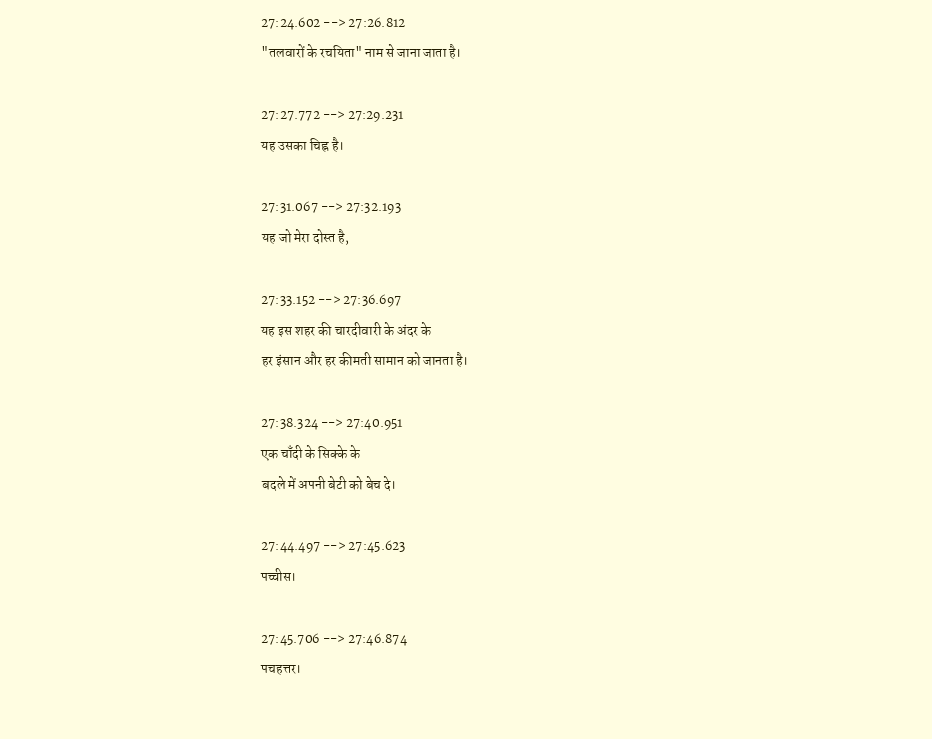27:24.602 --> 27:26.812
"तलवारों के रचयिता" नाम से जाना जाता है।

27:27.772 --> 27:29.231
यह उसका चिह्न है।

27:31.067 --> 27:32.193
यह जो मेरा दोस्त है,

27:33.152 --> 27:36.697
यह इस शहर की चारदीवारी के अंदर के
हर इंसान और हर कीमती सामान को जानता है।

27:38.324 --> 27:40.951
एक चाँदी के सिक्के के
बदले में अपनी बेटी को बेच दे।

27:44.497 --> 27:45.623
पच्चीस।

27:45.706 --> 27:46.874
पचहत्तर।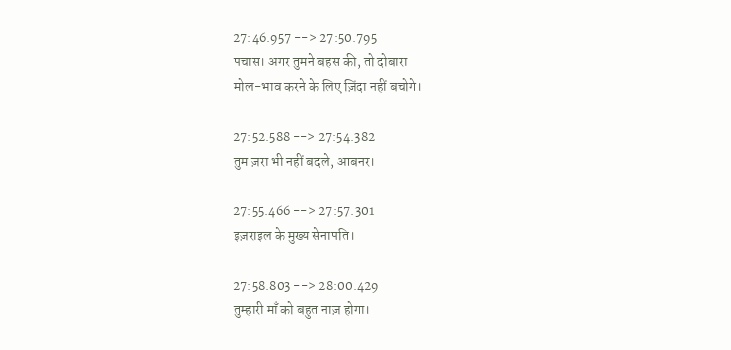27:46.957 --> 27:50.795
पचास। अगर तुमने बहस की, तो दोबारा
मोल-भाव करने के लिए ज़िंदा नहीं बचोगे।

27:52.588 --> 27:54.382
तुम ज़रा भी नहीं बदले, आबनर।

27:55.466 --> 27:57.301
इज़राइल के मुख्य सेनापति।

27:58.803 --> 28:00.429
तुम्हारी माँ को बहुत नाज़ होगा।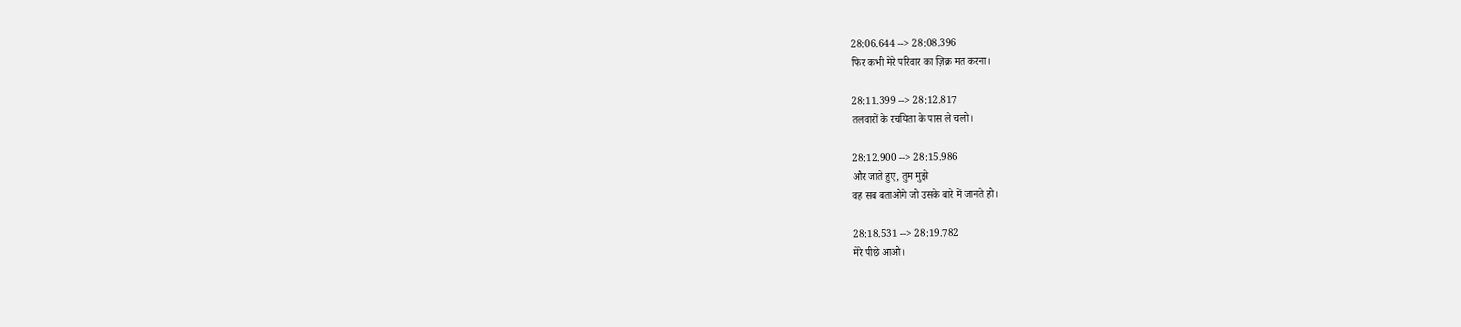28:06.644 --> 28:08.396
फिर कभी मेरे परिवार का ज़िक्र मत करना।

28:11.399 --> 28:12.817
तलवारों के रचयिता के पास ले चलो।

28:12.900 --> 28:15.986
और जाते हुए, तुम मुझे
वह सब बताओगे जो उसके बारे में जानते हो।

28:18.531 --> 28:19.782
मेरे पीछे आओ।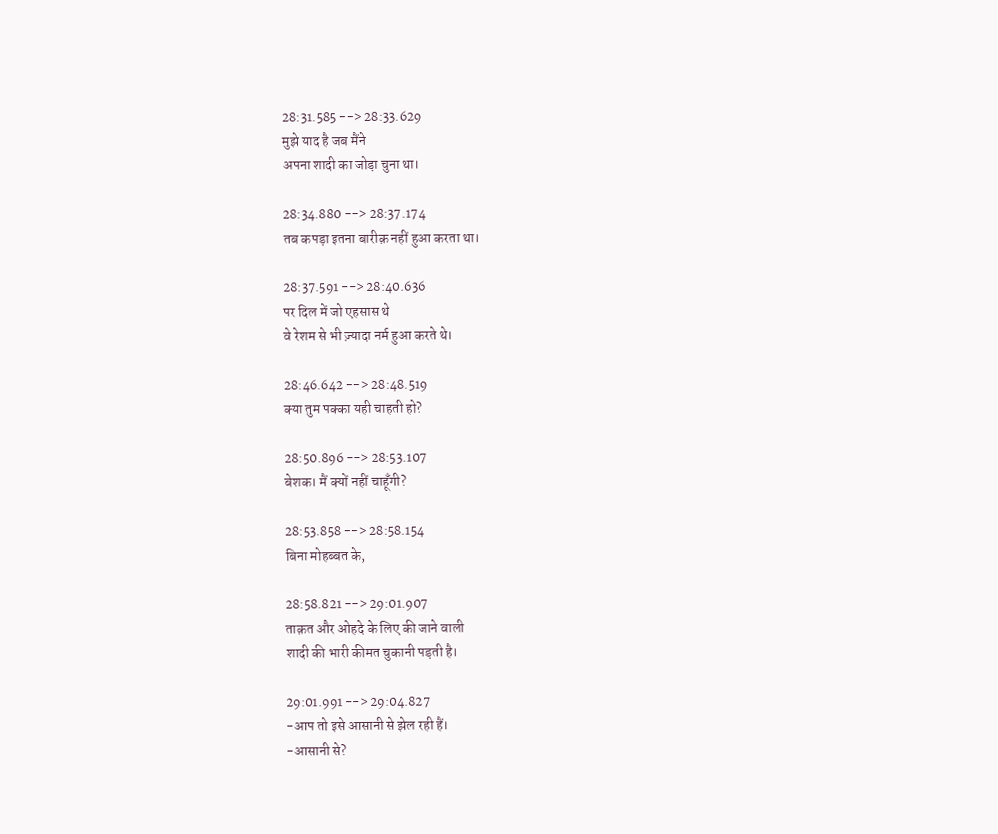28:31.585 --> 28:33.629
मुझे याद है जब मैंने
अपना शादी का जोड़ा चुना था।

28:34.880 --> 28:37.174
तब कपड़ा इतना बारीक़ नहीं हुआ करता था।

28:37.591 --> 28:40.636
पर दिल में जो एहसास थे
वे रेशम से भी ज़्यादा नर्म हुआ करते थे।

28:46.642 --> 28:48.519
क्या तुम पक्का यही चाहती हो?

28:50.896 --> 28:53.107
बेशक। मैं क्यों नहीं चाहूँगी?

28:53.858 --> 28:58.154
बिना मोहब्बत के,

28:58.821 --> 29:01.907
ताक़त और ओहदे के लिए की जाने वाली
शादी की भारी कीमत चुकानी पड़ती है।

29:01.991 --> 29:04.827
-आप तो इसे आसानी से झेल रही हैं।
-आसानी से?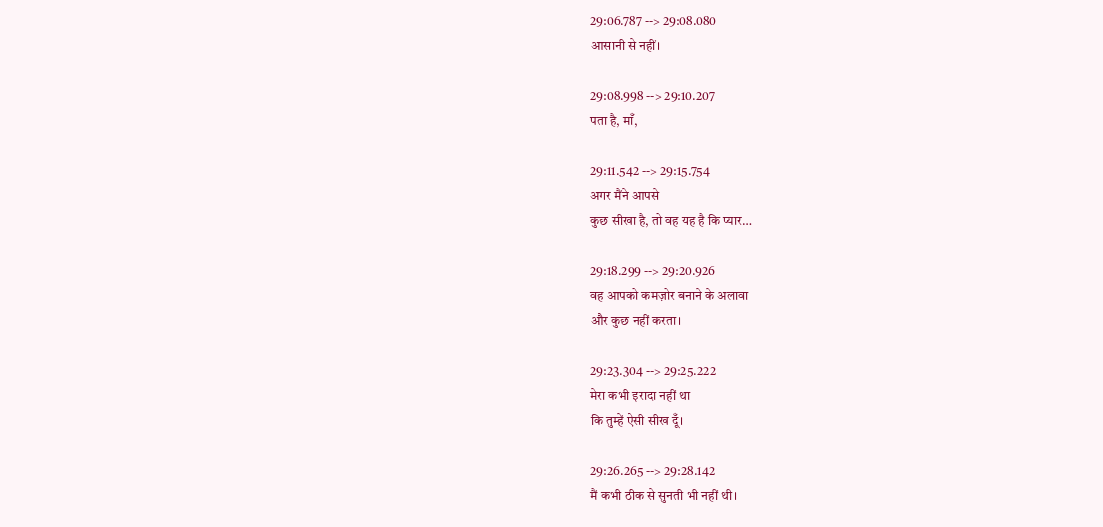29:06.787 --> 29:08.080
आसानी से नहीं।

29:08.998 --> 29:10.207
पता है, माँ,

29:11.542 --> 29:15.754
अगर मैंने आपसे
कुछ सीखा है, तो वह यह है कि प्यार…

29:18.299 --> 29:20.926
वह आपको कमज़ोर बनाने के अलावा
और कुछ नहीं करता।

29:23.304 --> 29:25.222
मेरा कभी इरादा नहीं था
कि तुम्हें ऐसी सीख दूँ।

29:26.265 --> 29:28.142
मैं कभी ठीक से सुनती भी नहीं थी।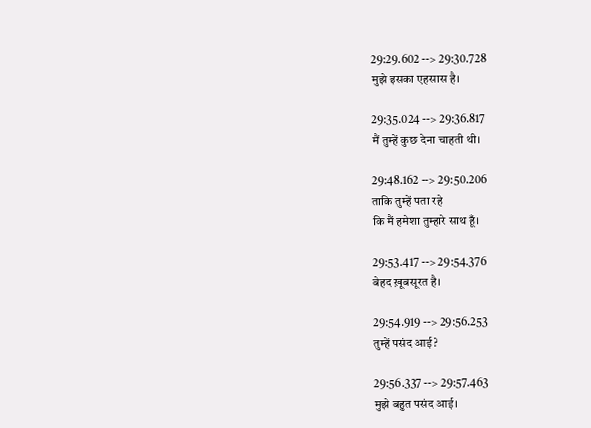29:29.602 --> 29:30.728
मुझे इसका एहसास है।

29:35.024 --> 29:36.817
मैं तुम्हें कुछ देना चाहती थी।

29:48.162 --> 29:50.206
ताकि तुम्हें पता रहे
कि मैं हमेशा तुम्हारे साथ हूँ।

29:53.417 --> 29:54.376
बेहद ख़ूबसूरत है।

29:54.919 --> 29:56.253
तुम्हें पसंद आई?

29:56.337 --> 29:57.463
मुझे बहुत पसंद आई।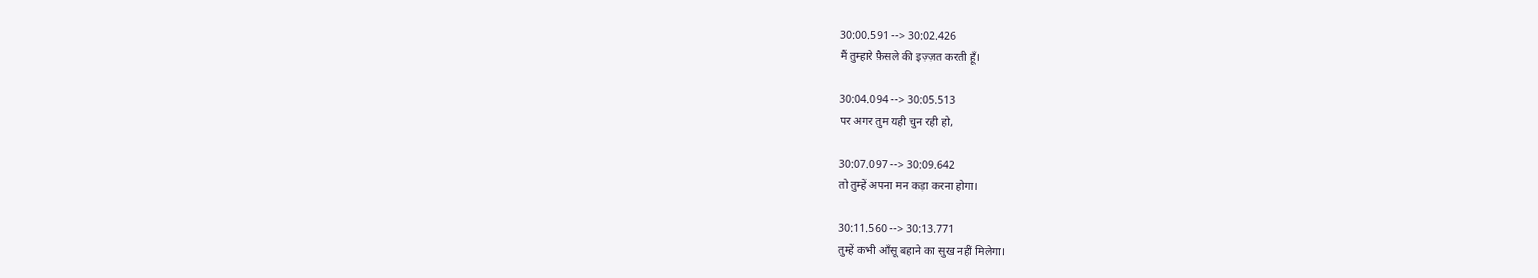30:00.591 --> 30:02.426
मैं तुम्हारे फ़ैसले की इज़्ज़त करती हूँ।

30:04.094 --> 30:05.513
पर अगर तुम यही चुन रही हो,

30:07.097 --> 30:09.642
तो तुम्हें अपना मन कड़ा करना होगा।

30:11.560 --> 30:13.771
तुम्हें कभी आँसू बहाने का सुख नहीं मिलेगा।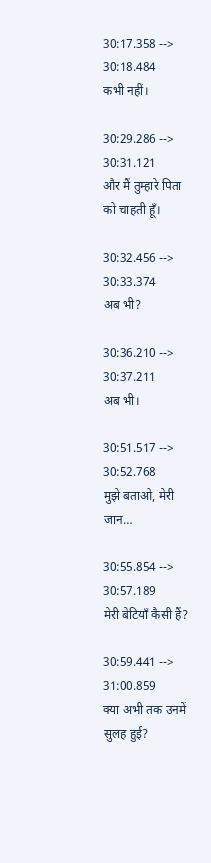30:17.358 --> 30:18.484
कभी नहीं।

30:29.286 --> 30:31.121
और मैं तुम्हारे पिता को चाहती हूँ।

30:32.456 --> 30:33.374
अब भी?

30:36.210 --> 30:37.211
अब भी।

30:51.517 --> 30:52.768
मुझे बताओ, मेरी जान…

30:55.854 --> 30:57.189
मेरी बेटियाँ कैसी हैं?

30:59.441 --> 31:00.859
क्या अभी तक उनमें सुलह हुई?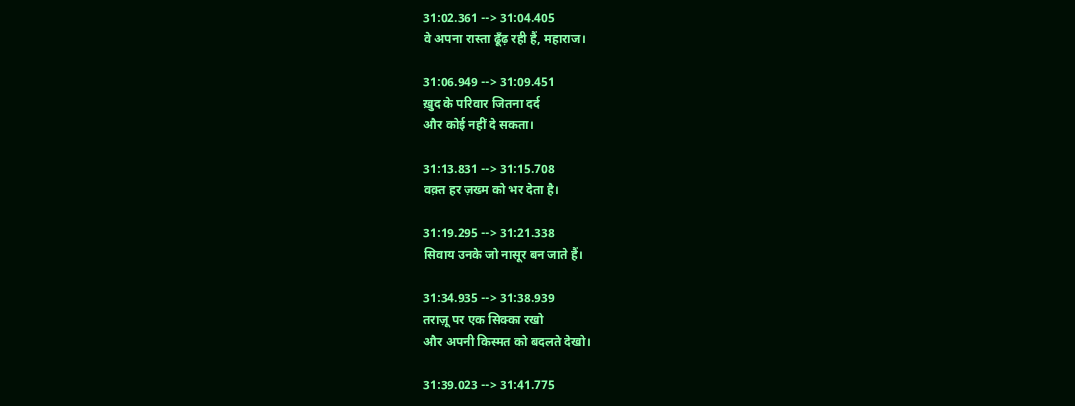31:02.361 --> 31:04.405
वे अपना रास्ता ढूँढ़ रही हैं, महाराज।

31:06.949 --> 31:09.451
ख़ुद के परिवार जितना दर्द
और कोई नहीं दे सकता।

31:13.831 --> 31:15.708
वक़्त हर ज़ख्म को भर देता है।

31:19.295 --> 31:21.338
सिवाय उनके जो नासूर बन जाते हैं।

31:34.935 --> 31:38.939
तराज़ू पर एक सिक्का रखो
और अपनी किस्मत को बदलते देखो।

31:39.023 --> 31:41.775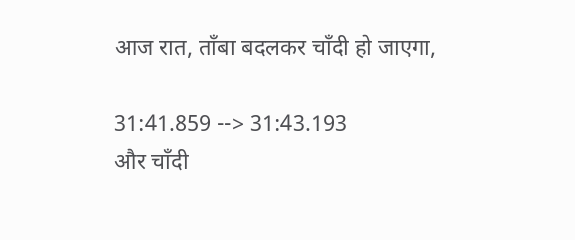आज रात, ताँबा बदलकर चाँदी हो जाएगा,

31:41.859 --> 31:43.193
और चाँदी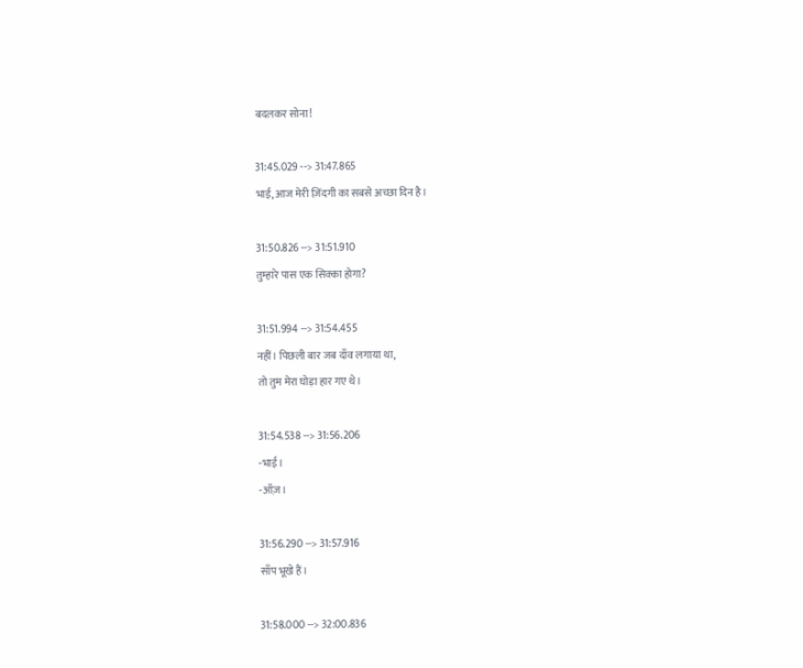बदलकर सोना!

31:45.029 --> 31:47.865
भाई, आज मेरी ज़िंदगी का सबसे अच्छा दिन है।

31:50.826 --> 31:51.910
तुम्हारे पास एक सिक्का होगा?

31:51.994 --> 31:54.455
नहीं। पिछली बार जब दाँव लगाया था,
तो तुम मेरा घोड़ा हार गए थे।

31:54.538 --> 31:56.206
-भाई।
-ऑज़।

31:56.290 --> 31:57.916
साँप भूखे हैं।

31:58.000 --> 32:00.836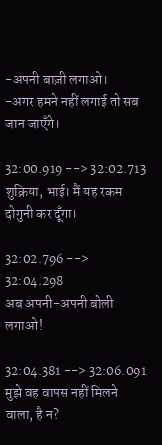-अपनी बाज़ी लगाओ।
-अगर हमने नहीं लगाई तो सब जान जाएँगे।

32:00.919 --> 32:02.713
शुक्रिया, भाई। मैं यह रकम दोगुनी कर दूँगा।

32:02.796 --> 32:04.298
अब अपनी-अपनी बोली लगाओ!

32:04.381 --> 32:06.091
मुझे वह वापस नहीं मिलने वाला, है न?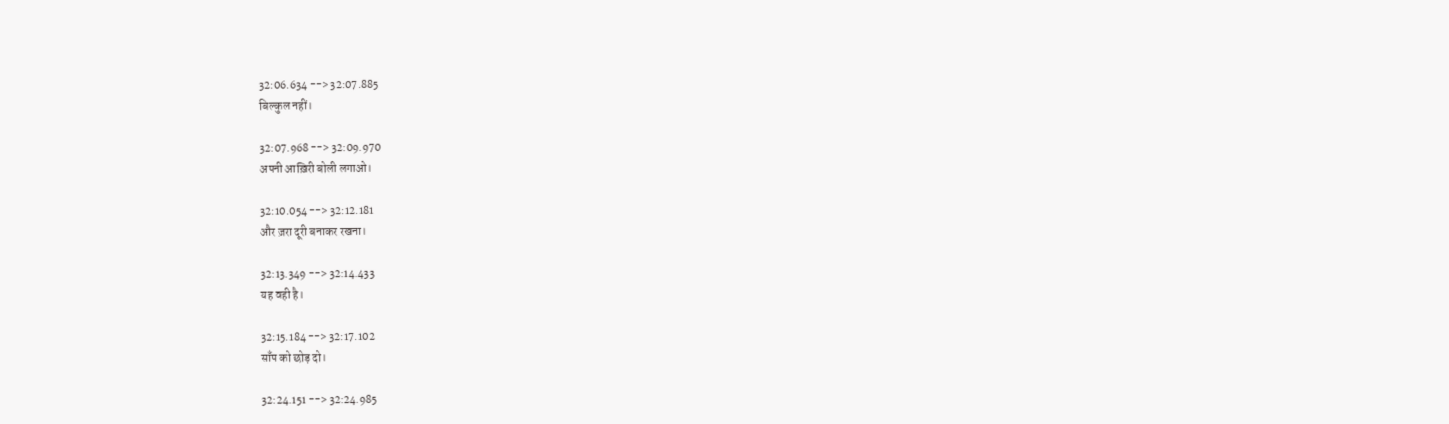32:06.634 --> 32:07.885
बिल्कुल नहीं।

32:07.968 --> 32:09.970
अपनी आख़िरी बोली लगाओ।

32:10.054 --> 32:12.181
और ज़रा दूरी बनाकर रखना।

32:13.349 --> 32:14.433
यह वही है।

32:15.184 --> 32:17.102
साँप को छोड़ दो।

32:24.151 --> 32:24.985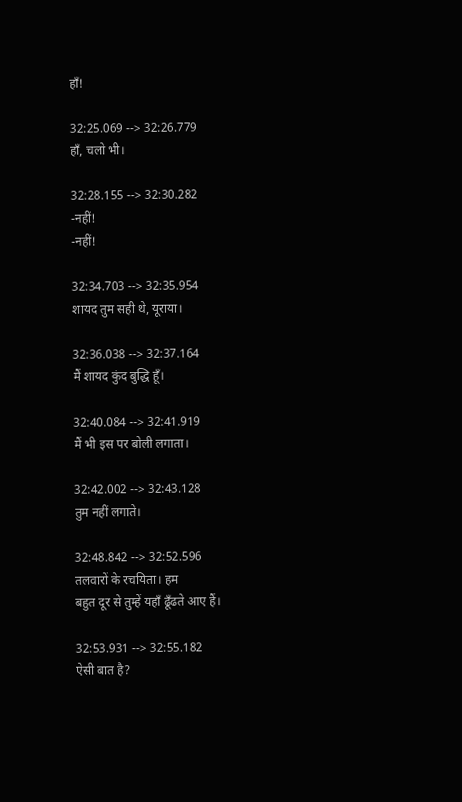हाँ!

32:25.069 --> 32:26.779
हाँ, चलो भी।

32:28.155 --> 32:30.282
-नहीं!
-नहीं!

32:34.703 --> 32:35.954
शायद तुम सही थे, यूराया।

32:36.038 --> 32:37.164
मैं शायद कुंद बुद्धि हूँ।

32:40.084 --> 32:41.919
मैं भी इस पर बोली लगाता।

32:42.002 --> 32:43.128
तुम नहीं लगाते।

32:48.842 --> 32:52.596
तलवारों के रचयिता। हम
बहुत दूर से तुम्हें यहाँ ढूँढते आए हैं।

32:53.931 --> 32:55.182
ऐसी बात है?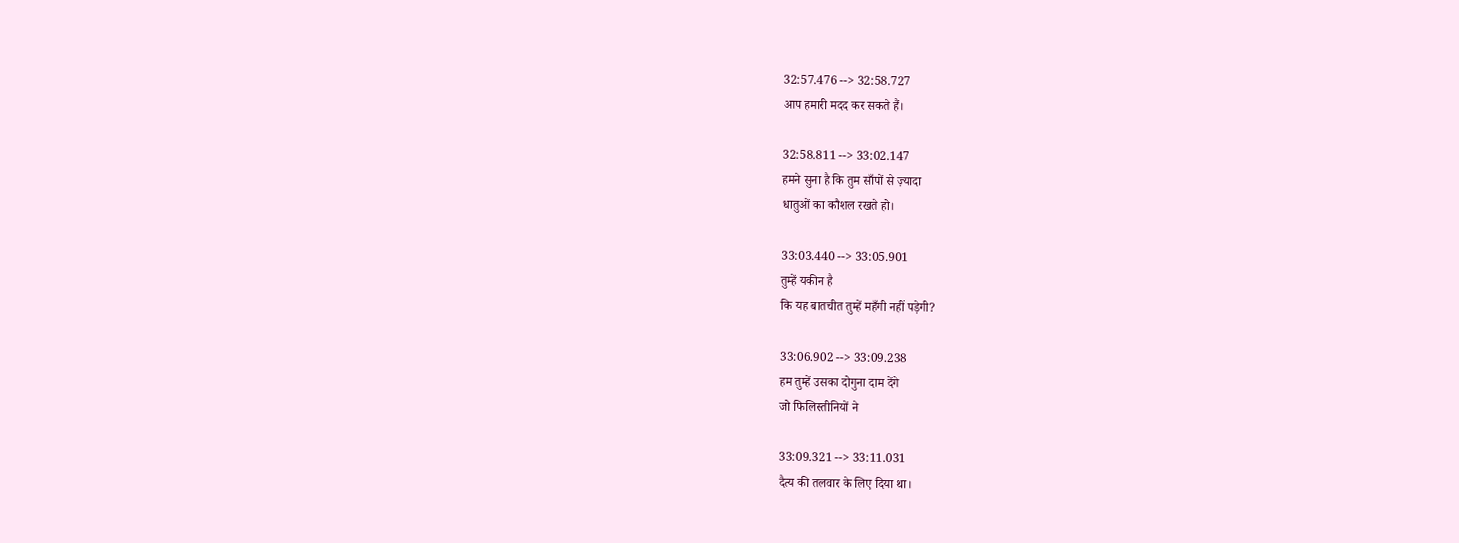32:57.476 --> 32:58.727
आप हमारी मदद कर सकते हैं।

32:58.811 --> 33:02.147
हमने सुना है कि तुम साँपों से ज़्यादा
धातुओं का कौशल रखते हो।

33:03.440 --> 33:05.901
तुम्हें यकीन है
कि यह बातचीत तुम्हें महँगी नहीं पड़ेगी?

33:06.902 --> 33:09.238
हम तुम्हें उसका दोगुना दाम देंगे
जो फिलिस्तीनियों ने

33:09.321 --> 33:11.031
दैत्य की तलवार के लिए दिया था।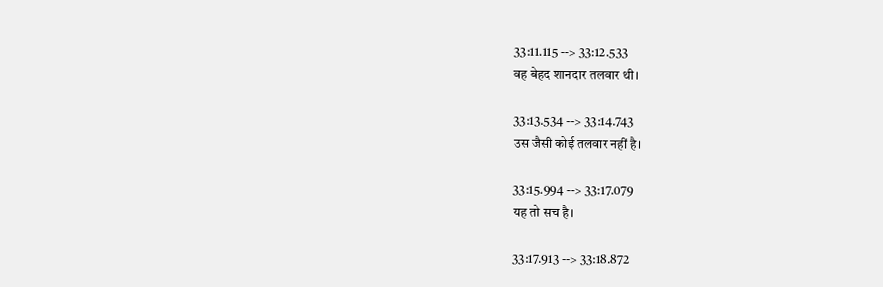33:11.115 --> 33:12.533
वह बेहद शानदार तलवार थी।

33:13.534 --> 33:14.743
उस जैसी कोई तलवार नहीं है।

33:15.994 --> 33:17.079
यह तो सच है।

33:17.913 --> 33:18.872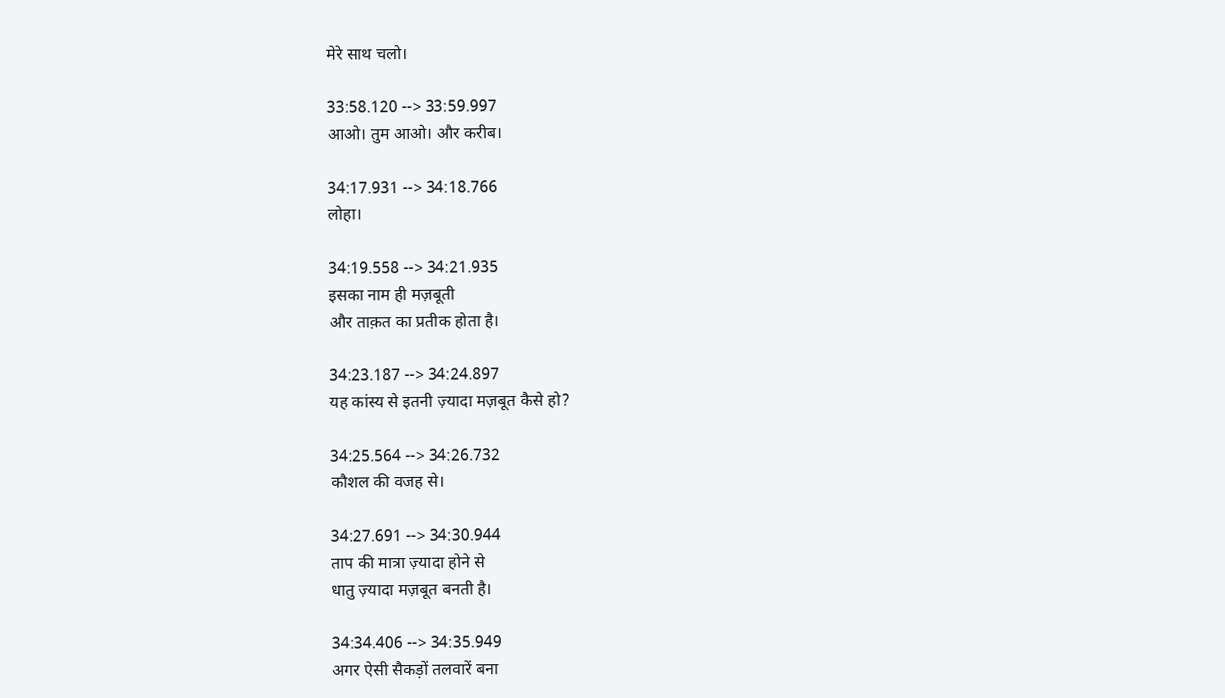मेरे साथ चलो।

33:58.120 --> 33:59.997
आओ। तुम आओ। और करीब।

34:17.931 --> 34:18.766
लोहा।

34:19.558 --> 34:21.935
इसका नाम ही मज़बूती
और ताक़त का प्रतीक होता है।

34:23.187 --> 34:24.897
यह कांस्य से इतनी ज़्यादा मज़बूत कैसे हो?

34:25.564 --> 34:26.732
कौशल की वजह से।

34:27.691 --> 34:30.944
ताप की मात्रा ज़्यादा होने से
धातु ज़्यादा मज़बूत बनती है।

34:34.406 --> 34:35.949
अगर ऐसी सैकड़ों तलवारें बना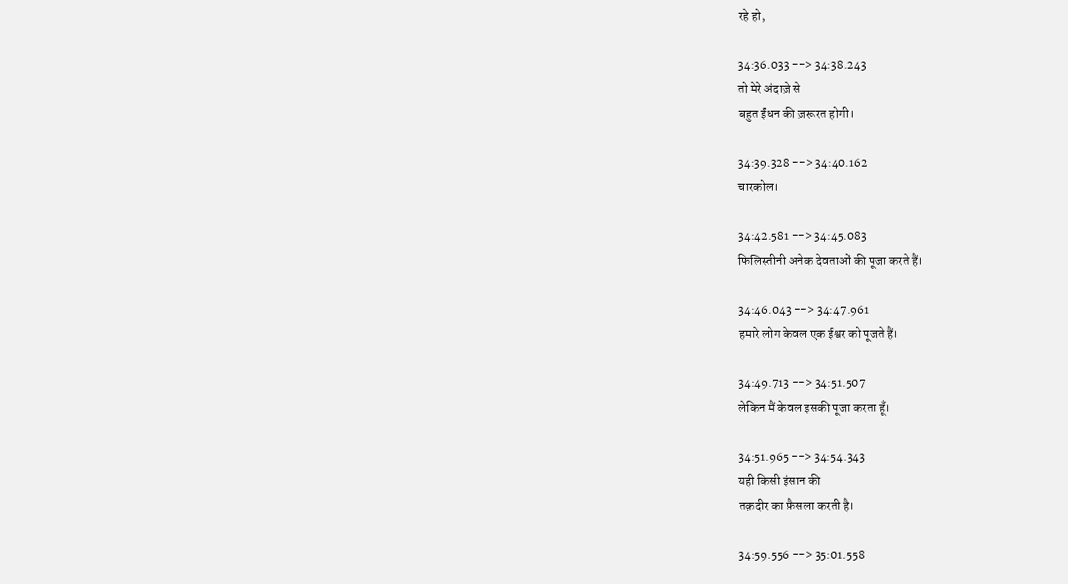रहे हो,

34:36.033 --> 34:38.243
तो मेरे अंदाज़े से
बहुत ईंधन की ज़रूरत होगी।

34:39.328 --> 34:40.162
चारकोल।

34:42.581 --> 34:45.083
फिलिस्तीनी अनेक देवताओं की पूजा करते हैं।

34:46.043 --> 34:47.961
हमारे लोग केवल एक ईश्वर को पूजते हैं।

34:49.713 --> 34:51.507
लेकिन मैं केवल इसकी पूजा करता हूँ।

34:51.965 --> 34:54.343
यही किसी इंसान की
तक़दीर का फ़ैसला करती है।

34:59.556 --> 35:01.558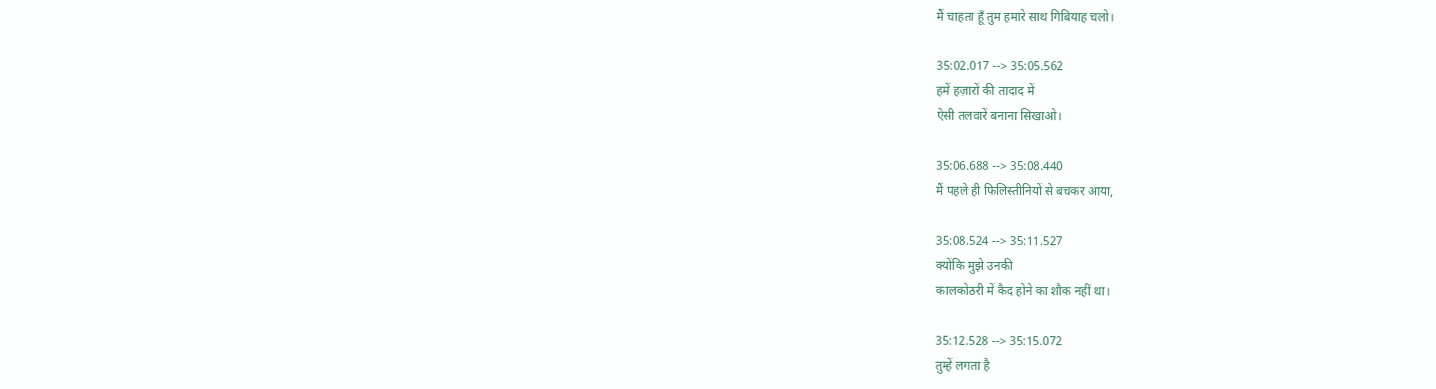मैं चाहता हूँ तुम हमारे साथ गिबियाह चलो।

35:02.017 --> 35:05.562
हमें हज़ारों की तादाद में
ऐसी तलवारें बनाना सिखाओ।

35:06.688 --> 35:08.440
मैं पहले ही फिलिस्तीनियों से बचकर आया,

35:08.524 --> 35:11.527
क्योंकि मुझे उनकी
कालकोठरी में कैद होने का शौक नहीं था।

35:12.528 --> 35:15.072
तुम्हें लगता है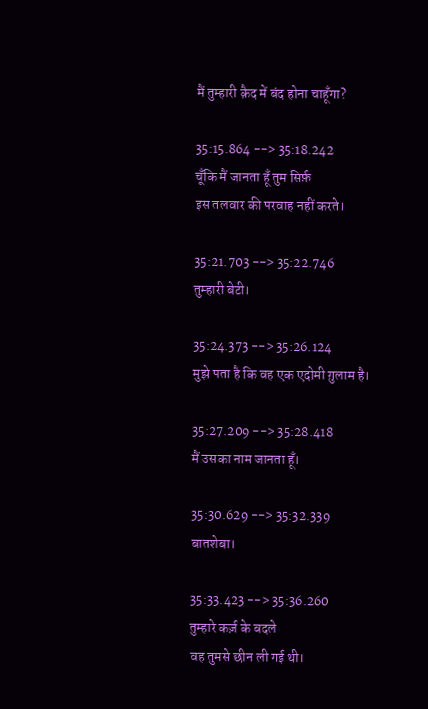मैं तुम्हारी क़ैद में बंद होना चाहूँगा?

35:15.864 --> 35:18.242
चूँकि मैं जानता हूँ तुम सिर्फ़
इस तलवार की परवाह नहीं करते।

35:21.703 --> 35:22.746
तुम्हारी बेटी।

35:24.373 --> 35:26.124
मुझे पता है कि वह एक एदोमी ग़ुलाम है।

35:27.209 --> 35:28.418
मैं उसका नाम जानता हूँ।

35:30.629 --> 35:32.339
बातशेबा।

35:33.423 --> 35:36.260
तुम्हारे कर्ज़ के बदले
वह तुमसे छीन ली गई थी।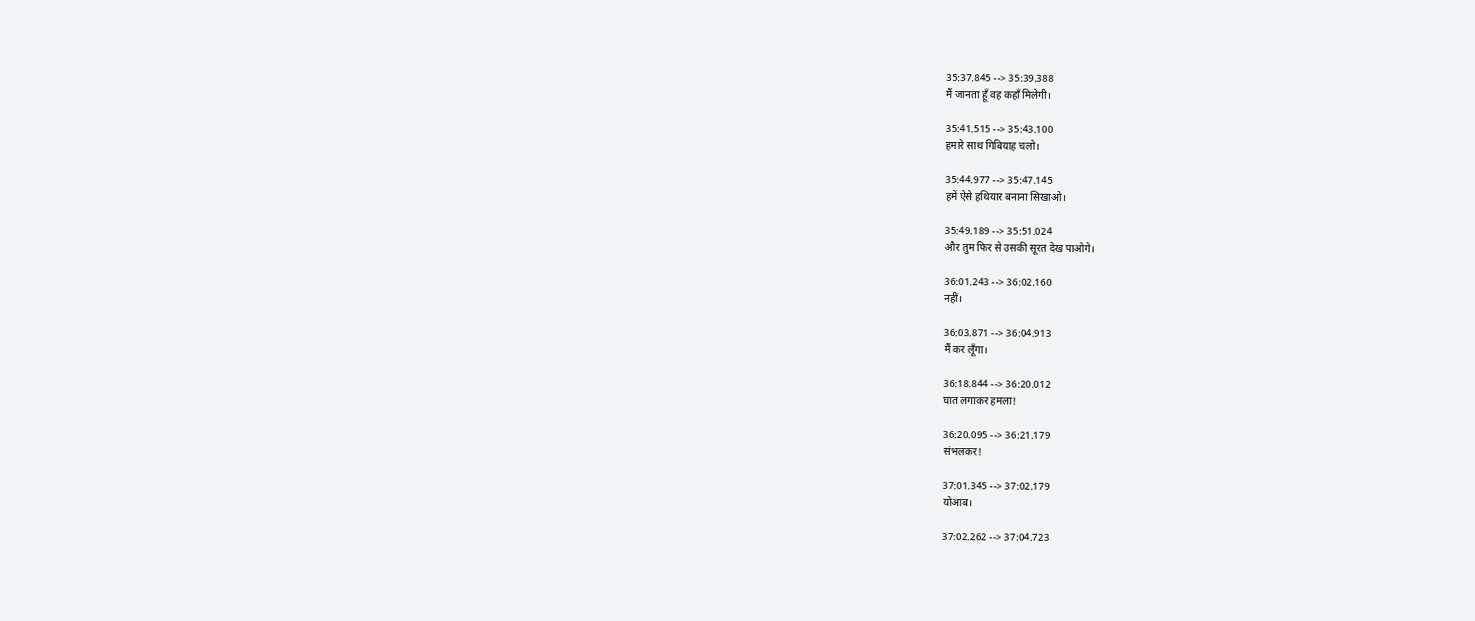35:37.845 --> 35:39.388
मैं जानता हूँ वह कहाँ मिलेगी।

35:41.515 --> 35:43.100
हमारे साथ गिबियाह चलो।

35:44.977 --> 35:47.145
हमें ऐसे हथियार बनाना सिखाओ।

35:49.189 --> 35:51.024
और तुम फिर से उसकी सूरत देख पाओगे।

36:01.243 --> 36:02.160
नहीं।

36:03.871 --> 36:04.913
मैं कर लूँगा।

36:18.844 --> 36:20.012
घात लगाकर हमला!

36:20.095 --> 36:21.179
संभलकर!

37:01.345 --> 37:02.179
योआब।

37:02.262 --> 37:04.723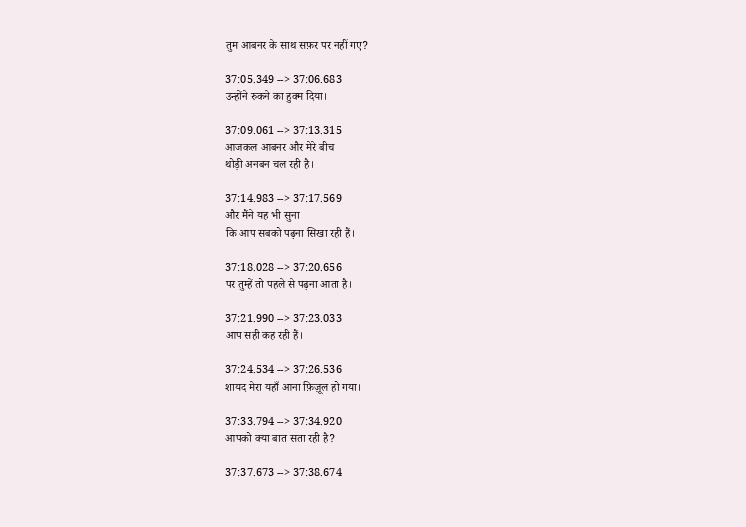तुम आबनर के साथ सफ़र पर नहीं गए?

37:05.349 --> 37:06.683
उन्होंने रुकने का हुक्म दिया।

37:09.061 --> 37:13.315
आजकल आबनर और मेरे बीच
थोड़ी अनबन चल रही है।

37:14.983 --> 37:17.569
और मैंने यह भी सुना
कि आप सबको पढ़ना सिखा रही हैं।

37:18.028 --> 37:20.656
पर तुम्हें तो पहले से पढ़ना आता है।

37:21.990 --> 37:23.033
आप सही कह रही हैं।

37:24.534 --> 37:26.536
शायद मेरा यहाँ आना फ़िज़ूल हो गया।

37:33.794 --> 37:34.920
आपको क्या बात सता रही है?

37:37.673 --> 37:38.674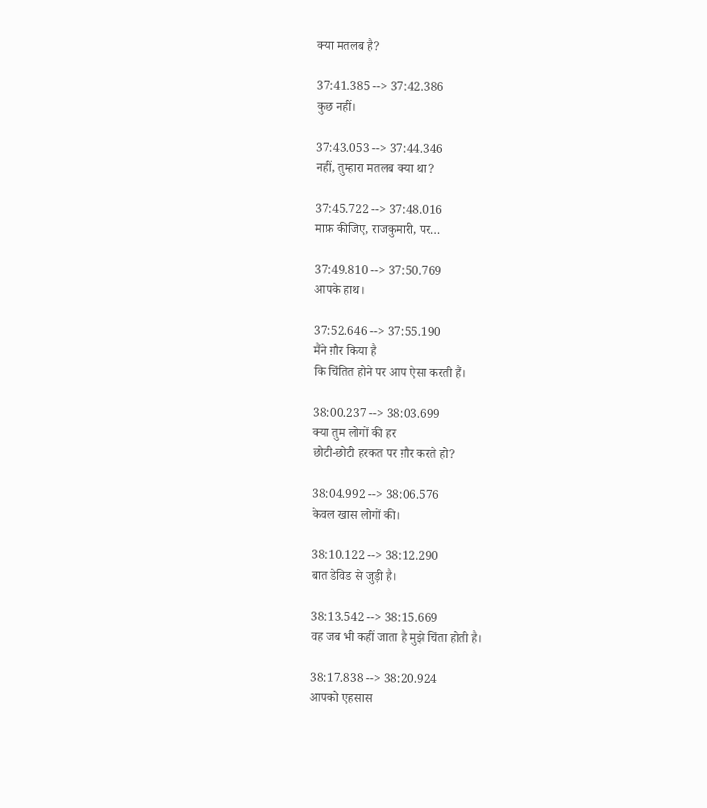क्या मतलब है?

37:41.385 --> 37:42.386
कुछ नहीं।

37:43.053 --> 37:44.346
नहीं, तुम्हारा मतलब क्या था?

37:45.722 --> 37:48.016
माफ़ कीजिए, राजकुमारी, पर…

37:49.810 --> 37:50.769
आपके हाथ।

37:52.646 --> 37:55.190
मैंने ग़ौर किया है
कि चिंतित होने पर आप ऐसा करती हैं।

38:00.237 --> 38:03.699
क्या तुम लोगों की हर
छोटी-छोटी हरकत पर ग़ौर करते हो?

38:04.992 --> 38:06.576
केवल खास लोगों की।

38:10.122 --> 38:12.290
बात डेविड से जुड़ी है।

38:13.542 --> 38:15.669
वह जब भी कहीं जाता है मुझे चिंता होती है।

38:17.838 --> 38:20.924
आपको एहसास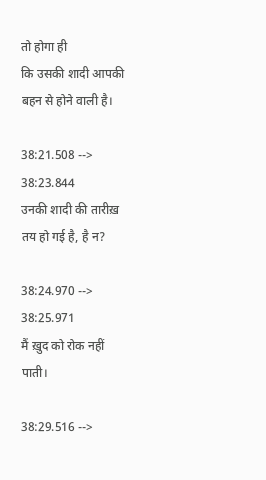तो होगा ही
कि उसकी शादी आपकी बहन से होने वाली है।

38:21.508 --> 38:23.844
उनकी शादी की तारीख़ तय हो गई है, है न?

38:24.970 --> 38:25.971
मैं ख़ुद को रोक नहीं पाती।

38:29.516 -->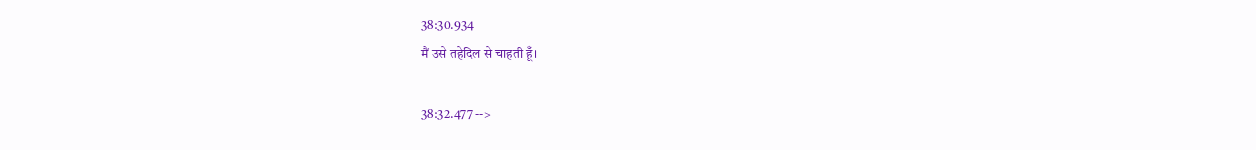38:30.934
मैं उसे तहेदिल से चाहती हूँ।

38:32.477 -->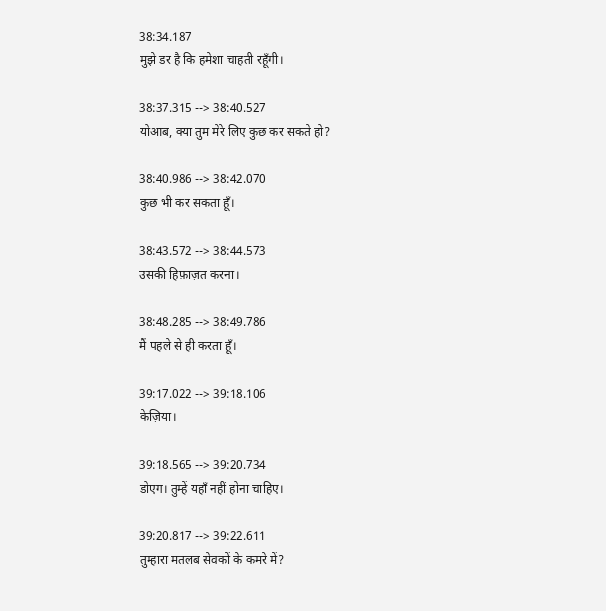38:34.187
मुझे डर है कि हमेशा चाहती रहूँगी।

38:37.315 --> 38:40.527
योआब, क्या तुम मेरे लिए कुछ कर सकते हो?

38:40.986 --> 38:42.070
कुछ भी कर सकता हूँ।

38:43.572 --> 38:44.573
उसकी हिफ़ाज़त करना।

38:48.285 --> 38:49.786
मैं पहले से ही करता हूँ।

39:17.022 --> 39:18.106
केज़िया।

39:18.565 --> 39:20.734
डोएग। तुम्हें यहाँ नहीं होना चाहिए।

39:20.817 --> 39:22.611
तुम्हारा मतलब सेवकों के कमरे में?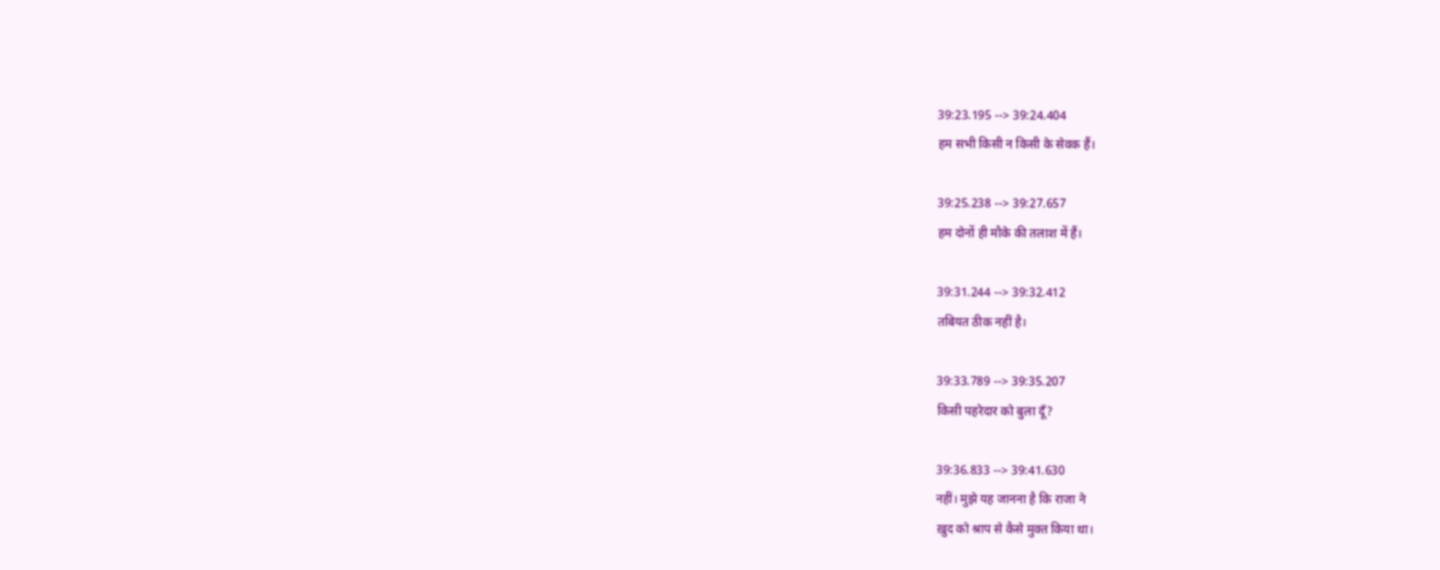39:23.195 --> 39:24.404
हम सभी किसी न किसी के सेवक हैं।

39:25.238 --> 39:27.657
हम दोनों ही मौके की तलाश में हैं।

39:31.244 --> 39:32.412
तबियत ठीक नहीं है।

39:33.789 --> 39:35.207
किसी पहरेदार को बुला दूँ?

39:36.833 --> 39:41.630
नहीं। मुझे यह जानना है कि राजा ने
ख़ुद को श्राप से कैसे मुक्त किया था।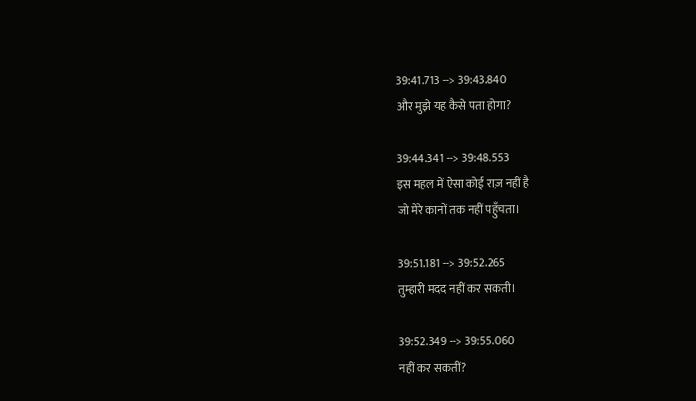39:41.713 --> 39:43.840
और मुझे यह कैसे पता होगा?

39:44.341 --> 39:48.553
इस महल में ऐसा कोई राज़ नहीं है
जो मेरे कानों तक नहीं पहुँचता।

39:51.181 --> 39:52.265
तुम्हारी मदद नहीं कर सकती।

39:52.349 --> 39:55.060
नहीं कर सकतीं?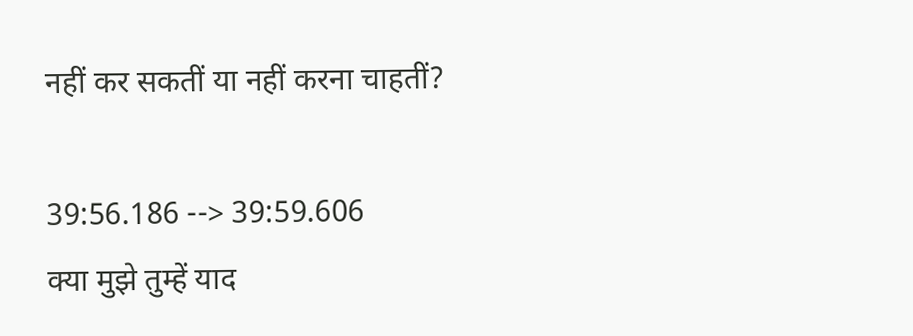नहीं कर सकतीं या नहीं करना चाहतीं?

39:56.186 --> 39:59.606
क्या मुझे तुम्हें याद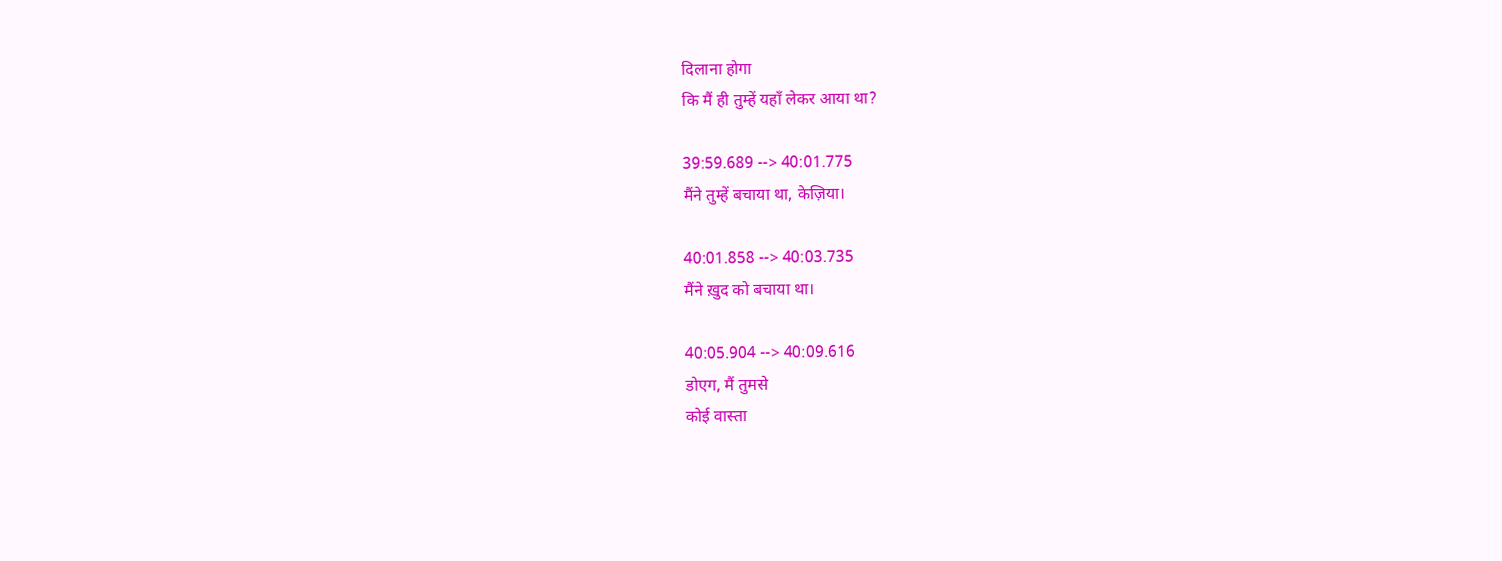दिलाना होगा
कि मैं ही तुम्हें यहाँ लेकर आया था?

39:59.689 --> 40:01.775
मैंने तुम्हें बचाया था, केज़िया।

40:01.858 --> 40:03.735
मैंने ख़ुद को बचाया था।

40:05.904 --> 40:09.616
डोएग, मैं तुमसे
कोई वास्ता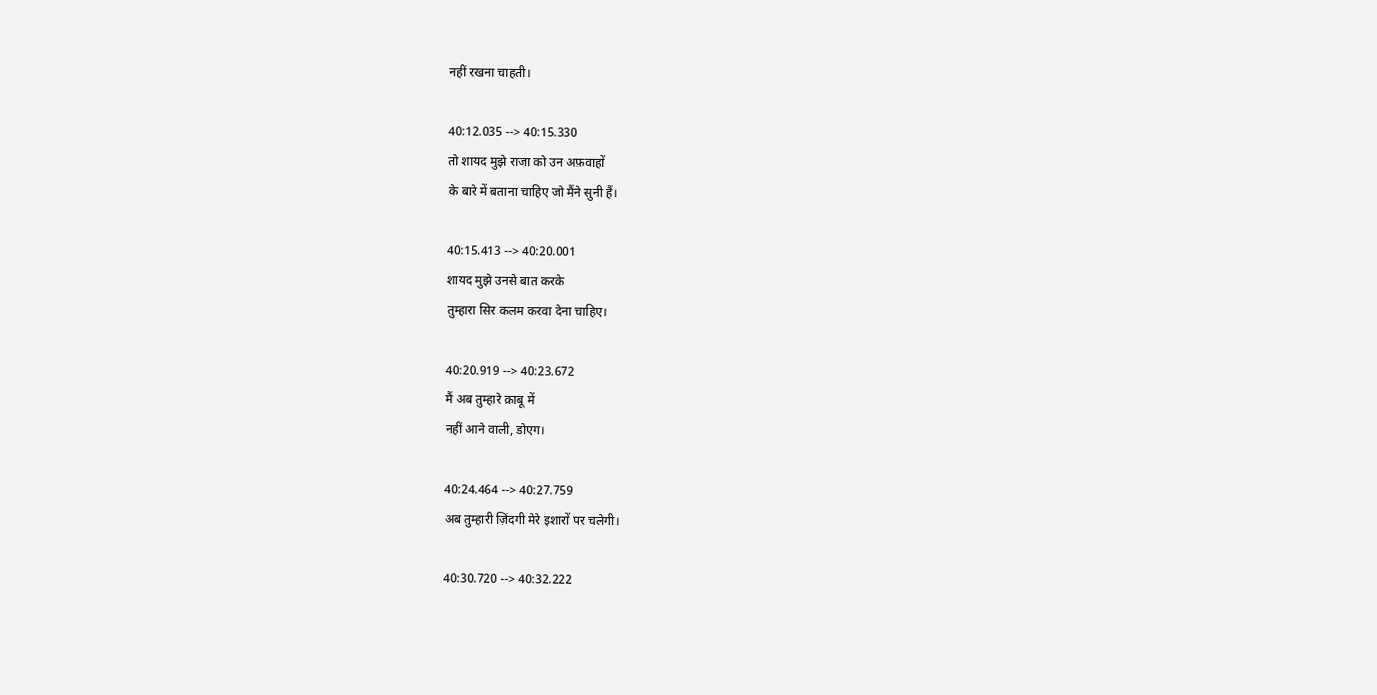नहीं रखना चाहती।

40:12.035 --> 40:15.330
तो शायद मुझे राजा को उन अफ़वाहों
के बारे में बताना चाहिए जो मैंने सुनी हैं।

40:15.413 --> 40:20.001
शायद मुझे उनसे बात करके
तुम्हारा सिर कलम करवा देना चाहिए।

40:20.919 --> 40:23.672
मैं अब तुम्हारे क़ाबू में
नहीं आने वाली, डोएग।

40:24.464 --> 40:27.759
अब तुम्हारी ज़िंदगी मेरे इशारों पर चलेगी।

40:30.720 --> 40:32.222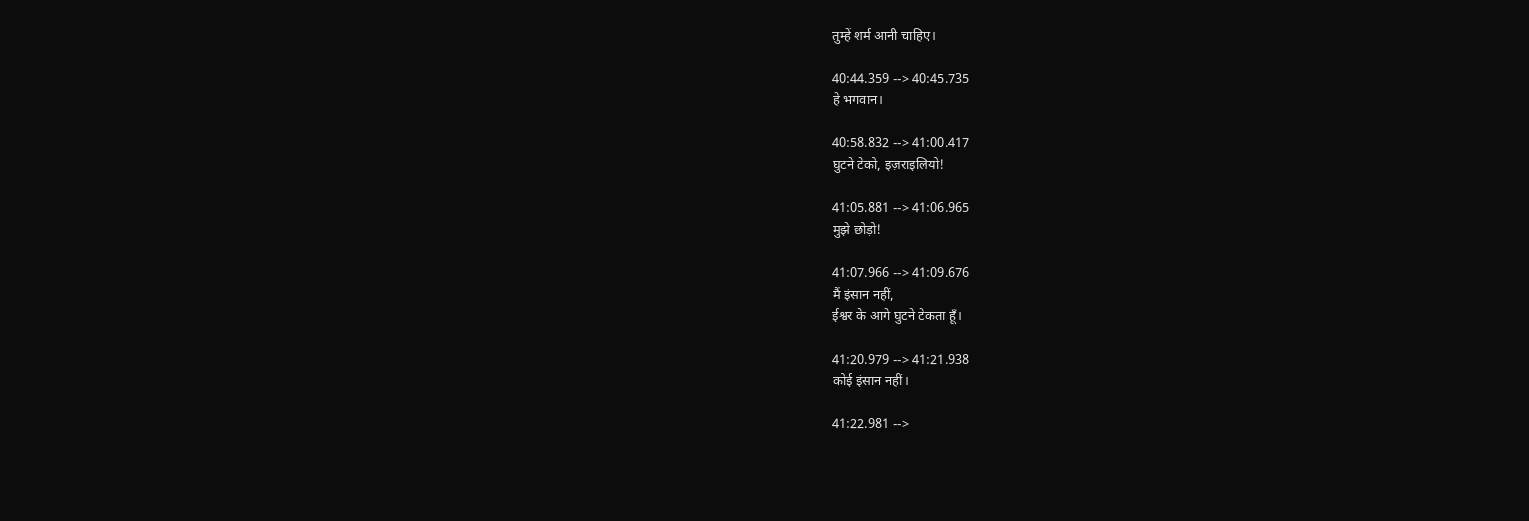तुम्हें शर्म आनी चाहिए।

40:44.359 --> 40:45.735
हे भगवान।

40:58.832 --> 41:00.417
घुटने टेको, इज़राइलियो!

41:05.881 --> 41:06.965
मुझे छोड़ो!

41:07.966 --> 41:09.676
मैं इंसान नहीं,
ईश्वर के आगे घुटने टेकता हूँ।

41:20.979 --> 41:21.938
कोई इंसान नहीं।

41:22.981 -->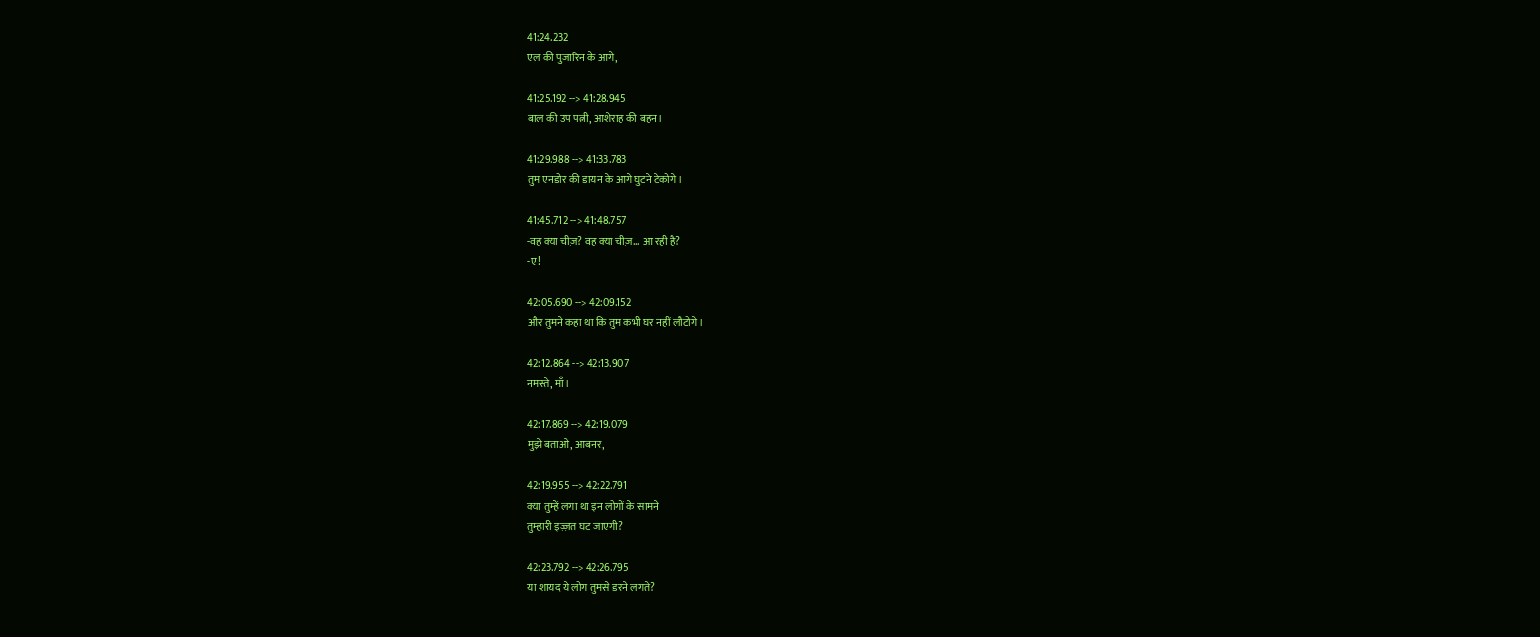41:24.232
एल की पुजारिन के आगे,

41:25.192 --> 41:28.945
बाल की उप पत्नी, आशेराह की बहन।

41:29.988 --> 41:33.783
तुम एनडोर की डायन के आगे घुटने टेकोगे।

41:45.712 --> 41:48.757
-वह क्या चीज़? वह क्या चीज़… आ रही है?
-ए!

42:05.690 --> 42:09.152
और तुमने कहा था कि तुम कभी घर नहीं लौटोगे।

42:12.864 --> 42:13.907
नमस्ते, माँ।

42:17.869 --> 42:19.079
मुझे बताओ, आबनर,

42:19.955 --> 42:22.791
क्या तुम्हें लगा था इन लोगों के सामने
तुम्हारी इज़्ज़त घट जाएगी?

42:23.792 --> 42:26.795
या शायद ये लोग तुमसे डरने लगते?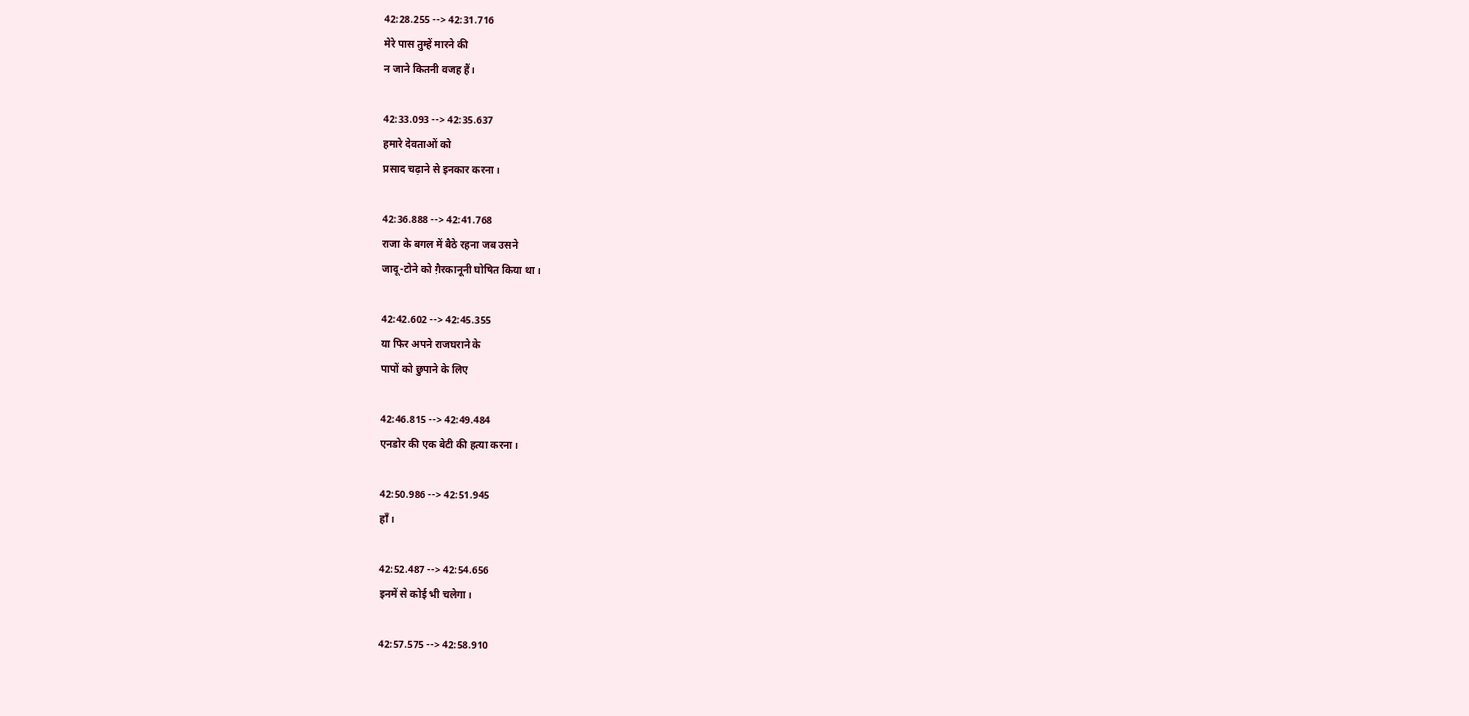42:28.255 --> 42:31.716
मेरे पास तुम्हें मारने की
न जाने कितनी वजह हैं।

42:33.093 --> 42:35.637
हमारे देवताओं को
प्रसाद चढ़ाने से इनकार करना।

42:36.888 --> 42:41.768
राजा के बगल में बैठे रहना जब उसने
जादू-टोने को ग़ैरकानूनी घोषित किया था।

42:42.602 --> 42:45.355
या फिर अपने राजघराने के
पापों को छुपाने के लिए

42:46.815 --> 42:49.484
एनडोर की एक बेटी की हत्या करना।

42:50.986 --> 42:51.945
हाँ।

42:52.487 --> 42:54.656
इनमें से कोई भी चलेगा।

42:57.575 --> 42:58.910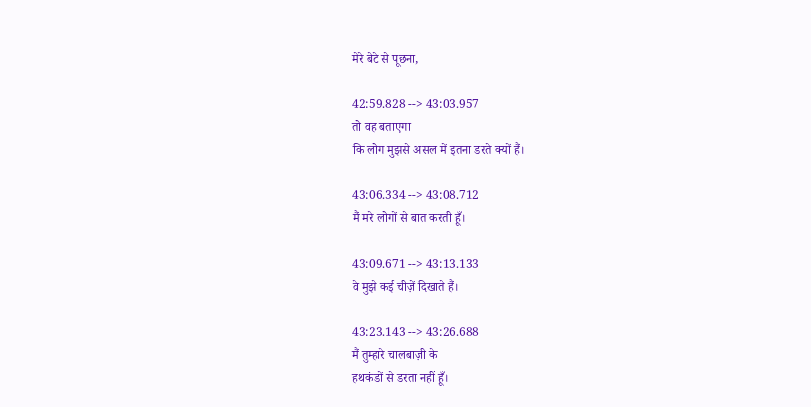मेरे बेटे से पूछना,

42:59.828 --> 43:03.957
तो वह बताएगा
कि लोग मुझसे असल में इतना डरते क्यों हैं।

43:06.334 --> 43:08.712
मैं मरे लोगों से बात करती हूँ।

43:09.671 --> 43:13.133
वे मुझे कई चीज़ें दिखाते हैं।

43:23.143 --> 43:26.688
मैं तुम्हारे चालबाज़ी के
हथकंडों से डरता नहीं हूँ।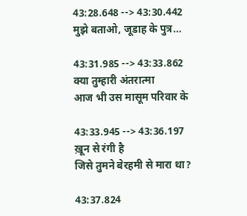43:28.648 --> 43:30.442
मुझे बताओ, जूडाह के पुत्र…

43:31.985 --> 43:33.862
क्या तुम्हारी अंतरात्मा
आज भी उस मासूम परिवार के

43:33.945 --> 43:36.197
ख़ून से रंगी है
जिसे तुमने बेरहमी से मारा था?

43:37.824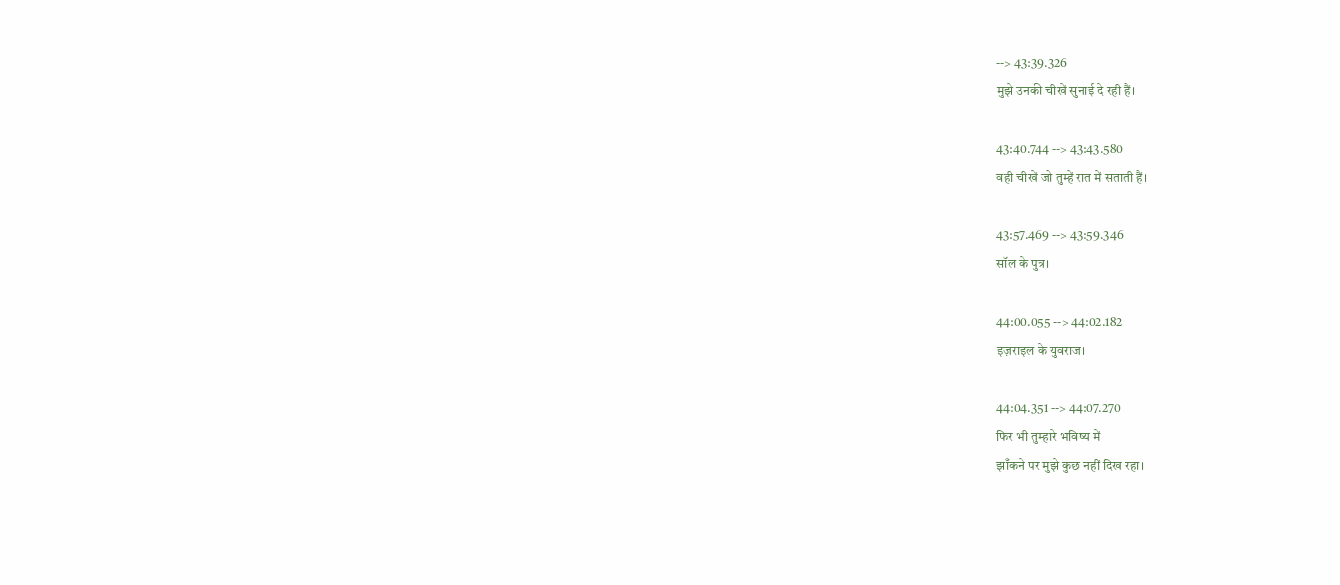--> 43:39.326
मुझे उनकी चीखें सुनाई दे रही हैं।

43:40.744 --> 43:43.580
वही चीखें जो तुम्हें रात में सताती हैं।

43:57.469 --> 43:59.346
सॉल के पुत्र।

44:00.055 --> 44:02.182
इज़राइल के युवराज।

44:04.351 --> 44:07.270
फिर भी तुम्हारे भविष्य में
झाँकने पर मुझे कुछ नहीं दिख रहा।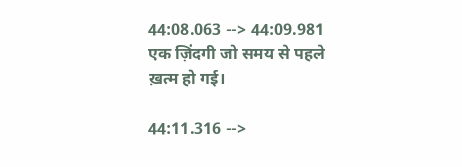44:08.063 --> 44:09.981
एक ज़िंदगी जो समय से पहले ख़त्म हो गई।

44:11.316 -->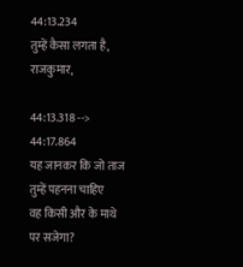44:13.234
तुम्हें कैसा लगता है, राजकुमार,

44:13.318 --> 44:17.864
यह जानकर कि जो ताज तुम्हें पहनना चाहिए
वह किसी और के माथे पर सजेगा?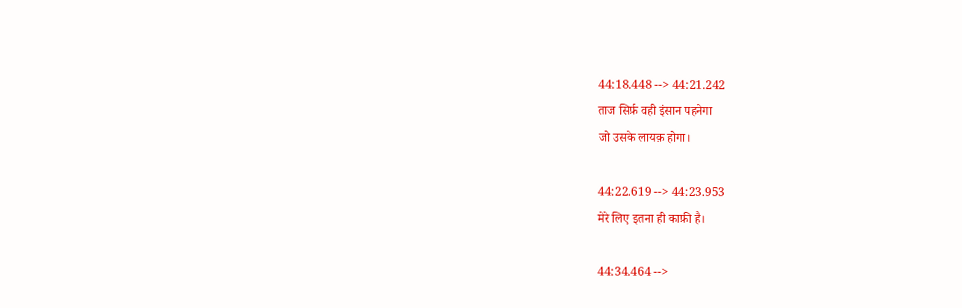44:18.448 --> 44:21.242
ताज सिर्फ़ वही इंसान पहनेगा
जो उसके लायक़ होगा।

44:22.619 --> 44:23.953
मेरे लिए इतना ही काफ़ी है।

44:34.464 -->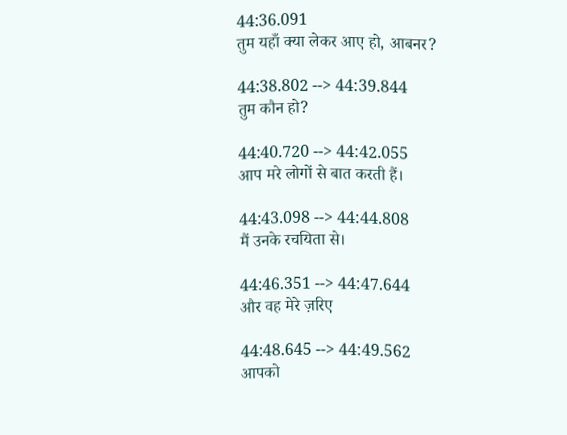44:36.091
तुम यहाँ क्या लेकर आए हो, आबनर?

44:38.802 --> 44:39.844
तुम कौन हो?

44:40.720 --> 44:42.055
आप मरे लोगों से बात करती हैं।

44:43.098 --> 44:44.808
मैं उनके रचयिता से।

44:46.351 --> 44:47.644
और वह मेरे ज़रिए

44:48.645 --> 44:49.562
आपको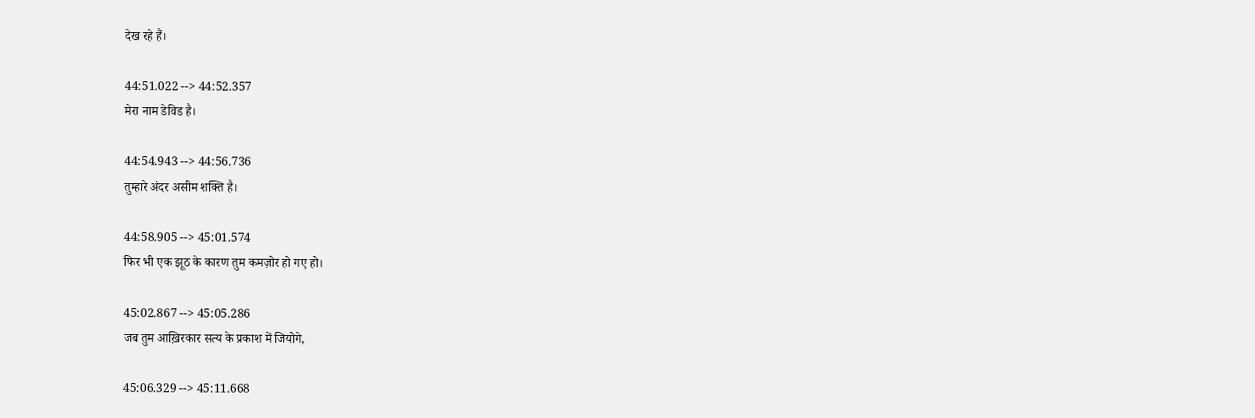देख रहे हैं।

44:51.022 --> 44:52.357
मेरा नाम डेविड है।

44:54.943 --> 44:56.736
तुम्हारे अंदर असीम शक्ति है।

44:58.905 --> 45:01.574
फिर भी एक झूठ के कारण तुम कमज़ोर हो गए हो।

45:02.867 --> 45:05.286
जब तुम आख़िरकार सत्य के प्रकाश में जियोगे,

45:06.329 --> 45:11.668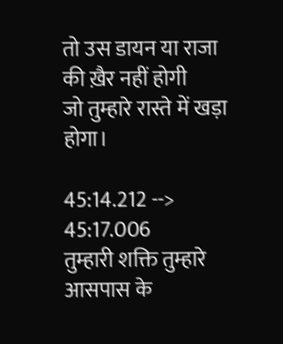तो उस डायन या राजा की ख़ैर नहीं होगी
जो तुम्हारे रास्ते में खड़ा होगा।

45:14.212 --> 45:17.006
तुम्हारी शक्ति तुम्हारे
आसपास के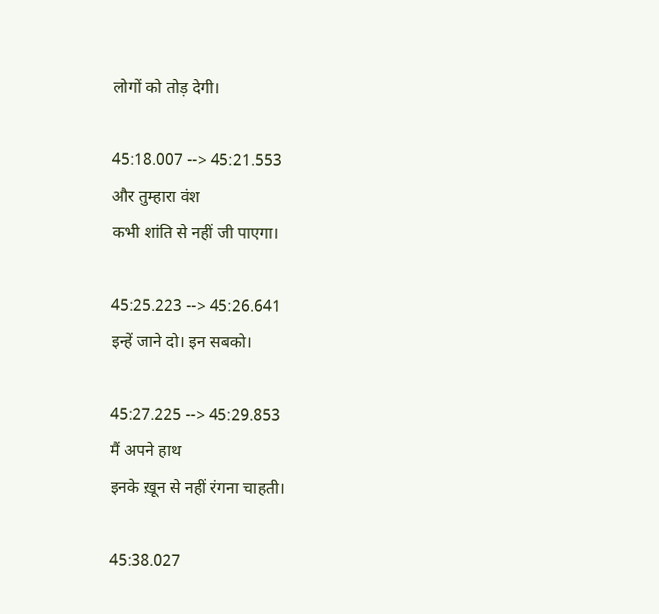लोगों को तोड़ देगी।

45:18.007 --> 45:21.553
और तुम्हारा वंश
कभी शांति से नहीं जी पाएगा।

45:25.223 --> 45:26.641
इन्हें जाने दो। इन सबको।

45:27.225 --> 45:29.853
मैं अपने हाथ
इनके ख़ून से नहीं रंगना चाहती।

45:38.027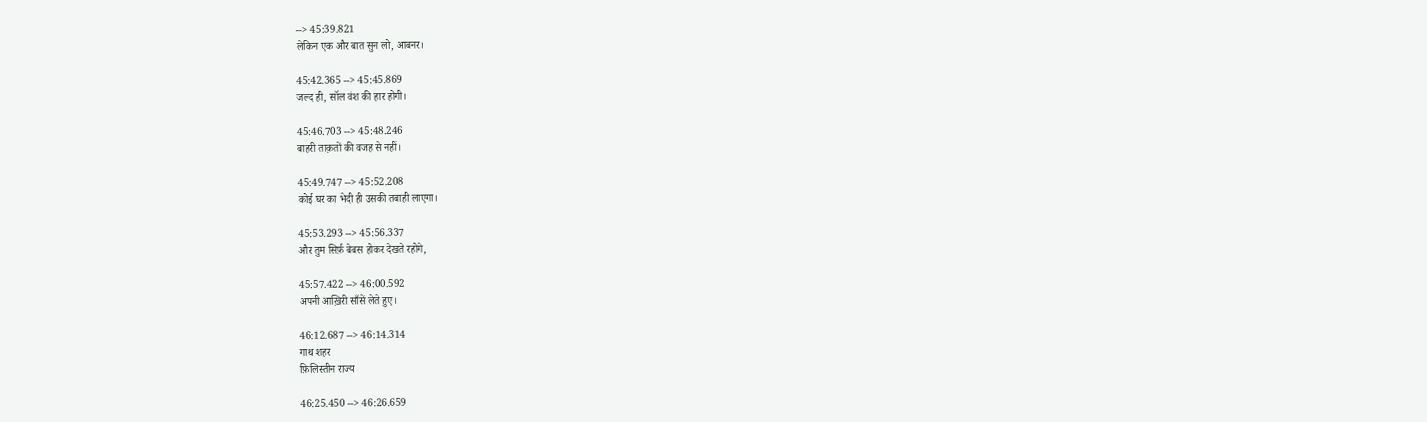--> 45:39.821
लेकिन एक और बात सुन लो, आबनर।

45:42.365 --> 45:45.869
जल्द ही, सॉल वंश की हार होगी।

45:46.703 --> 45:48.246
बाहरी ताक़तों की वजह से नहीं।

45:49.747 --> 45:52.208
कोई घर का भेदी ही उसकी तबाही लाएगा।

45:53.293 --> 45:56.337
और तुम सिर्फ़ बेबस होकर देखते रहोगे,

45:57.422 --> 46:00.592
अपनी आख़िरी साँसें लेते हुए।

46:12.687 --> 46:14.314
गाथ शहर
फ़िलिस्तीन राज्य

46:25.450 --> 46:26.659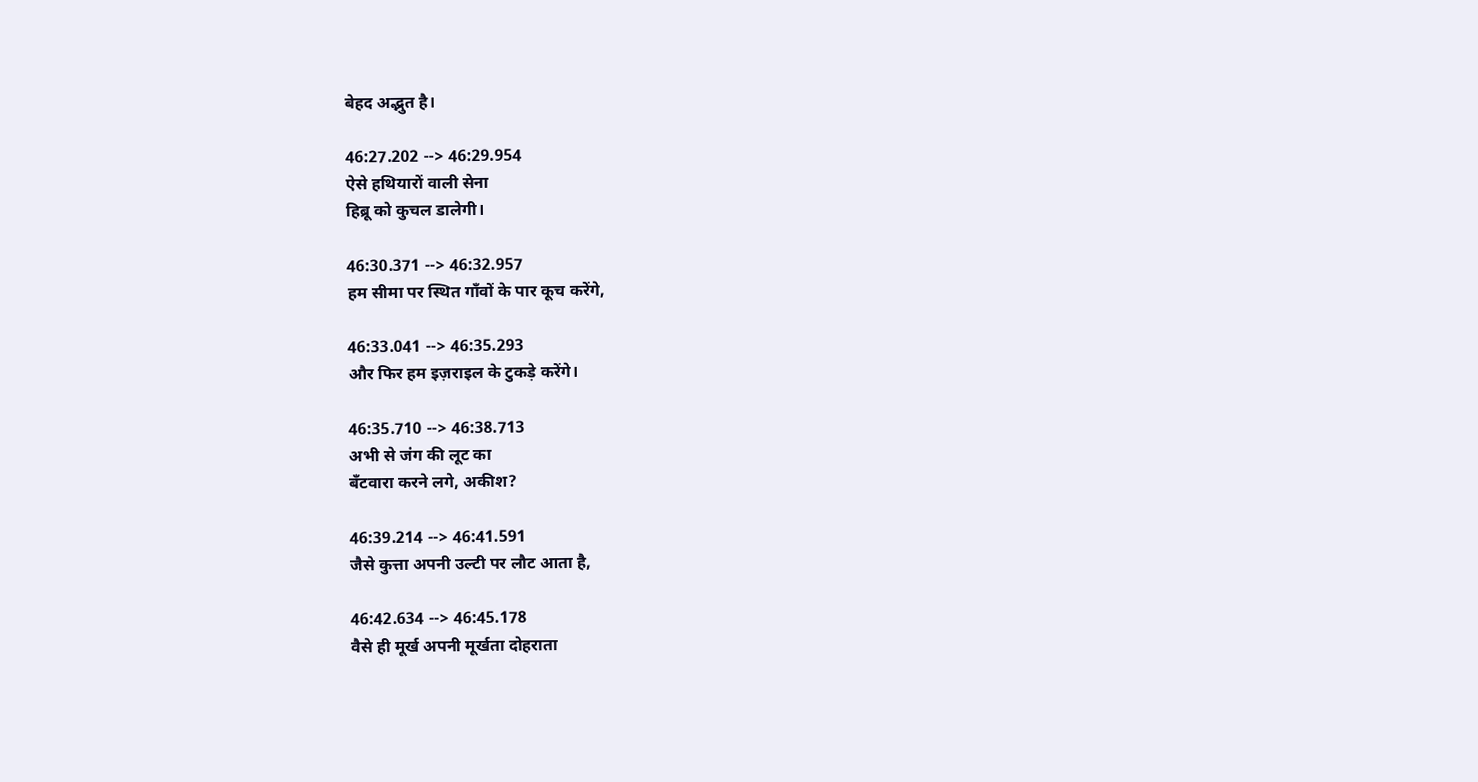बेहद अद्भुत है।

46:27.202 --> 46:29.954
ऐसे हथियारों वाली सेना
हिब्रू को कुचल डालेगी।

46:30.371 --> 46:32.957
हम सीमा पर स्थित गाँवों के पार कूच करेंगे,

46:33.041 --> 46:35.293
और फिर हम इज़राइल के टुकड़े करेंगे।

46:35.710 --> 46:38.713
अभी से जंग की लूट का
बँटवारा करने लगे, अकीश?

46:39.214 --> 46:41.591
जैसे कुत्ता अपनी उल्टी पर लौट आता है,

46:42.634 --> 46:45.178
वैसे ही मूर्ख अपनी मूर्खता दोहराता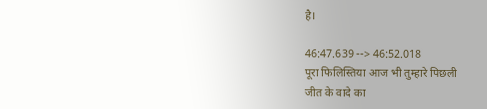है।

46:47.639 --> 46:52.018
पूरा फिलिस्तिया आज भी तुम्हारे पिछली
जीत के वादे का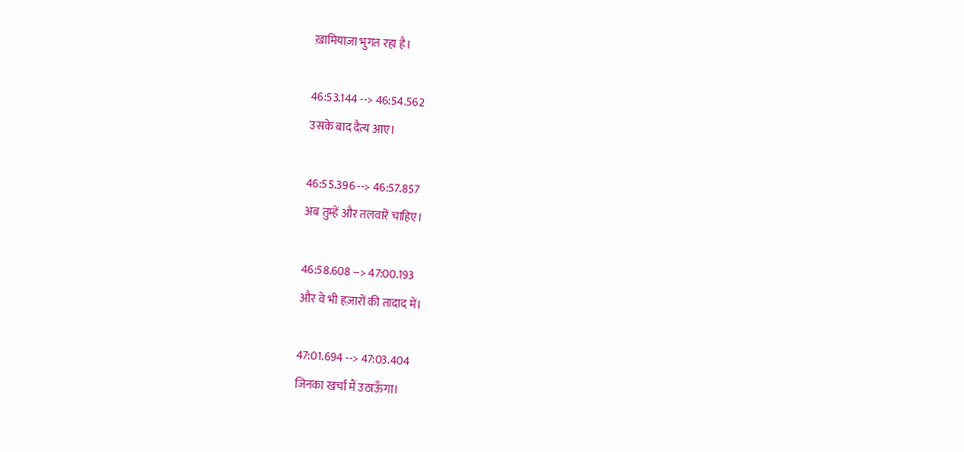ख़ामियाज़ा भुगत रहा है।

46:53.144 --> 46:54.562
उसके बाद दैत्य आए।

46:55.396 --> 46:57.857
अब तुम्हें और तलवारें चाहिए।

46:58.608 --> 47:00.193
और वे भी हज़ारों की तादाद में।

47:01.694 --> 47:03.404
जिनका खर्चा मैं उठाऊँगा।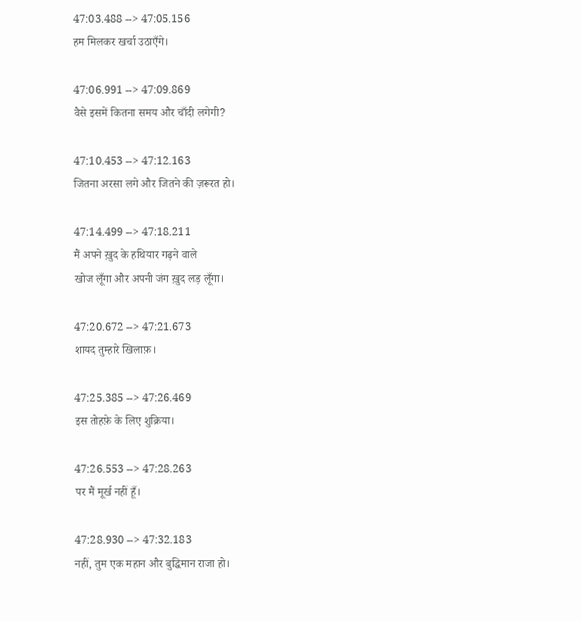47:03.488 --> 47:05.156
हम मिलकर खर्चा उठाएँगे।

47:06.991 --> 47:09.869
वैसे इसमें कितना समय और चाँदी लगेगी?

47:10.453 --> 47:12.163
जितना अरसा लगे और जितने की ज़रूरत हो।

47:14.499 --> 47:18.211
मैं अपने ख़ुद के हथियार गढ़ने वाले
खोज लूँगा और अपनी जंग ख़ुद लड़ लूँगा।

47:20.672 --> 47:21.673
शायद तुम्हारे खिलाफ़।

47:25.385 --> 47:26.469
इस तोहफ़े के लिए शुक्रिया।

47:26.553 --> 47:28.263
पर मैं मूर्ख नहीं हूँ।

47:28.930 --> 47:32.183
नहीं, तुम एक महान और बुद्धिमान राजा हो।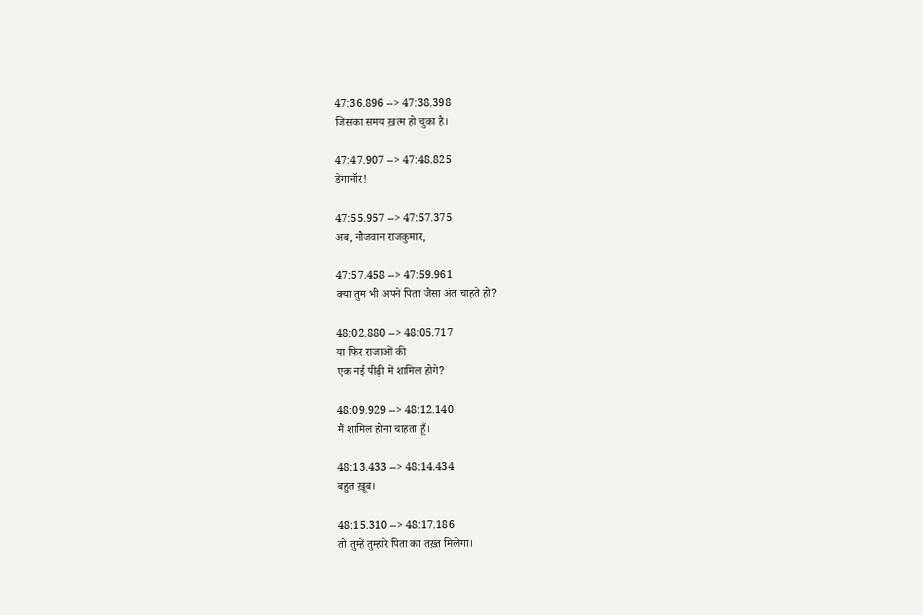47:36.896 --> 47:38.398
जिसका समय ख़त्म हो चुका है।

47:47.907 --> 47:48.825
डेगानॉर!

47:55.957 --> 47:57.375
अब, नौजवान राजकुमार,

47:57.458 --> 47:59.961
क्या तुम भी अपने पिता जैसा अंत चाहते हो?

48:02.880 --> 48:05.717
या फिर राजाओं की
एक नई पीढ़ी में शामिल होगे?

48:09.929 --> 48:12.140
मैं शामिल होना चाहता हूँ।

48:13.433 --> 48:14.434
बहुत ख़ूब।

48:15.310 --> 48:17.186
तो तुम्हें तुम्हारे पिता का तख़्त मिलेगा।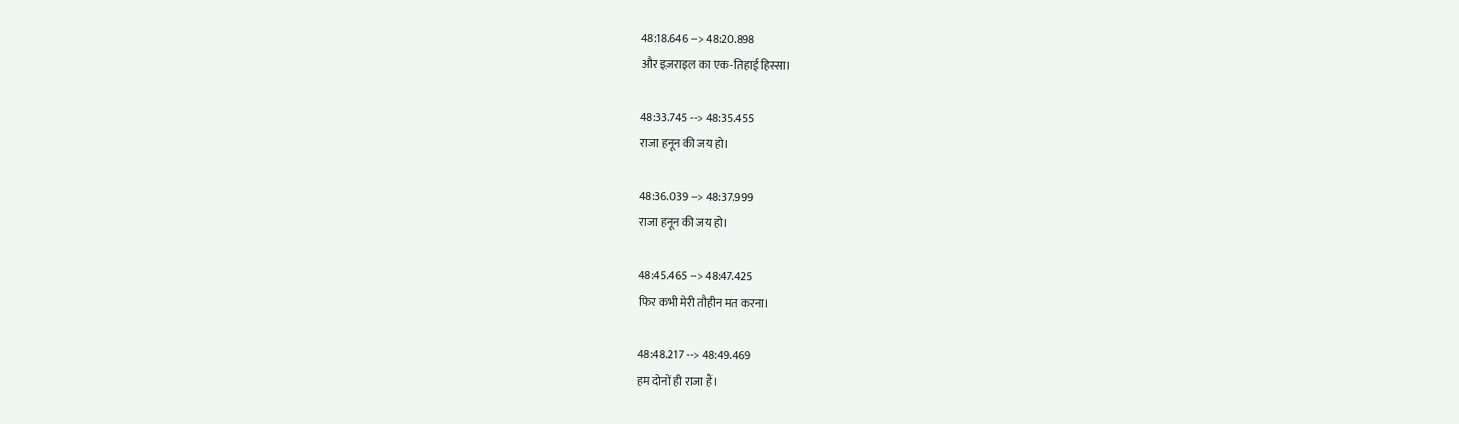48:18.646 --> 48:20.898
और इज़राइल का एक-तिहाई हिस्सा।

48:33.745 --> 48:35.455
राजा हनून की जय हो।

48:36.039 --> 48:37.999
राजा हनून की जय हो।

48:45.465 --> 48:47.425
फिर कभी मेरी तौहीन मत करना।

48:48.217 --> 48:49.469
हम दोनों ही राजा हैं।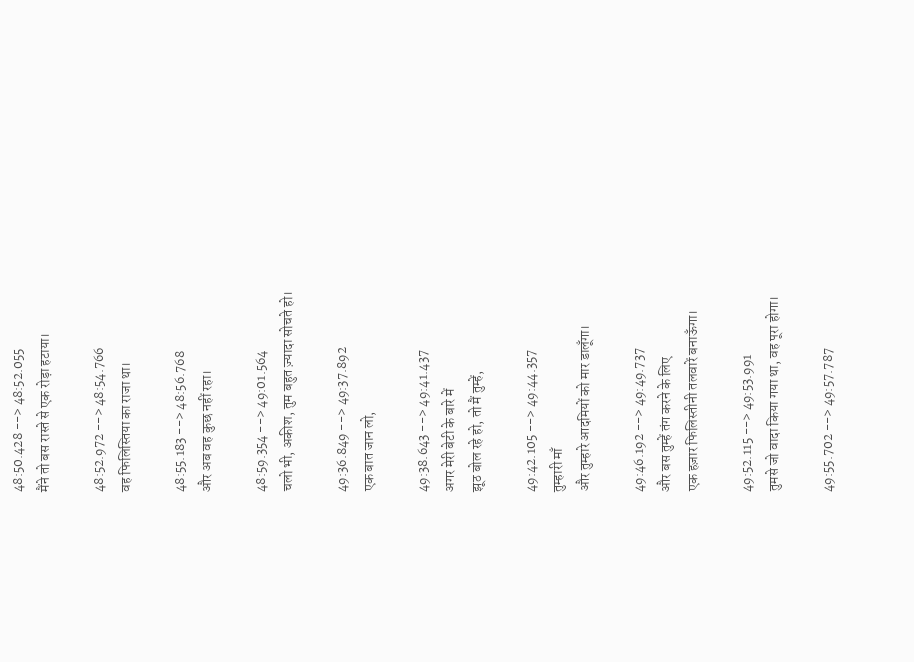48:50.428 --> 48:52.055
मैंने तो बस रास्ते से एक रोड़ा हटाया।

48:52.972 --> 48:54.766
वह फिलिस्तिया का राजा था।

48:55.183 --> 48:56.768
और अब वह कुछ नहीं रहा।

48:59.354 --> 49:01.564
चलो भी, अकीश, तुम बहुत ज़्यादा सोचते हो।

49:36.849 --> 49:37.892
एक बात जान लो,

49:38.643 --> 49:41.437
अगर मेरी बेटी के बारे में
झूठ बोल रहे हो, तो मैं तुम्हें,

49:42.105 --> 49:44.357
तुम्हारी माँ
और तुम्हारे आदमियों को मार डालूँगा।

49:46.192 --> 49:49.737
और बस तुम्हें तंग करने के लिए
एक हज़ार फिलिस्तीनी तलवारें बनाऊँगा।

49:52.115 --> 49:53.991
तुमसे जो वादा किया गया था, वह पूरा होगा।

49:55.702 --> 49:57.787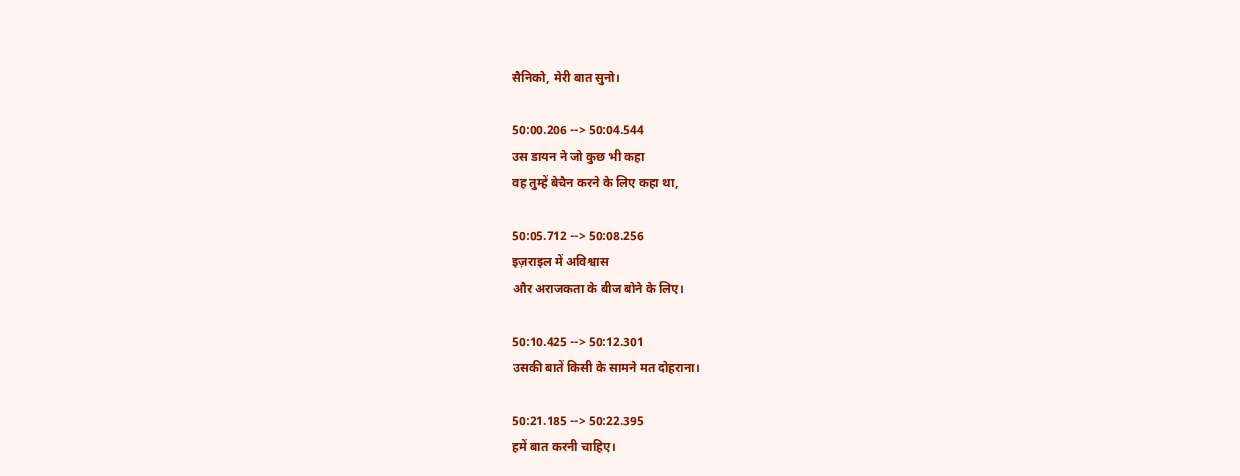सैनिको, मेरी बात सुनो।

50:00.206 --> 50:04.544
उस डायन ने जो कुछ भी कहा
वह तुम्हें बेचैन करने के लिए कहा था,

50:05.712 --> 50:08.256
इज़राइल में अविश्वास
और अराजकता के बीज बोने के लिए।

50:10.425 --> 50:12.301
उसकी बातें किसी के सामने मत दोहराना।

50:21.185 --> 50:22.395
हमें बात करनी चाहिए।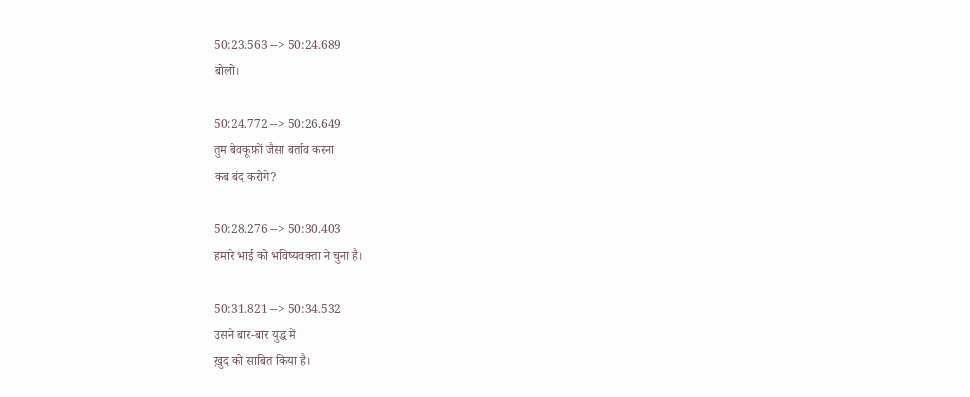50:23.563 --> 50:24.689
बोलो।

50:24.772 --> 50:26.649
तुम बेवकूफ़ों जैसा बर्ताव करना
कब बंद करोगे?

50:28.276 --> 50:30.403
हमारे भाई को भविष्यवक्ता ने चुना है।

50:31.821 --> 50:34.532
उसने बार-बार युद्ध में
ख़ुद को साबित किया है।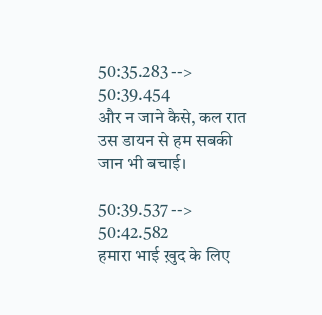50:35.283 --> 50:39.454
और न जाने कैसे, कल रात
उस डायन से हम सबकी जान भी बचाई।

50:39.537 --> 50:42.582
हमारा भाई ख़ुद के लिए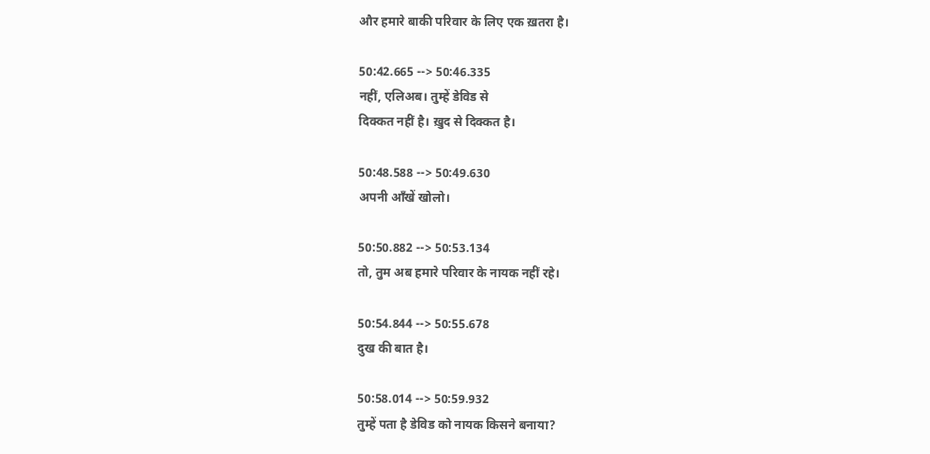और हमारे बाकी परिवार के लिए एक ख़तरा है।

50:42.665 --> 50:46.335
नहीं, एलिअब। तुम्हें डेविड से
दिक्कत नहीं है। ख़ुद से दिक्कत है।

50:48.588 --> 50:49.630
अपनी आँखें खोलो।

50:50.882 --> 50:53.134
तो, तुम अब हमारे परिवार के नायक नहीं रहे।

50:54.844 --> 50:55.678
दुख की बात है।

50:58.014 --> 50:59.932
तुम्हें पता है डेविड को नायक किसने बनाया?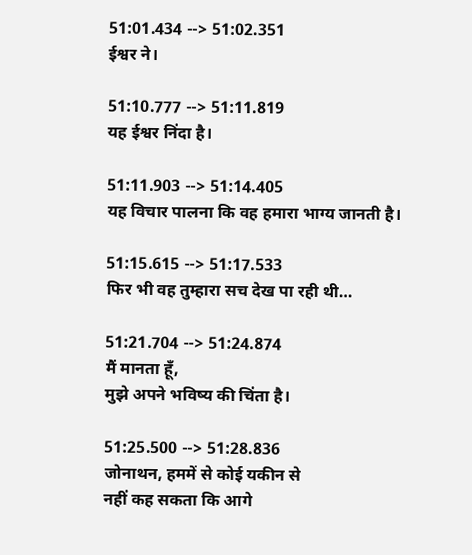51:01.434 --> 51:02.351
ईश्वर ने।

51:10.777 --> 51:11.819
यह ईश्वर निंदा है।

51:11.903 --> 51:14.405
यह विचार पालना कि वह हमारा भाग्य जानती है।

51:15.615 --> 51:17.533
फिर भी वह तुम्हारा सच देख पा रही थी…

51:21.704 --> 51:24.874
मैं मानता हूँ,
मुझे अपने भविष्य की चिंता है।

51:25.500 --> 51:28.836
जोनाथन, हममें से कोई यकीन से
नहीं कह सकता कि आगे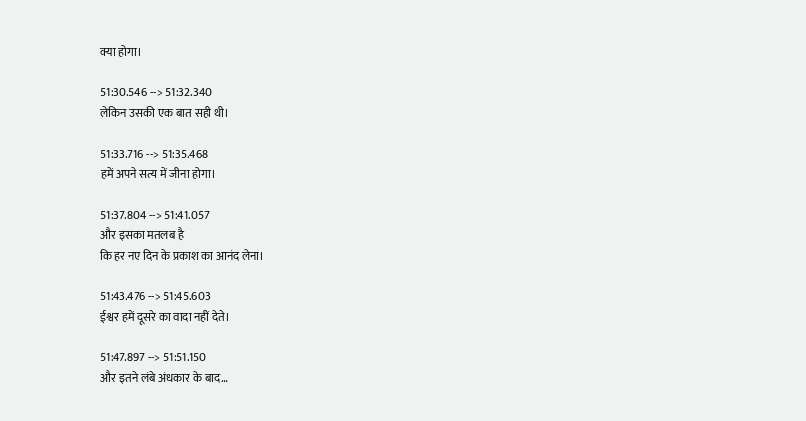क्या होगा।

51:30.546 --> 51:32.340
लेकिन उसकी एक बात सही थी।

51:33.716 --> 51:35.468
हमें अपने सत्य में जीना होगा।

51:37.804 --> 51:41.057
और इसका मतलब है
कि हर नए दिन के प्रकाश का आनंद लेना।

51:43.476 --> 51:45.603
ईश्वर हमें दूसरे का वादा नहीं देते।

51:47.897 --> 51:51.150
और इतने लंबे अंधकार के बाद…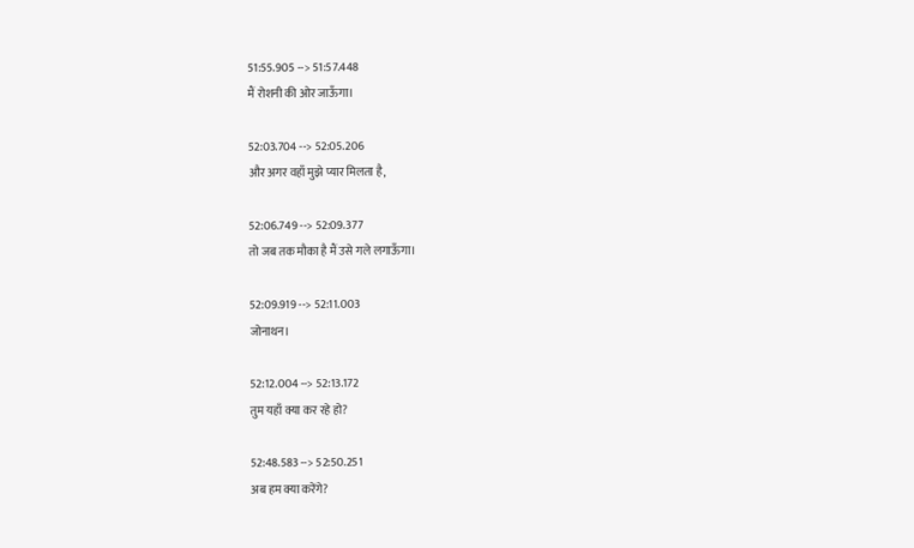51:55.905 --> 51:57.448
मैं रोशनी की ओर जाऊँगा।

52:03.704 --> 52:05.206
और अगर वहाँ मुझे प्यार मिलता है,

52:06.749 --> 52:09.377
तो जब तक मौका है मैं उसे गले लगाऊँगा।

52:09.919 --> 52:11.003
जोनाथन।

52:12.004 --> 52:13.172
तुम यहाँ क्या कर रहे हो?

52:48.583 --> 52:50.251
अब हम क्या करेंगे?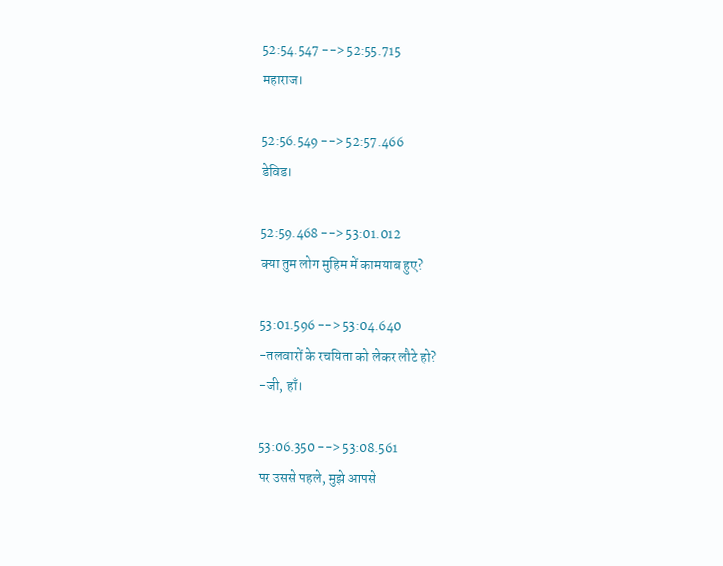52:54.547 --> 52:55.715
महाराज।

52:56.549 --> 52:57.466
डेविड।

52:59.468 --> 53:01.012
क्या तुम लोग मुहिम में कामयाब हुए?

53:01.596 --> 53:04.640
-तलवारों के रचयिता को लेकर लौटे हो?
-जी, हाँ।

53:06.350 --> 53:08.561
पर उससे पहले, मुझे आपसे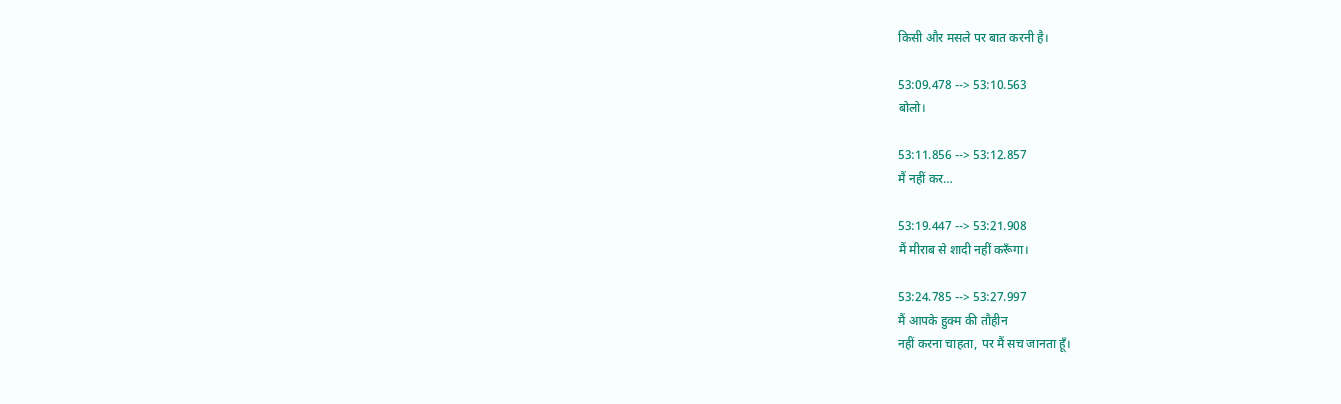किसी और मसले पर बात करनी है।

53:09.478 --> 53:10.563
बोलो।

53:11.856 --> 53:12.857
मैं नहीं कर…

53:19.447 --> 53:21.908
मैं मीराब से शादी नहीं करूँगा।

53:24.785 --> 53:27.997
मैं आपके हुक्म की तौहीन
नहीं करना चाहता, पर मैं सच जानता हूँ।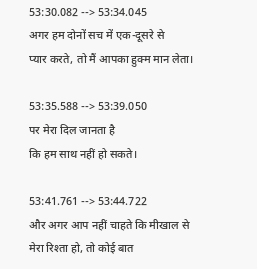53:30.082 --> 53:34.045
अगर हम दोनों सच में एक-दूसरे से
प्यार करते, तो मैं आपका हुक्म मान लेता।

53:35.588 --> 53:39.050
पर मेरा दिल जानता है
कि हम साथ नहीं हो सकते।

53:41.761 --> 53:44.722
और अगर आप नहीं चाहते कि मीखाल से
मेरा रिश्ता हो, तो कोई बात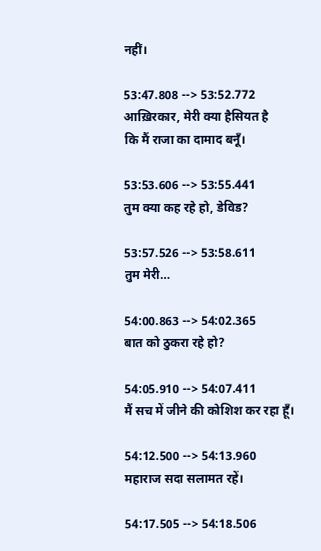नहीं।

53:47.808 --> 53:52.772
आख़िरकार, मेरी क्या हैसियत है
कि मैं राजा का दामाद बनूँ।

53:53.606 --> 53:55.441
तुम क्या कह रहे हो, डेविड?

53:57.526 --> 53:58.611
तुम मेरी…

54:00.863 --> 54:02.365
बात को ठुकरा रहे हो?

54:05.910 --> 54:07.411
मैं सच में जीने की कोशिश कर रहा हूँ।

54:12.500 --> 54:13.960
महाराज सदा सलामत रहें।

54:17.505 --> 54:18.506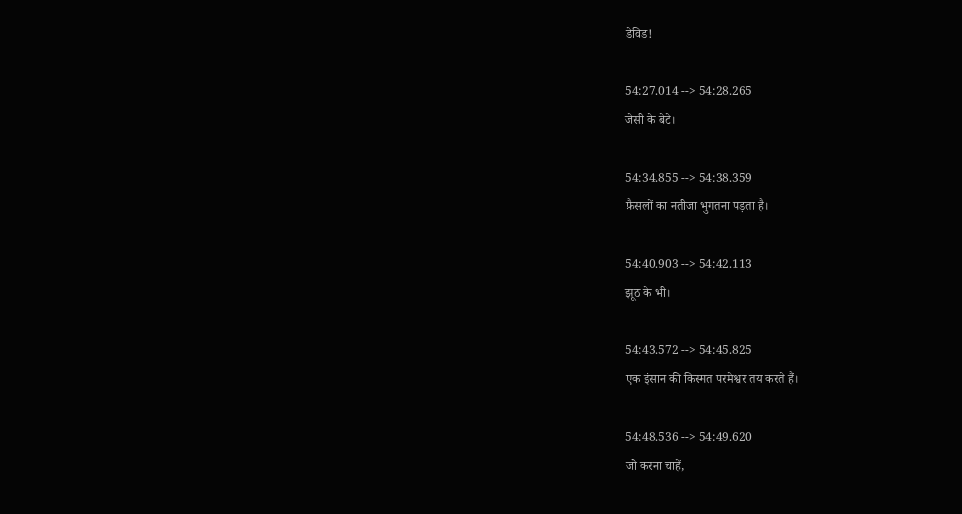डेविड!

54:27.014 --> 54:28.265
जेसी के बेटे।

54:34.855 --> 54:38.359
फ़ैसलों का नतीजा भुगतना पड़ता है।

54:40.903 --> 54:42.113
झूठ के भी।

54:43.572 --> 54:45.825
एक इंसान की किस्मत परमेश्वर तय करते हैं।

54:48.536 --> 54:49.620
जो करना चाहें,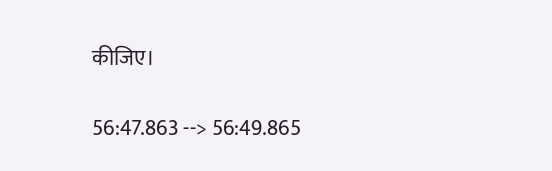कीजिए।

56:47.863 --> 56:49.865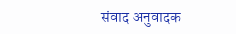संवाद अनुवादक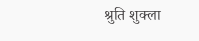श्रुति शुक्ला